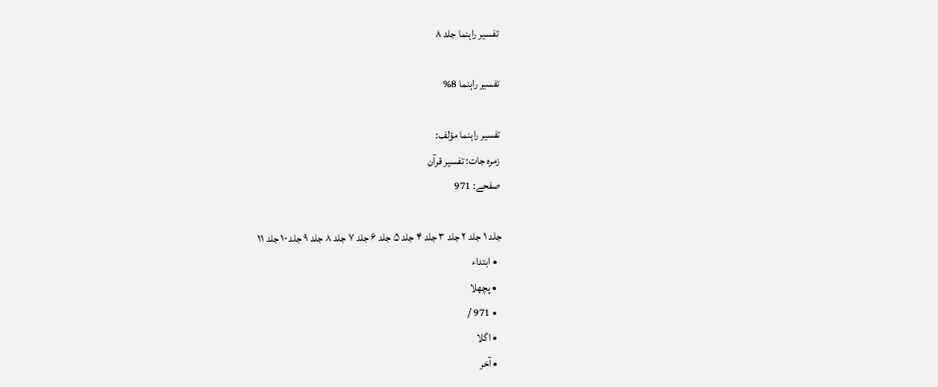تفسير راہنما جلد ۸

تفسير راہنما 8%

تفسير راہنما مؤلف:
زمرہ جات: تفسیر قرآن
صفحے: 971

جلد ۱ جلد ۲ جلد ۳ جلد ۴ جلد ۵ جلد ۶ جلد ۷ جلد ۸ جلد ۹ جلد ۱۰ جلد ۱۱
  • ابتداء
  • پچھلا
  • 971 /
  • اگلا
  • آخر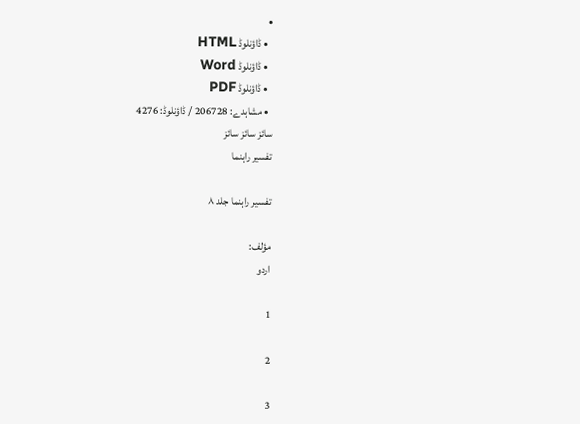•
  • ڈاؤنلوڈ HTML
  • ڈاؤنلوڈ Word
  • ڈاؤنلوڈ PDF
  • مشاہدے: 206728 / ڈاؤنلوڈ: 4276
سائز سائز سائز
تفسير راہنما

تفسير راہنما جلد ۸

مؤلف:
اردو

1

2

3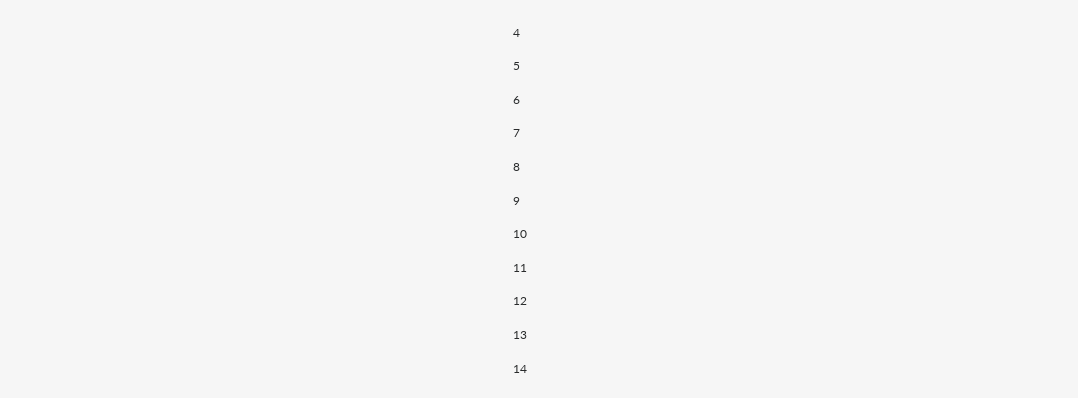4

5

6

7

8

9

10

11

12

13

14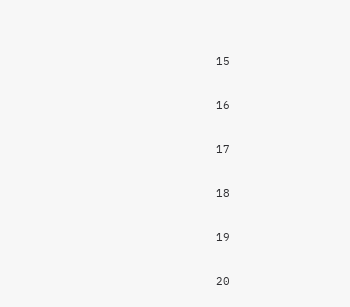15

16

17

18

19

20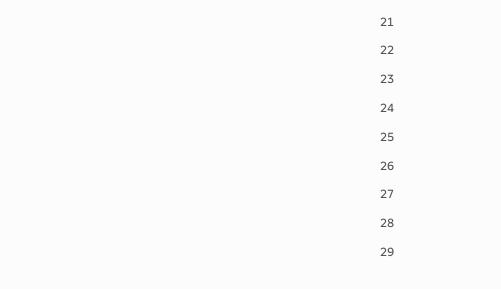21

22

23

24

25

26

27

28

29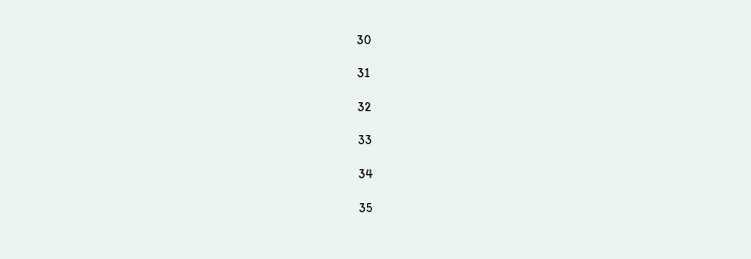30

31

32

33

34

35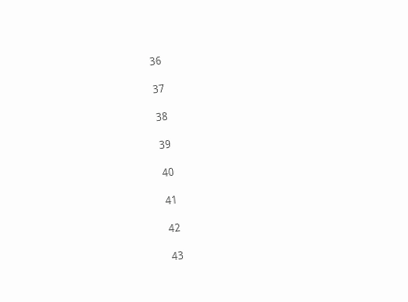36

37

38

39

40

41

42

43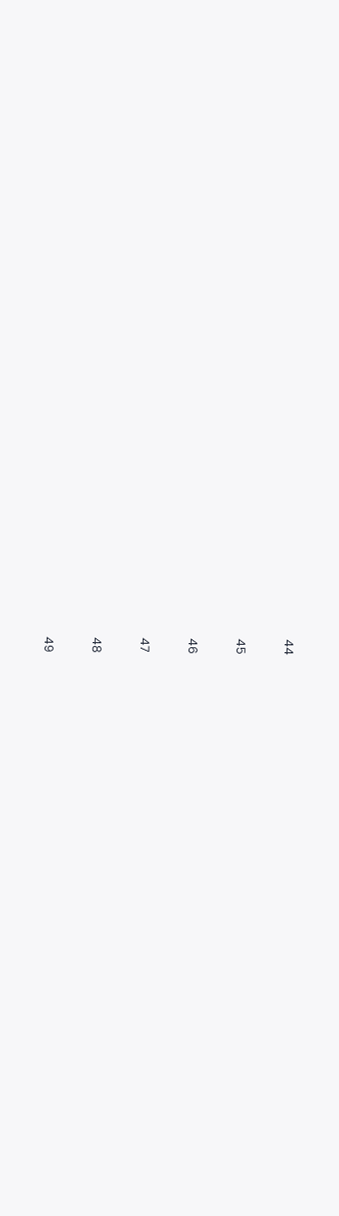44

45

46

47

48

49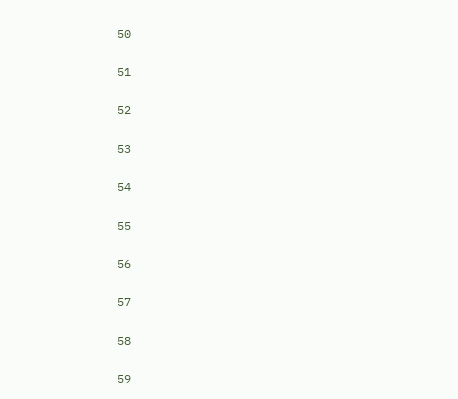50

51

52

53

54

55

56

57

58

59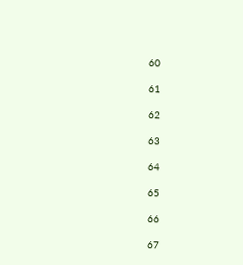60

61

62

63

64

65

66

67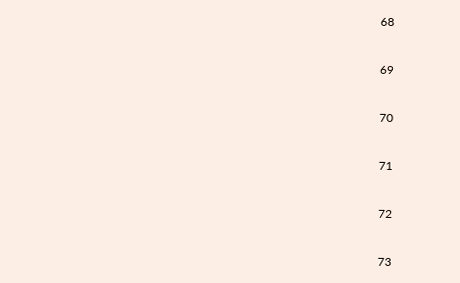68

69

70

71

72

73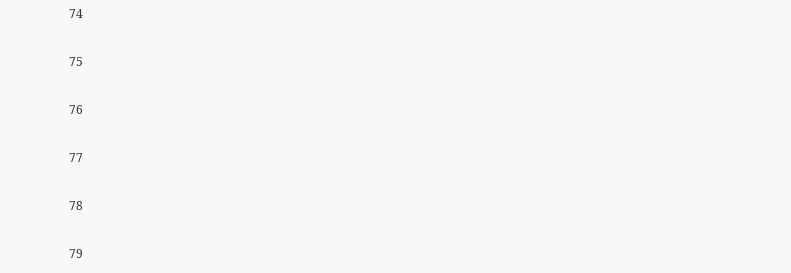74

75

76

77

78

79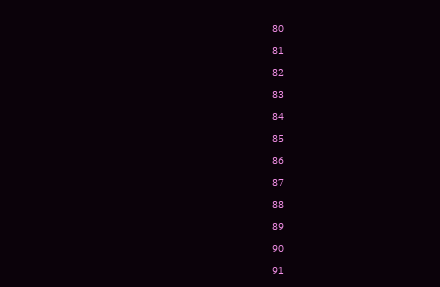80

81

82

83

84

85

86

87

88

89

90

91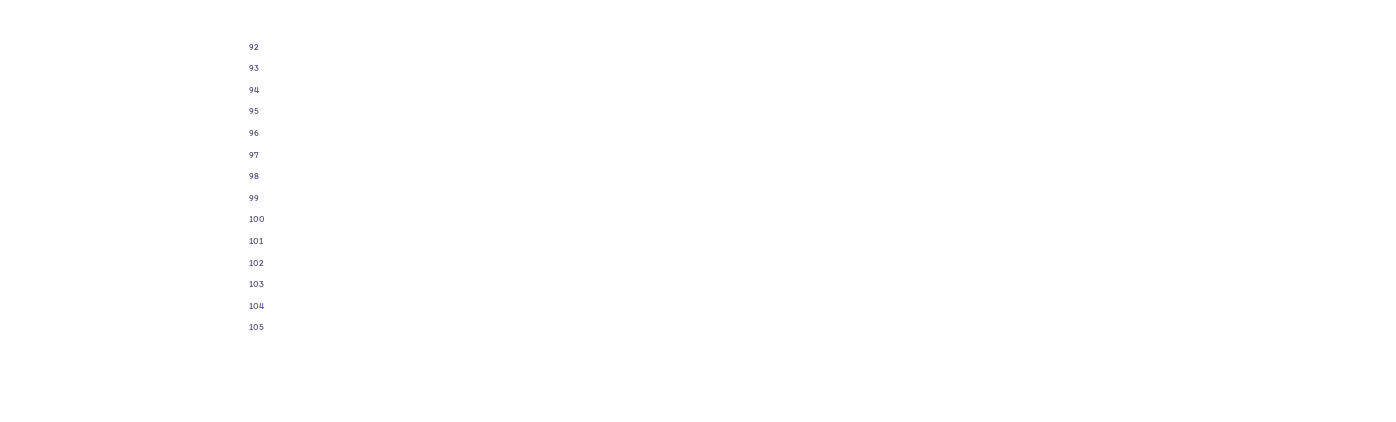92

93

94

95

96

97

98

99

100

101

102

103

104

105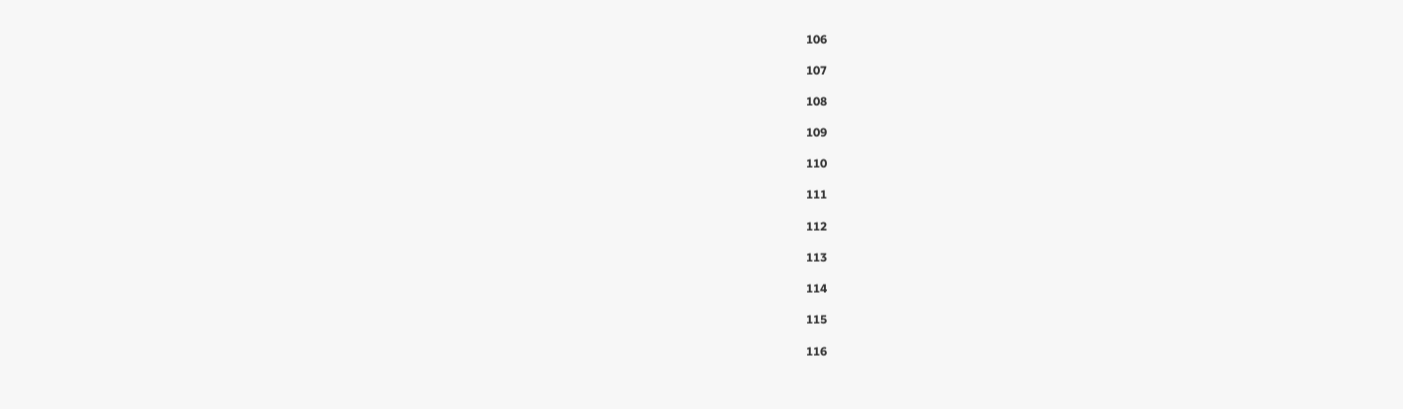106

107

108

109

110

111

112

113

114

115

116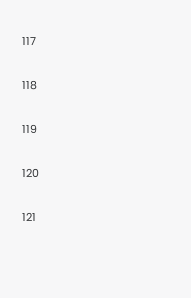117

118

119

120

121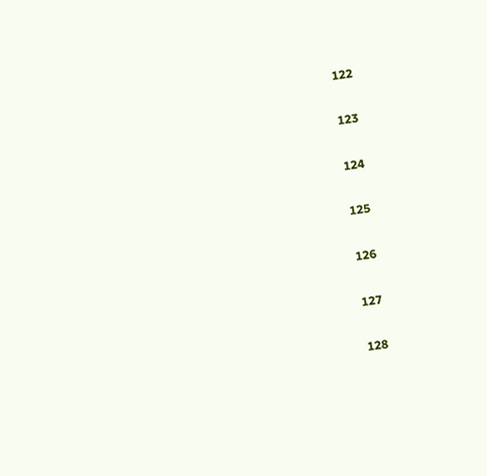122

123

124

125

126

127

128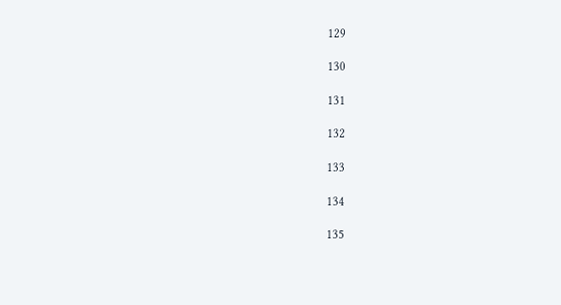129

130

131

132

133

134

135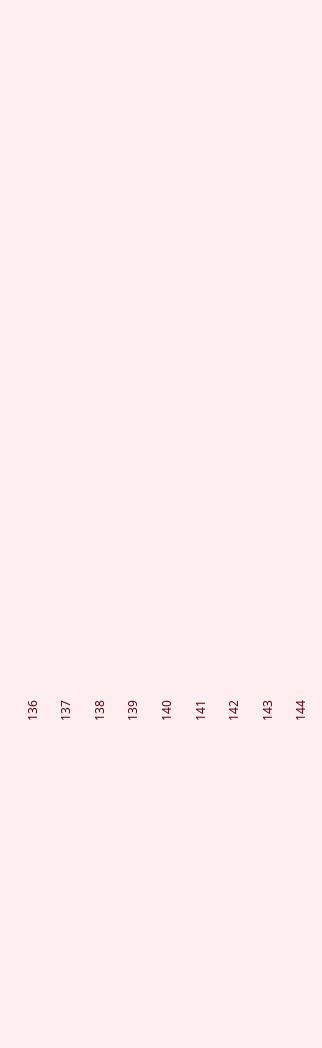136

137

138

139

140

141

142

143

144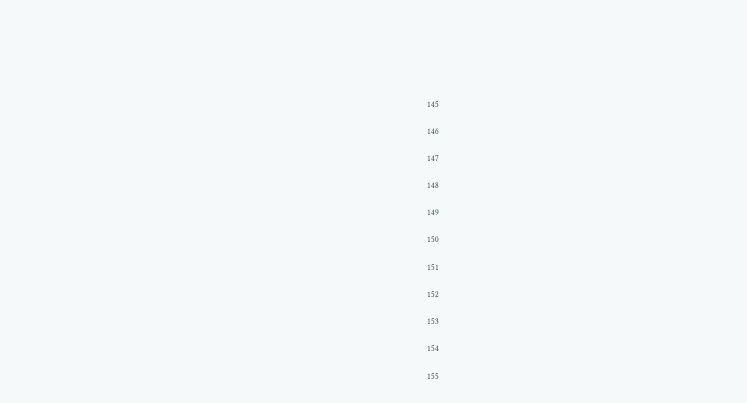145

146

147

148

149

150

151

152

153

154

155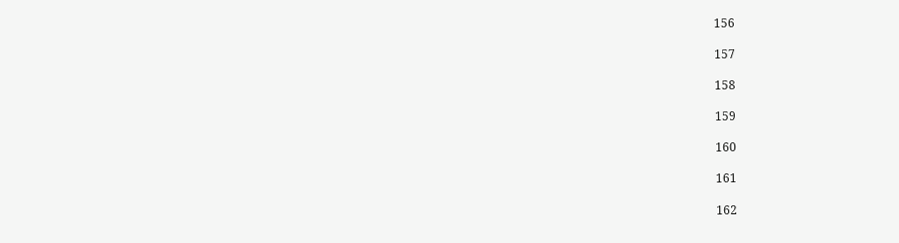156

157

158

159

160

161

162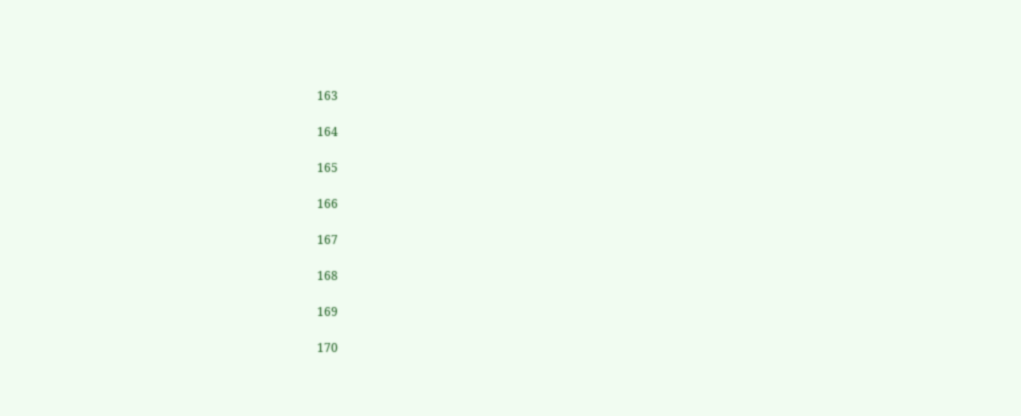163

164

165

166

167

168

169

170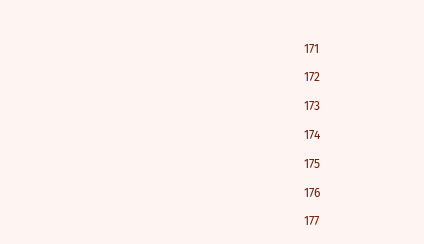171

172

173

174

175

176

177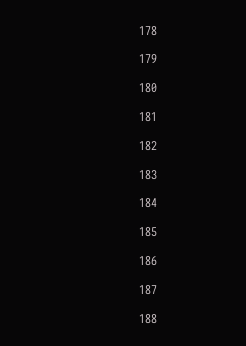178

179

180

181

182

183

184

185

186

187

188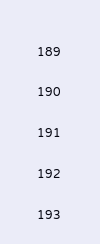189

190

191

192

193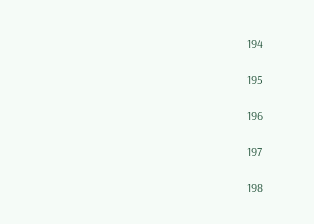194

195

196

197

198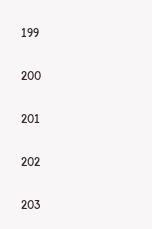199

200

201

202

203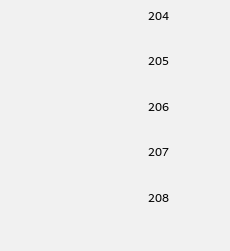204

205

206

207

208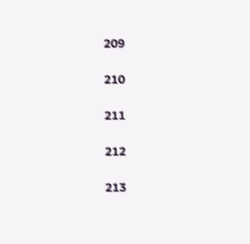209

210

211

212

213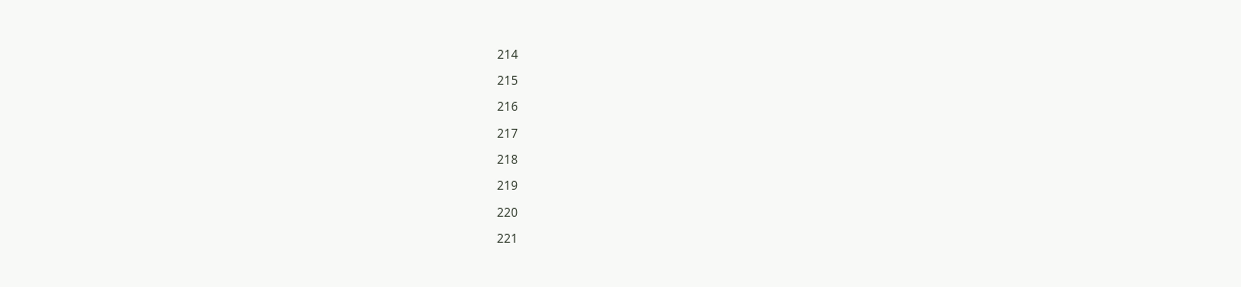214

215

216

217

218

219

220

221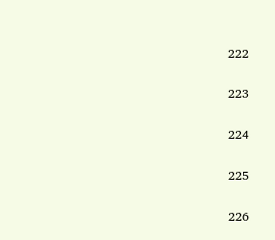222

223

224

225

226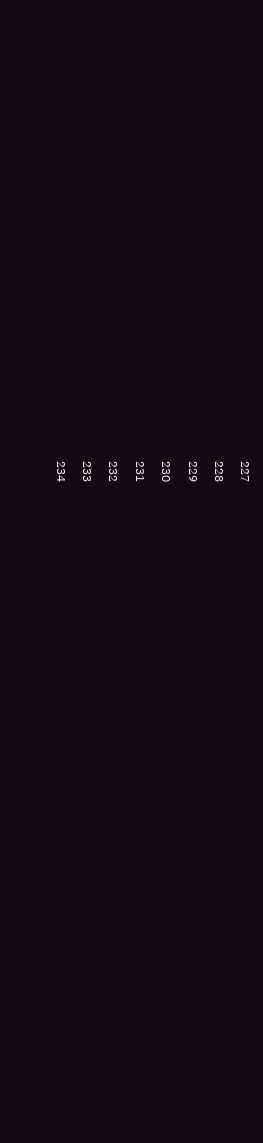227

228

229

230

231

232

233

234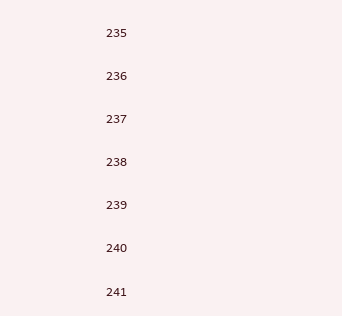235

236

237

238

239

240

241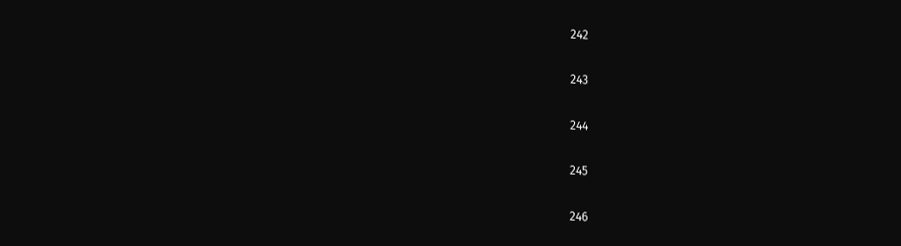242

243

244

245

246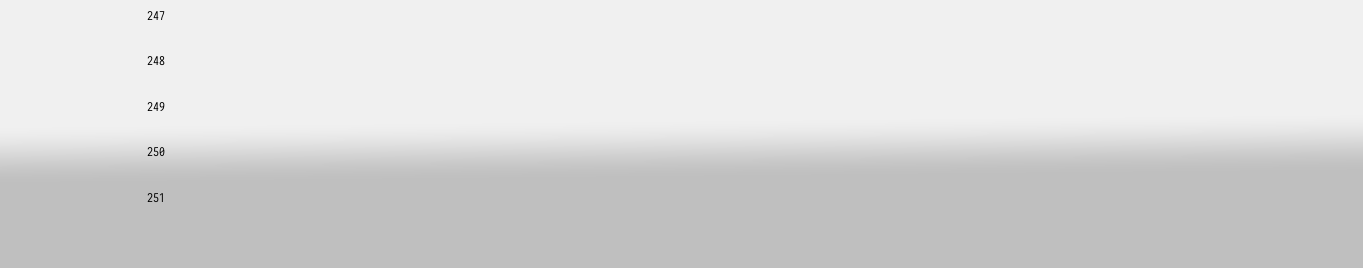247

248

249

250

251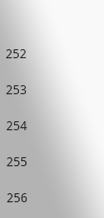252

253

254

255

256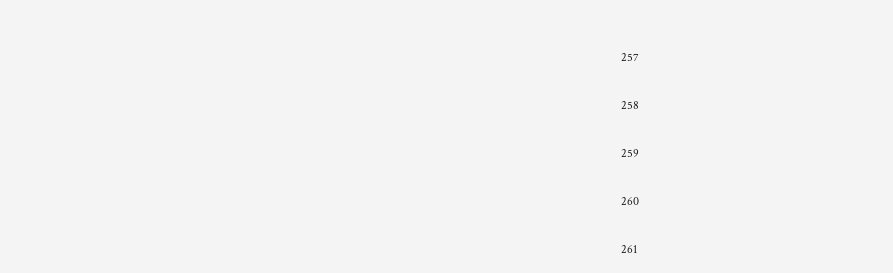257

258

259

260

261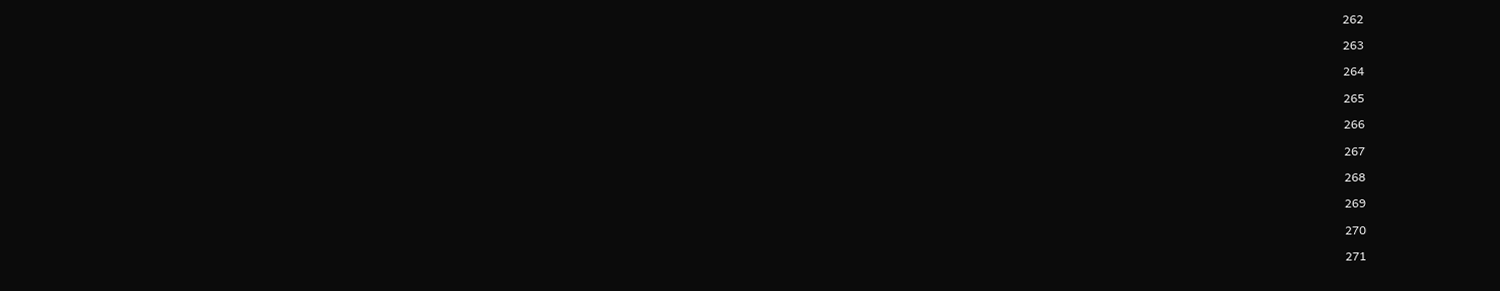262

263

264

265

266

267

268

269

270

271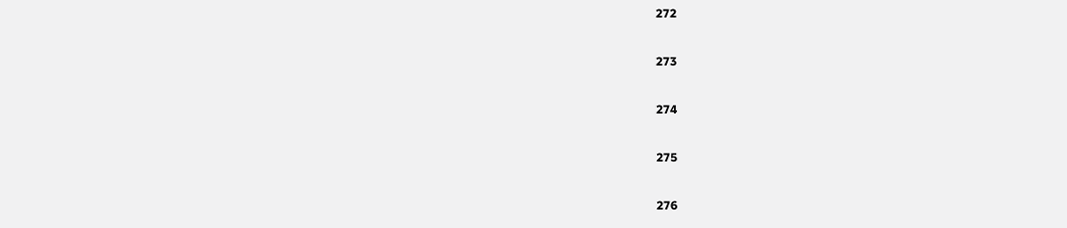272

273

274

275

276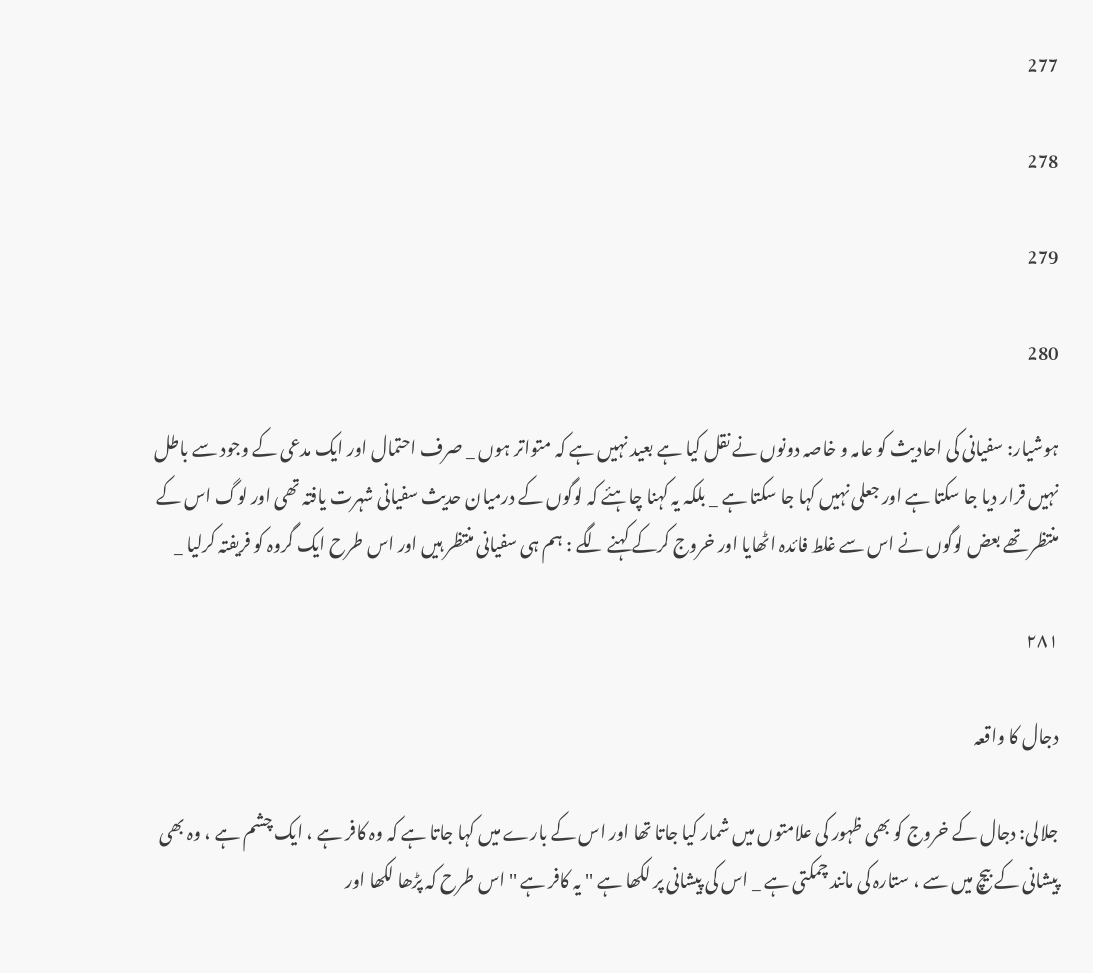277

278

279

280

ہوشیار: سفیانی کی احادیث کو عامہ و خاصہ دونوں نے نقل کیا ہے بعید نہیں ہے کہ متواتر ہوں _ صرف احتمال اور ایک مدعی کے وجود سے باطل نہیں قرار دیا جا سکتا ہے اور جعلی نہیں کہا جا سکتا ہے _ بلکہ یہ کہنا چاہئے کہ لوگوں کے درمیان حدیث سفیانی شہرت یافتہ تھی اور لوگ اس کے منتظر تھے بعض لوگوں نے اس سے غلط فائدہ اٹھایا اور خروج کرکے کہنے لگے : ہم ہی سفیانی منتظر ہیں اور اس طرح ایک گروہ کو فریفتہ کرلیا _

۲۸۱

دجال کا واقعہ

جلالی: دجال کے خروج کو بھی ظہور کی علامتوں میں شمار کیا جاتا تھا اور اس کے بارے میں کہا جاتا ہے کہ وہ کافر ہے ، ایک چشم ہے ، وہ بھی پیشانی کے بیچ میں سے ، ستارہ کی مانند چمکتی ہے _ اس کی پیشانی پر لکھا ہے ''یہ کافر ہے '' اس طرح کہ پڑھا لکھا اور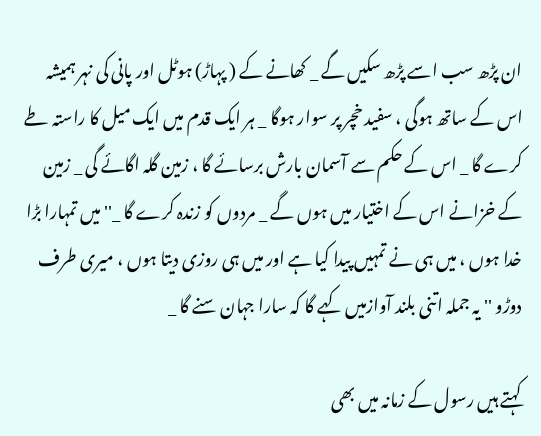ان پڑھ سب اسے پڑھ سکیں گے _ کھانے کے ( پہاڑ) ہوٹل اور پانی کی نہر ہمیشہ اس کے ساتھ ہوگی ، سفید خچر پر سوار ہوگا _ ہر ایک قدم میں ایک میل کا راستہ طے کرے گا _ اس کے حکم سے آسمان بارش برسائے گا ، زمین گلہ اگائے گی _ زمین کے خزانے اس کے اختیار میں ہوں گے _ مردوں کو زندہ کرے گا _'' میں تمہارا بڑا خدا ہوں ، میں ہی نے تمہیں پیدا کیا ہے اور میں ہی روزی دیتا ہوں ، میری طرف دوڑو '' یہ جملہ اتنی بلند آوازمیں کہے گا کہ سارا جہان سنے گا _

کہتے ہیں رسول کے زمانہ میں بھی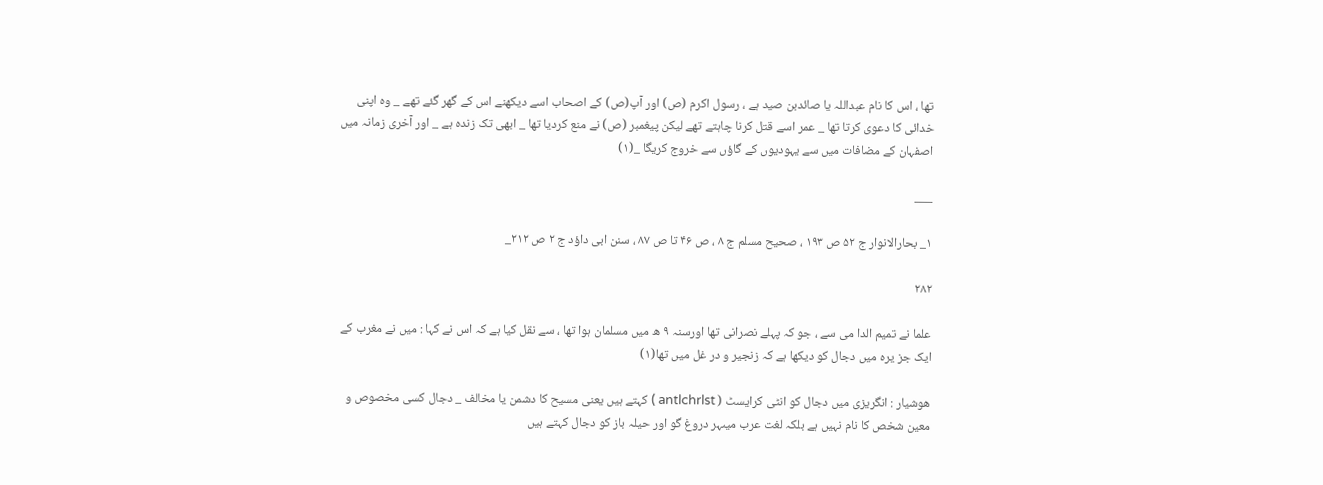تھا ، اس کا نام عبداللہ یا صائدبن صید ہے ، رسول اکرم (ص) اور آپ(ص) کے اصحاب اسے دیکھنے اس کے گھر گئے تھے _ وہ اپنی خدائی کا دعوی کرتا تھا _ عمر اسے قتل کرنا چاہتے تھے لیکن پیغمبر (ص) نے منع کردیا تھا _ ابھی تک زندہ ہے _ اور آخری زمانہ میں اصفہان کے مضافات میں سے یہودیوں کے گاؤں سے خروج کریگا _(۱)

___

۱_ بحارالانوار ج ۵۲ ص ۱۹۳ ، صحیح مسلم ج ۸ ، ص ۴۶ تا ص ۸۷ ، سنن ابی داؤد ج ۲ ص ۲۱۲_

۲۸۲

علما نے تمیم الدا می سے ، جو کہ پہلے نصرانی تھا اورسنہ ۹ ھ میں مسلمان ہوا تھا ، سے نقل کیا ہے کہ اس نے کہا : میں نے مغرب کے ایک جز یرہ میں دجال کو دیکھا ہے کہ زنجیر و در غل میں تھا(۱)

ھوشیار : انگریزی میں دجال کو انٹی کرایسٹ ( antlchrlst ) کہتے ہیں یعنی مسیح کا دشمن یا مخالف _ دجال کسی مخصوص و معین شخص کا نام نہیں ہے بلکہ لغت عرب میںہر دروغ گو اور حیلہ باز کو دجال کہتے ہیں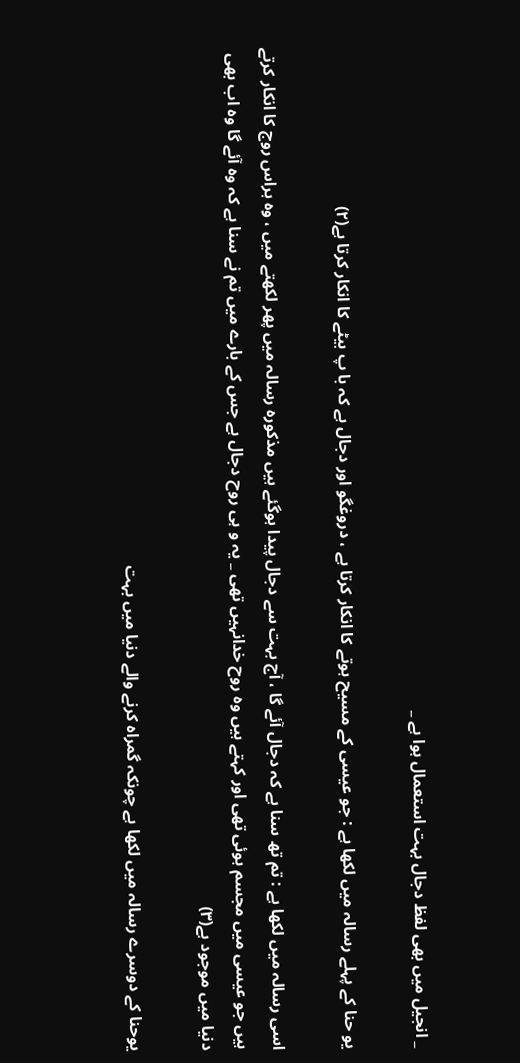_ انجیل میں بھی لفظ دجال بہت استعمال ہوا ہے _

یو حنا کے پہلے رسالہ میں لکھا ہے : جو عیسی کے مسیح ہوتے کا انکار کرتا ہے ، دروغگو اور دجال ہے کہ با پ بیٹے کا انکار کرتا ہے(۲)

اسی رسالہ میں لکھا ہے : تم تھ سنا ہے کہ دجال آئے گا ، آج بہت سے دجال پیدا ہوگئے ہیں مذکورہ رسالہ میں پھر لکھتے میں ، وہ ہراس روج کا انکار کرتے ہیں جو عیسی میں مجسم ہوئی تھی اور کہتے ہیں وہ روح خدانہیں تھی _ یہ و ہی روح دجال ہے جس کے بارے میں تم نے سنا ہے کہ وہ آئے گا وہ اب بھی دنیا میں موجود ہے(۳)

یوحنا کے دوسرے رسالہ میں لکھا ہے چونکہ گمراہ کرنے والے دنیا میں بہت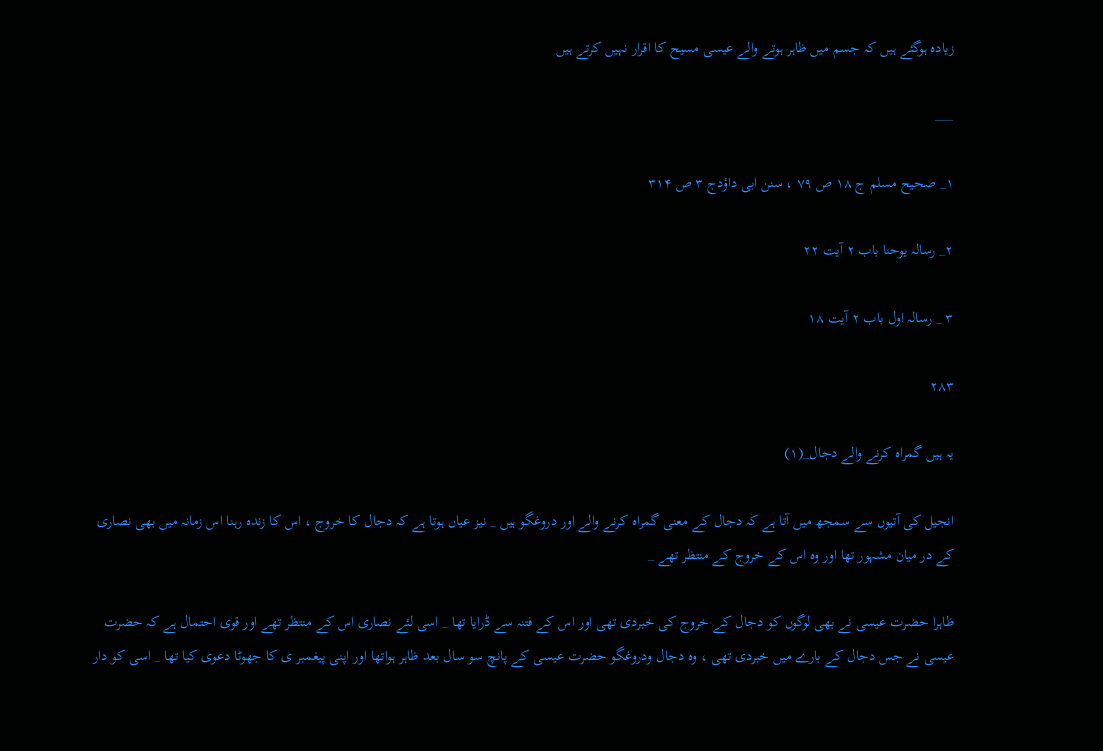زیادہ ہوگئے ہیں کہ جسم میں ظاہر ہوتے والے عیسی مسیح کا اقرار نہیں کرتے ہیں

___

۱_ صحیح مسلم ج ۱۸ ص ۷۹ ، سنن ابی داؤدج ۳ ص ۳۱۴

۲_ رسالہ یوحنا باب ۲ آیت ۲۲

۳ _ رسالہ اول باب ۲ آیت ۱۸

۲۸۳

یہ ہیں گمراہ کرنے والے دجال_(۱)

انجیل کی آتیوں سے سمجھ میں آتا ہے کہ دجال کے معنی گمراہ کرنے والے اور دروغگو ہیں _ نیز عیاں ہوتا ہے کہ دجال کا خروج ، اس کا زندہ رہنا اس زمانہ میں بھی نصاری کے در میان مشہور تھا اور وہ اس کے خروج کے منتظر تھے _

ظاہرا حضرت عیسی نے بھی لوگوں کو دجال کے خروج کی خبردی تھی اور اس کے فتنہ سے ڈرایا تھا _ اسی لئے نصاری اس کے منتظر تھے اور قوی احتمال ہے کہ حضرت عیسی نے جس دجال کے بارے میں خبردی تھی ، وہ دجال ودروغگو حضرت عیسی کے پانچ سو سال بعد ظاہر ہواتھا اور اپنی پیغمبر ی کا جھوٹا دعوی کیا تھا _ اسی کو دار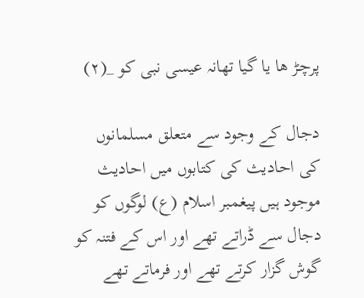پرچڑ ھا یا گیا تھانہ عیسی نبی کو _(۲)

دجال کے وجود سے متعلق مسلمانوں کی احادیث کی کتابوں میں احادیث موجود ہیں پیغمبر اسلام (ع) لوگوں کو دجال سے ڈراتے تھے اور اس کے فتنہ کو گوش گزار کرتے تھے اور فرماتے تھے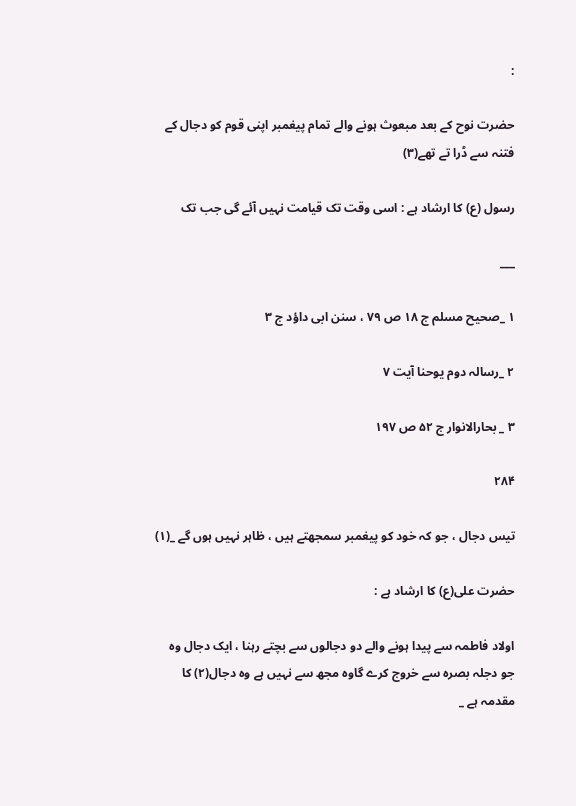:

حضرت نوح کے بعد مبعوث ہونے والے تمام پیغمبر اپنی قوم کو دجال کے فتنہ سے ڈرا تے تھے(۳)

رسول (ع) کا ارشاد ہے : اسی وقت تک قیامت نہیں آئے گی جب تک

___

۱ _صحیح مسلم ج ۱۸ ص ۷۹ ، سنن ابی داؤد ج ۳

۲ _رسالہ دوم یوحنا آیت ۷

۳ _ بحارالانوار ج ۵۲ ص ۱۹۷

۲۸۴

تیس دجال ، جو کہ خود کو پیغمبر سمجھتے ہیں ، ظاہر نہیں ہوں گے _(۱)

حضرت علی(ع) کا ارشاد ہے :

اولاد فاطمہ سے پیدا ہونے والے دو دجالوں سے بچتے رہنا ، ایک دجال وہ جو دجلہ بصرہ سے خروج کرے گاوہ مجھ سے نہیں ہے وہ دجال(۲) کا مقدمہ ہے _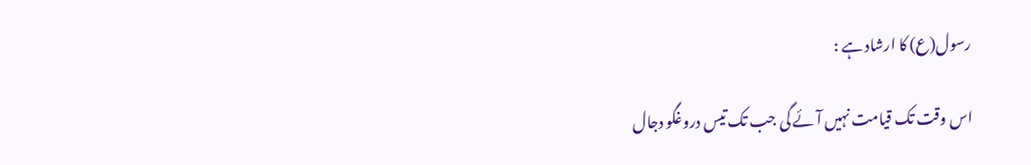رسول(ع) کا ارشاد ہے :

اس وقت تک قیامت نہیں آئے گی جب تک تیس دروغگو دجال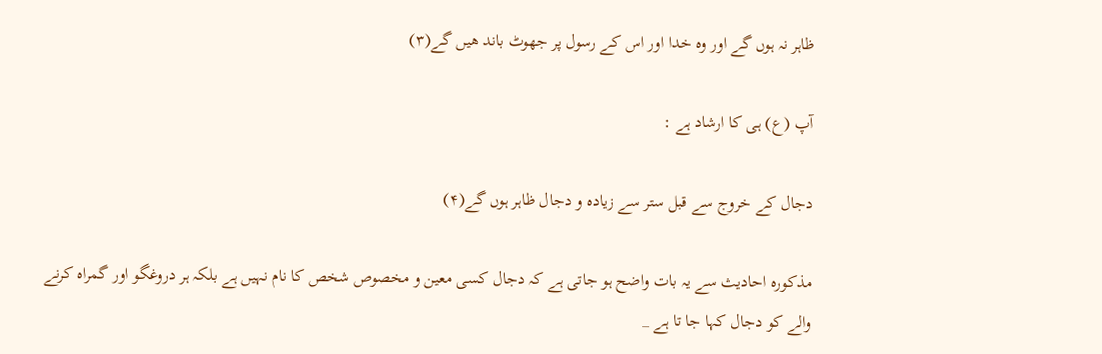ظاہر نہ ہوں گے اور وہ خدا اور اس کے رسول پر جھوٹ باند ھیں گے(۳)

آپ (ع) ہی کا ارشاد ہے :

دجال کے خروج سے قبل ستر سے زیادہ و دجال ظاہر ہوں گے(۴)

مذکورہ احادیث سے یہ بات واضح ہو جاتی ہے کہ دجال کسی معین و مخصوص شخص کا نام نہیں ہے بلکہ ہر دروغگو اور گمراہ کرنے والے کو دجال کہا جا تا ہے _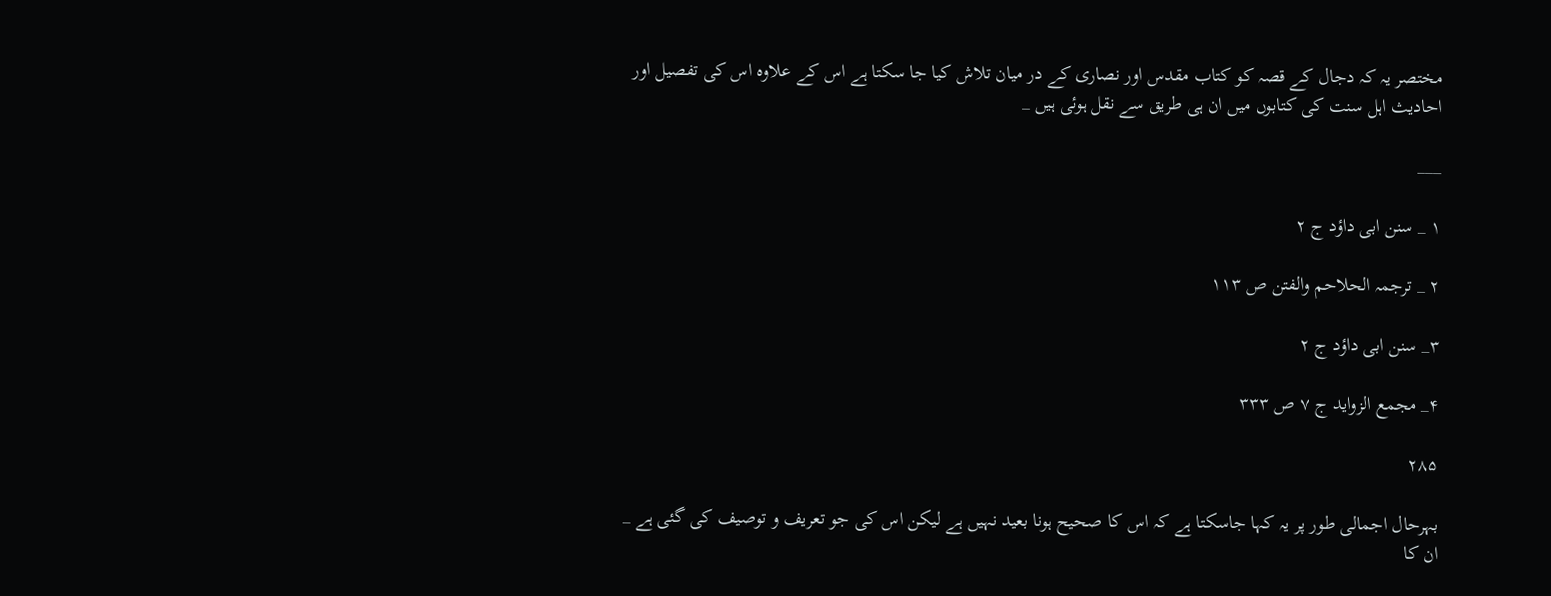مختصر یہ کہ دجال کے قصہ کو کتاب مقدس اور نصاری کے در میان تلاش کیا جا سکتا ہے اس کے علاوہ اس کی تفصیل اور احادیث اہل سنت کی کتابوں میں ان ہی طریق سے نقل ہوئی ہیں _

___

۱ _ سنن ابی داؤد ج ۲

۲ _ ترجمہ الحلاحم والفتن ص ۱۱۳

۳_ سنن ابی داؤد ج ۲

۴_ مجمع الزواید ج ۷ ص ۳۳۳

۲۸۵

بہرحال اجمالی طور پر یہ کہا جاسکتا ہے کہ اس کا صحیح ہونا بعید نہیں ہے لیکن اس کی جو تعریف و توصیف کی گئی ہے _ ان کا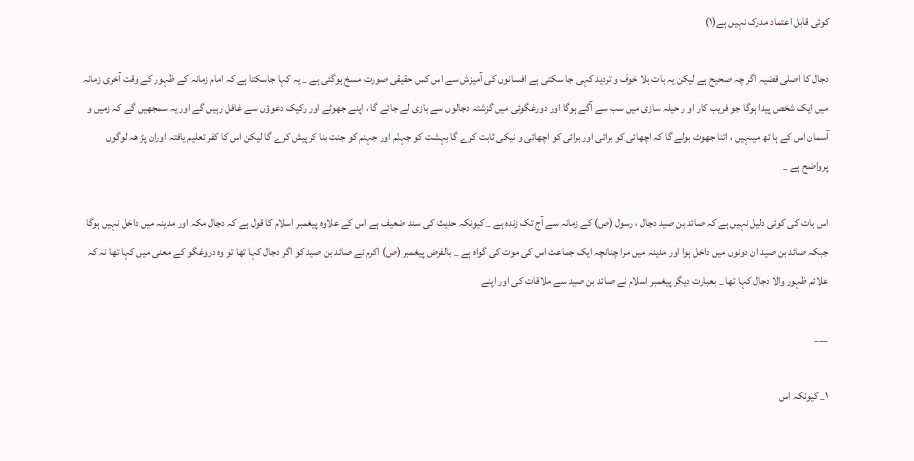کوئی قابل اعتماد مدرک نہیں ہے(۱)

دجال کا اصلی قضیہ اگر چہ صحیح ہے لیکن یہ بات بلا خوف و تردید کہی جا سکتی ہے افسانوں کی آمیزش سے اس کس حقیقی صورت مسخ ہوگئی ہے _ یہ کہا جاسکتا ہے کہ امام زمانہ کے ظہور کے وقت آخری زمانہ میں ایک شخص پیدا ہوگا جو فریب کار او ر حیلہ سازی میں سب سے آگے ہوگا اور دورغگوئی میں گزشتہ دجالوں سے بازی لے جائے گا ، اپنے جھوٹے اور رکیک دعوؤں سے غافل رہیں گے اور یہ سمجھیں گے کہ زمیں و آسمان اس کے ہا تھ میںہیں ، اتنا جھوٹ بولے گا کہ اچھائی کو برائی اور برائی کو اچھائی و نیکی ثابت کرے گا بہشت کو جہنّم اور جہنم کو جنت بنا کرپیش کرے گا لیکن اس کا کفر تعلیم یافتہ اوران پڑ ھہ لوگوں پرواضح ہے _

اس بات کی کوئی دلیل نہیں ہے کہ صائد بن صید دجال ، رسول (ص) کے زمانہ سے آج تک زندہ ہے _ کیونکہ حدیث کی سند ضعیف ہے اس کے علاوہ پیغمبر اسلام کا قول ہے کہ دجال مکہ اور مدینہ میں داخل نہیں ہوگا جبکہ صائد بن صید ان دونوں میں داخل ہوا اور مدینہ میں مرا چنانچہ ایک جماعت اس کی موت کی گواہ ہے _ بالفرض پیغمبر (ص) اکرم نے صائد بن صید کو اگر دجال کہا تھا تو وہ دروغگو کے معنی میں کہا تھا نہ کہ علائم ظہور والا دجال کہا تھا _ بعبارت دیگر پیغمبر اسلام نے صائد بن صید سے ملاقات کی اور اپنے

___

۱_ کیونکہ اس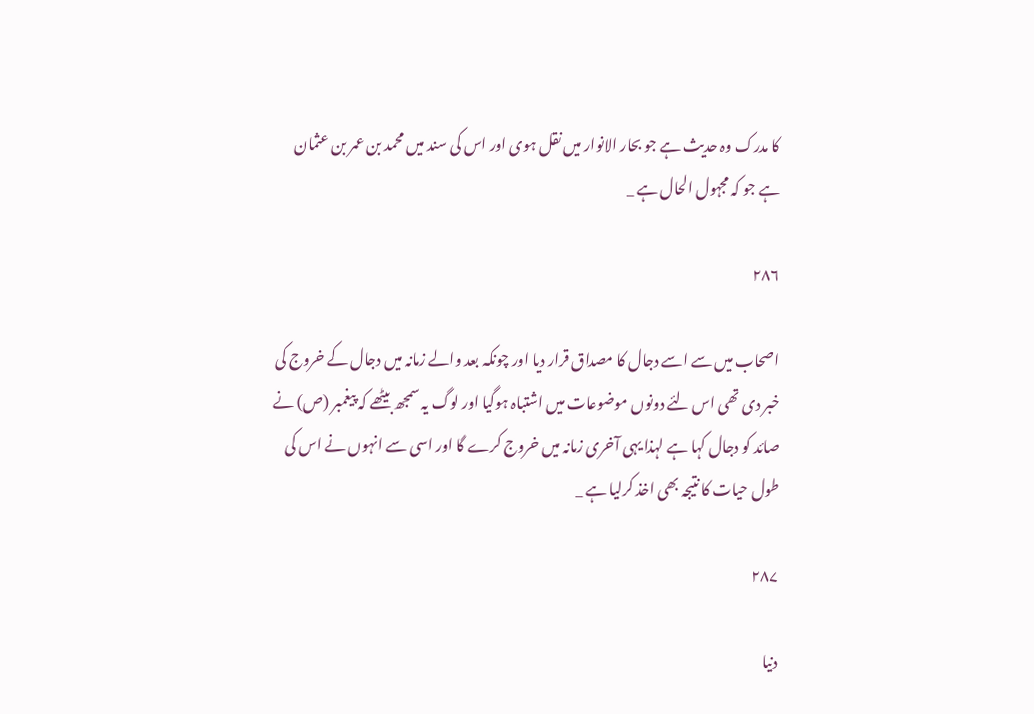کا مدرک وہ حدیث ہے جو بحار الانوار میں نقل ہوی اور اس کی سند میں محمد بن عمر بن عثمان ہے جو کہ مجہول الحال ہے _

۲۸۶

اصحاب میں سے اسے دجال کا مصداق قرار دیا اور چونکہ بعد والے زمانہ میں دجال کے خروج کی خبر دی تھی اس لئے دونوں موضوعات میں اشتباہ ہوگیا اور لوگ یہ سمجھ بیٹھے کہ پیغمبر (ص) نے صائد کو دجال کہا ہے لہذا یہی آخری زمانہ میں خروج کرے گا اور اسی سے انہوں نے اس کی طول حیات کا نتیجہ بھی اخذ کرلیا ہے _

۲۸۷

دنیا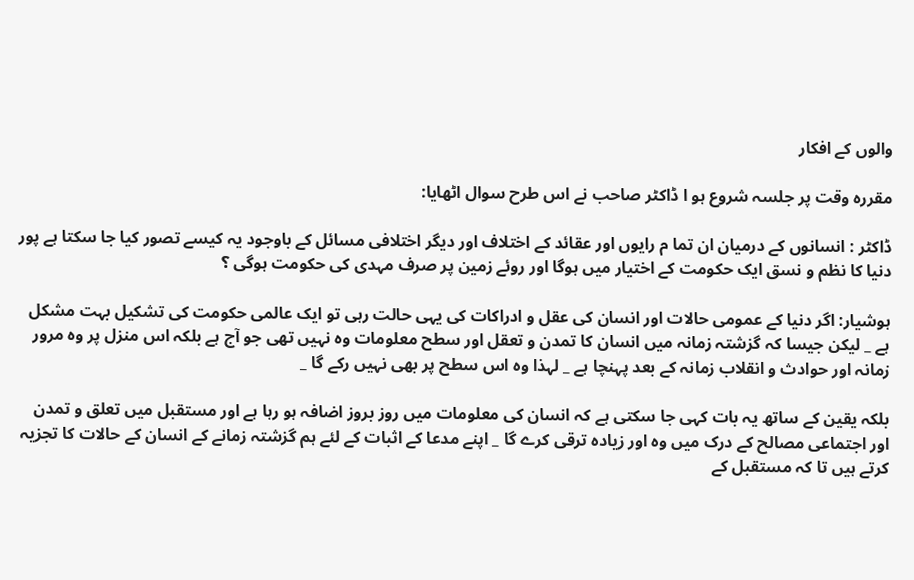والوں کے افکار

مقررہ وقت پر جلسہ شروع ہو ا ڈاکٹر صاحب نے اس طرح سوال اٹھایا:

ڈاکٹر : انسانوں کے درمیان ان تما م رایوں اور عقائد کے اختلاف اور دیگر اختلافی مسائل کے باوجود یہ کیسے تصور کیا جا سکتا ہے پور دنیا کا نظم و نسق ایک حکومت کے اختیار میں ہوگا اور روئے زمین پر صرف مہدی کی حکومت ہوگی ؟

ہوشیار: اگر دنیا کے عمومی حالات اور انسان کی عقل و ادراکات کی یہی حالت رہی تو ایک عالمی حکومت کی تشکیل بہت مشکل ہے _ لیکن جیسا کہ گزشتہ زمانہ میں انسان کا تمدن و تعقل اور سطح معلومات وہ نہیں تھی جو آج ہے بلکہ اس منزل پر وہ مرور زمانہ اور حوادث و انقلاب زمانہ کے بعد پہنچا ہے _ لہذا وہ اس سطح پر بھی نہیں رکے گا _

بلکہ یقین کے ساتھ یہ بات کہی جا سکتی ہے کہ انسان کی معلومات میں روز بروز اضافہ ہو رہا ہے اور مستقبل میں تعلق و تمدن اور اجتماعی مصالح کے درک میں وہ اور زیادہ ترقی کرے گا _ اپنے مدعا کے اثبات کے لئے ہم گزشتہ زمانے کے انسان کے حالات کا تجزیہ کرتے ہیں تا کہ مستقبل کے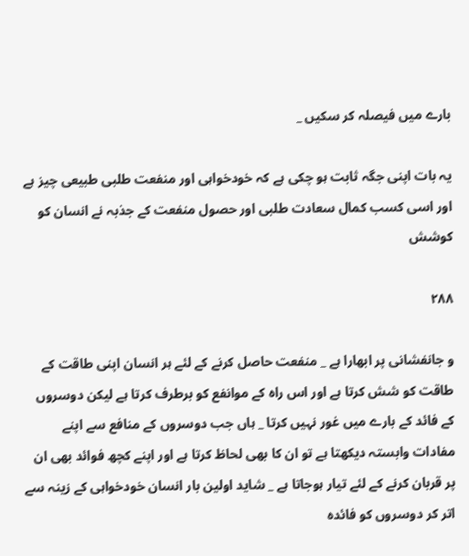بارے میں فیصلہ کر سکیں _

یہ بات اپنی جگہ ثابت ہو چکی ہے کہ خودخواہی اور منفعت طلبی طبیعی چیز ہے اور اسی کسب کمال سعادت طلبی اور حصول منفعت کے جذبہ نے انسان کو کوشش

۲۸۸

و جانفشانی پر ابھارا ہے _ منفعت حاصل کرنے کے لئے ہر انسان اپنی طاقت کے طاقت کو شش کرتا ہے اور اس راہ کے موانفع کو برطرف کرتا ہے لیکن دوسروں کے فائد کے بارے میں غور نہیں کرتا _ ہاں جب دوسروں کے منافع سے اپنے مفادات وابستہ دیکھتا ہے تو ان کا بھی لحاظ کرتا ہے اور اپنے کچھ فوائد بھی ان پر قربان کرنے کے لئے تیار ہوجاتا ہے _ شاید اولین بار انسان خودخواہی کے زینہ سے اتر کر دوسروں کو فائدہ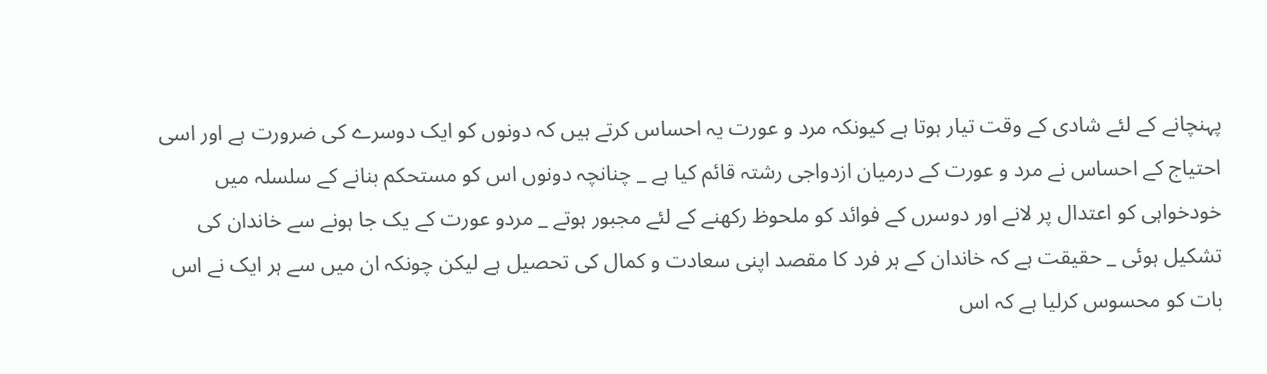پہنچانے کے لئے شادی کے وقت تیار ہوتا ہے کیونکہ مرد و عورت یہ احساس کرتے ہیں کہ دونوں کو ایک دوسرے کی ضرورت ہے اور اسی احتیاج کے احساس نے مرد و عورت کے درمیان ازدواجی رشتہ قائم کیا ہے _ چنانچہ دونوں اس کو مستحکم بنانے کے سلسلہ میں خودخواہی کو اعتدال پر لانے اور دوسرں کے فوائد کو ملحوظ رکھنے کے لئے مجبور ہوتے _ مردو عورت کے یک جا ہونے سے خاندان کی تشکیل ہوئی _ حقیقت ہے کہ خاندان کے ہر فرد کا مقصد اپنی سعادت و کمال کی تحصیل ہے لیکن چونکہ ان میں سے ہر ایک نے اس بات کو محسوس کرلیا ہے کہ اس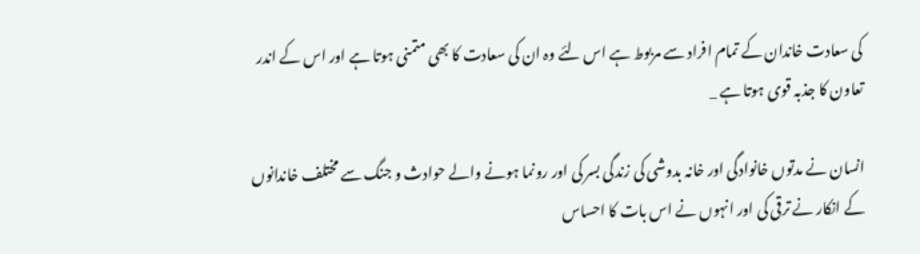کی سعادت خاندان کے تمام افراد سے مربوط ہے اس لئے وہ ان کی سعادت کا بھی متمنی ہوتا ہے اور اس کے اندر تعاون کا جذبہ قوی ہوتا ہے _

انسان نے مدتوں خانوادگی اور خانہ بدوشی کی زندگی بسر کی اور رونما ہونے والے حوادث و جنگ سے مختلف خاندانوں کے انکار نے ترقی کی اور انہوں نے اس بات کا احساس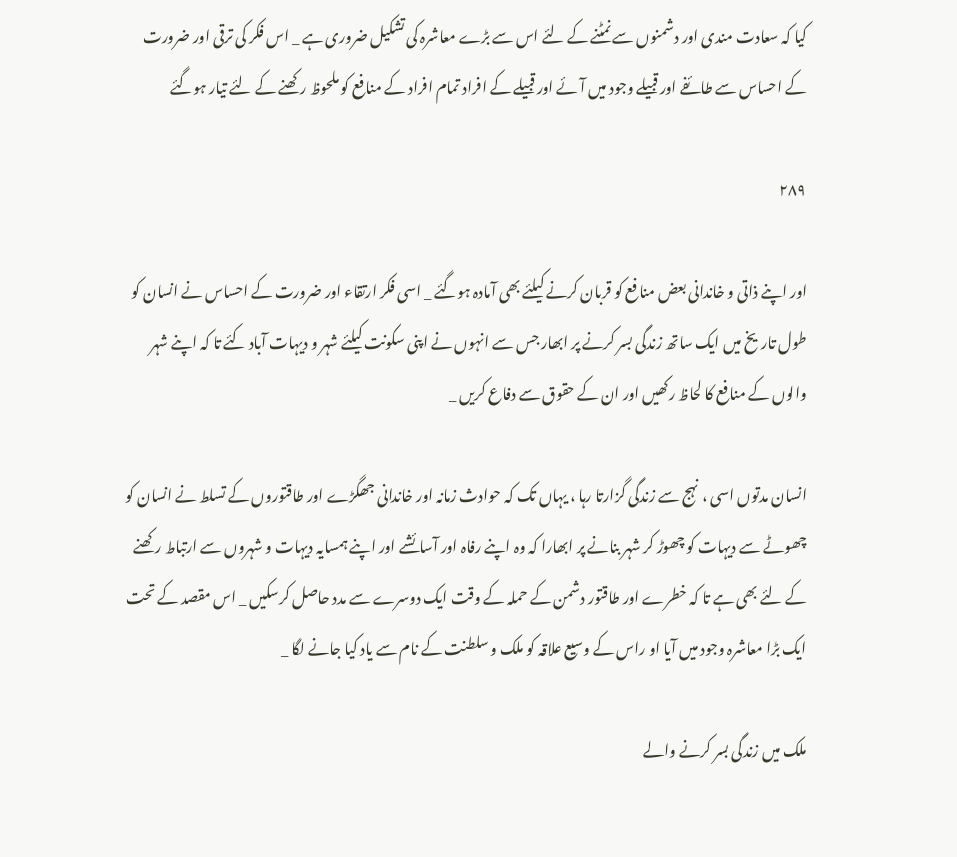کیا کہ سعادت مندی اور دشمنوں سے نمٹنے کے لئے اس سے بڑے معاشرہ کی تشکیل ضروری ہے _ اس فکر کی ترقی اور ضرورت کے احساس سے طائفے اور قبیلے وجود میں آئے اور قبیلے کے افراد تمام افراد کے منافع کو ملحوظ رکھنے کے لئے تیار ہوگئے

۲۸۹

اور اپنے ذاتی و خاندانی بعض منافع کو قربان کرنے کیلئے بھی آمادہ ہوگئے _ اسی فکر ارتقاء اور ضرورت کے احساس نے انسان کو طول تاریخ میں ایک ساتھ زندگی بسر کرنے پر ابھار جس سے انہوں نے اپنی سکونت کیلئے شہر و دیہات آباد کئے تا کہ اپنے شہر والوں کے منافع کا لحاظ رکھیں اور ان کے حقوق سے دفاع کریں _

انسان مدتوں اسی ، نہج سے زندگی گزارتا رہا ، یہاں تک کہ حوادث زمانہ اور خاندانی جھگڑے اور طاقتوروں کے تسلط نے انسان کو چھوٹے سے دیہات کو چھوڑ کر شہر بنانے پر ابھارا کہ وہ اپنے رفاہ اور آسائشے اور اپنے ہمسایہ دیہات و شہروں سے ارتباط رکھنے کے لئے بھی ہے تا کہ خطرے اور طاقتور دشمن کے حملہ کے وقت ایک دوسرے سے مدد حاصل کرسکیں _ اس مقصد کے تحت ایک بڑا معاشرہ وجود میں آیا او راس کے وسیع علاقہ کو ملک و سلطنت کے نام سے یاد کیا جانے لگا _

ملک میں زندگی بسر کرنے والے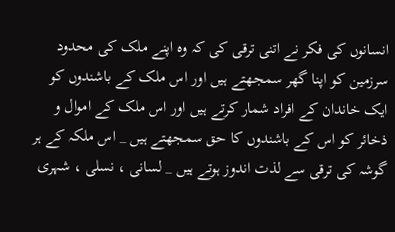انسانوں کی فکر نے اتنی ترقی کی کہ وہ اپنے ملک کی محدود سرزمین کو اپنا گھر سمجھتے ہیں اور اس ملک کے باشندوں کو ایک خاندان کے افراد شمار کرتے ہیں اور اس ملک کے اموال و ذخائر کو اس کے باشندوں کا حق سمجھتے ہیں _ اس ملکہ کے ہر گوشہ کی ترقی سے لذت اندوز ہوتے ہیں _ لسانی ، نسلی ، شہری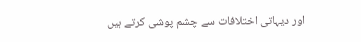اور دیہاتی اختلافات سے چشم پوشی کرتے ہیں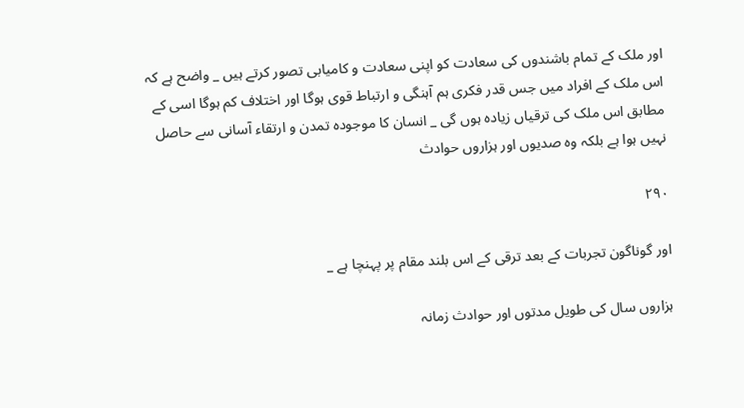اور ملک کے تمام باشندوں کی سعادت کو اپنی سعادت و کامیابی تصور کرتے ہیں _ واضح ہے کہ اس ملک کے افراد میں جس قدر فکری ہم آہنگی و ارتباط قوی ہوگا اور اختلاف کم ہوگا اسی کے مطابق اس ملک کی ترقیاں زیادہ ہوں گی _ انسان کا موجودہ تمدن و ارتقاء آسانی سے حاصل نہیں ہوا ہے بلکہ وہ صدیوں اور ہزاروں حوادث

۲۹۰

اور گوناگون تجربات کے بعد ترقی کے اس بلند مقام پر پہنچا ہے _

ہزاروں سال کی طویل مدتوں اور حوادث زمانہ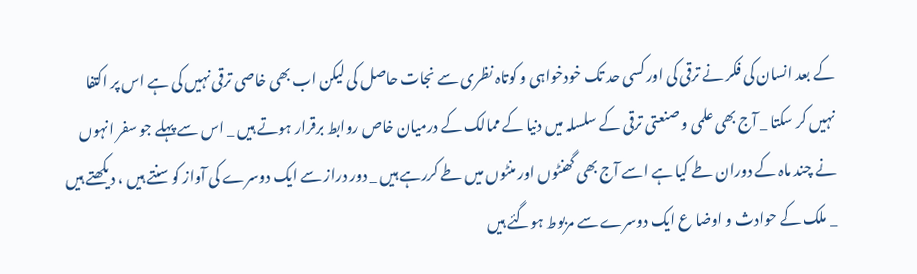کے بعد انسان کی فکر نے ترقی کی اور کسی حد تک خودخواہی و کوتاہ نظری سے نجات حاصل کی لیکن اب بھی خاصی ترقی نہیں کی ہے اس پر اکتفا نہیں کر سکتا _ آج بھی علمی و صنعتی ترقی کے سلسلہ میں دنیا کے ممالک کے درمیان خاص روابط برقرار ہوتے ہیں _ اس سے پہلے جو سفر انہوں نے چند ماہ کے دوران طے کیا ہے اسے آج بھی گھنٹوں اور منٹوں میں طے کررہے ہیں _ دور دراز سے ایک دوسرے کی آواز کو سنتے ہیں ، دیکھتے ہیں _ ملک کے حوادث و اوضا ع ایک دوسرے سے مربوط ہوگئے ہیں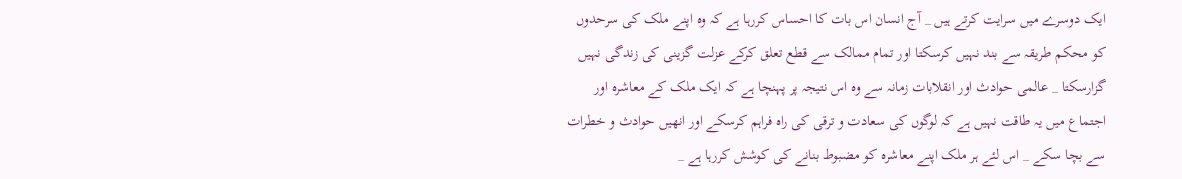ایک دوسرے میں سرایت کرتے ہیں _ آج انسان اس بات کا احساس کررہا ہے کہ وہ اپنے ملک کی سرحدوں کو محکم طریقہ سے بند نہیں کرسکتا اور تمام ممالک سے قطع تعلق کرکے عزلت گزینی کی زندگی نہیں گزارسکتا _ عالمی حوادث اور انقلابات زمانہ سے وہ اس نتیجہ پر پہنچا ہے کہ ایک ملک کے معاشرہ اور اجتماع میں یہ طاقت نہیں ہے کہ لوگوں کی سعادت و ترقی کی راہ فراہم کرسکے اور انھیں حوادث و خطرات سے بچا سکے _ اس لئے ہر ملک اپنے معاشرہ کو مضبوط بنانے کی کوشش کررہا ہے _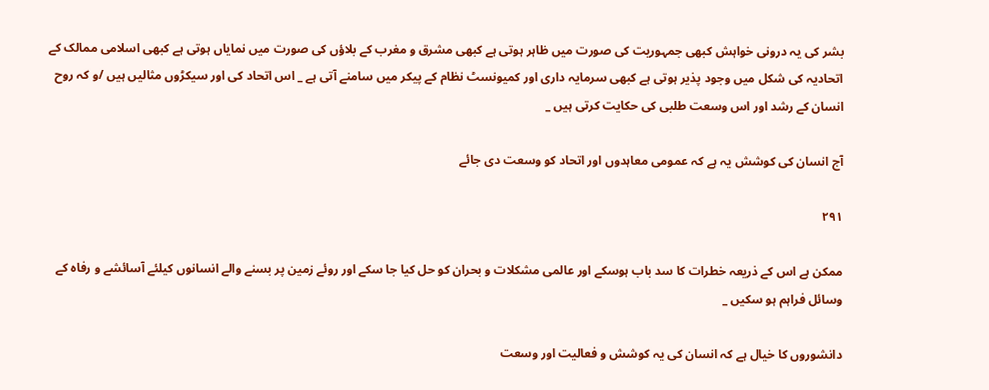بشر کی یہ درونی خواہش کبھی جمہوریت کی صورت میں ظاہر ہوتی ہے کبھی مشرق و مغرب کے بلاؤں کی صورت میں نمایاں ہوتی ہے کبھی اسلامی ممالک کے اتحادیہ کی شکل میں وجود پذیر ہوتی ہے کبھی سرمایہ داری اور کمیونسٹ نظام کے پیکر میں سامنے آتی ہے _ اس اتحاد کی اور سیکڑوں مثالیں ہیں /و کہ روح انسان کے رشد اور اس وسعت طلبی کی حکایت کرتی ہیں _

آج انسان کی کوشش یہ ہے کہ عمومی معاہدوں اور اتحاد کو وسعت دی جائے

۲۹۱

ممکن ہے اس کے ذریعہ خطرات کا سد باب ہوسکے اور عالمی مشکلات و بحران کو حل کیا جا سکے اور روئے زمین پر بسنے والے انسانوں کیلئے آسائشے و رفاہ کے وسائل فراہم ہو سکیں _

دانشوروں کا خیال ہے کہ انسان کی یہ کوشش و فعالیت اور وسعت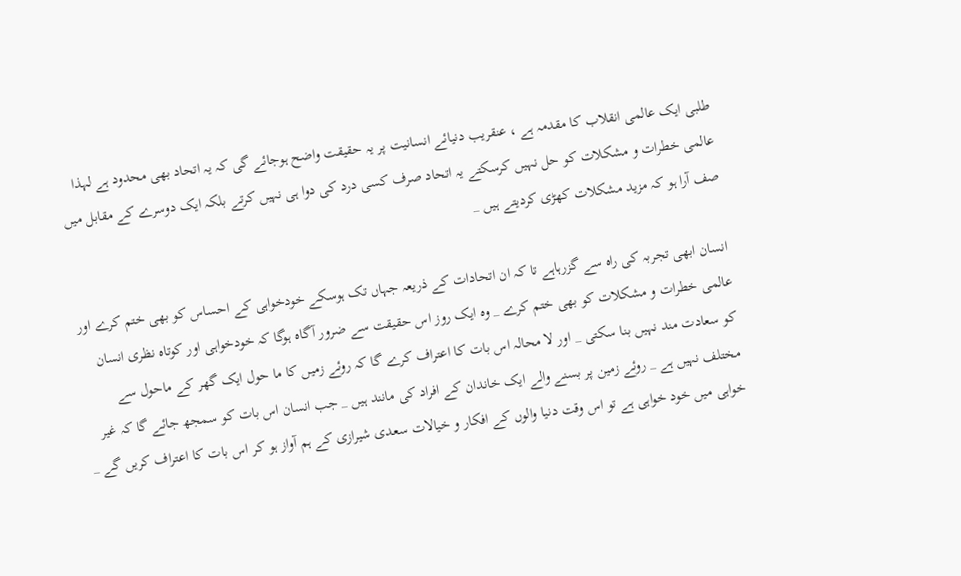طلبی ایک عالمی انقلاب کا مقدمہ ہے ، عنقریب دنیائے انسانیت پر یہ حقیقت واضح ہوجائے گی کہ یہ اتحاد بھی محدود ہے لہذا عالمی خطرات و مشکلات کو حل نہیں کرسکتے یہ اتحاد صرف کسی درد کی دوا ہی نہیں کرتے بلکہ ایک دوسرے کے مقابل میں صف آرا ہو کہ مزید مشکلات کھڑی کردیتے ہیں _

انسان ابھی تجربہ کی راہ سے گزرہاہے تا کہ ان اتحادات کے ذریعہ جہاں تک ہوسکے خودخواہی کے احساس کو بھی ختم کرے اور عالمی خطرات و مشکلات کو بھی ختم کرے _ وہ ایک روز اس حقیقت سے ضرور آگاہ ہوگا کہ خودخواہی اور کوتاہ نظری انسان کو سعادت مند نہیں بنا سکتی _ اور لا محالہ اس بات کا اعتراف کرے گا کہ روئے زمیں کا ما حول ایک گھر کے ماحول سے مختلف نہیں ہے _ روئے زمین پر بسنے والے ایک خاندان کے افراد کی مانند ہیں _ جب انسان اس بات کو سمجھ جائے گا کہ غیر خواہی میں خود خواہی ہے تو اس وقت دنیا والوں کے افکار و خیالات سعدی شیرازی کے ہم آواز ہو کر اس بات کا اعتراف کریں گے _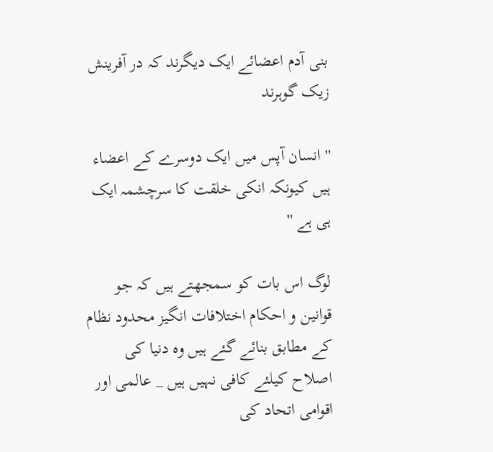بنی آدم اعضائے ایک دیگرند کہ در آفرینش زیک گوہرند

'' انسان آپس میں ایک دوسرے کے اعضاء ہیں کیونکہ انکی خلقت کا سرچشمہ ایک ہی ہے ''

لوگ اس بات کو سمجھتے ہیں کہ جو قوانین و احکام اختلافات انگیز محدود نظام کے مطابق بنائے گئے ہیں وہ دنیا کی اصلاح کیلئے کافی نہیں ہیں _ عالمی اور اقوامی اتحاد کی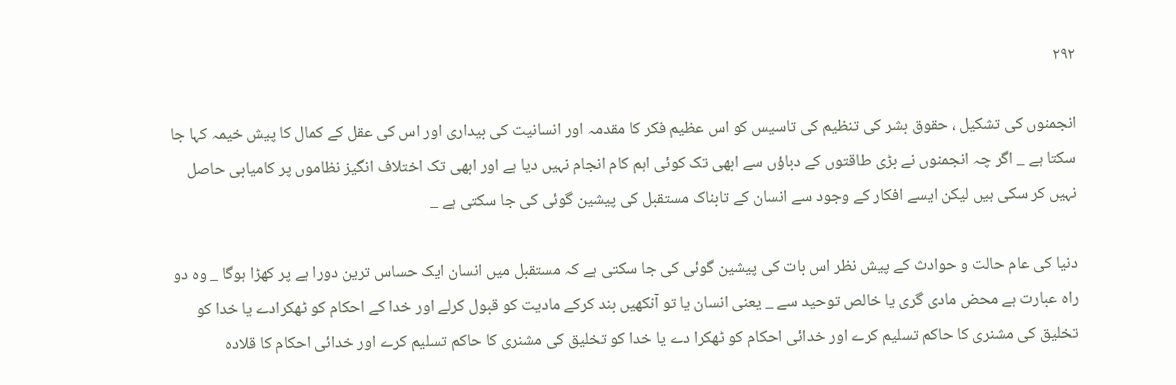۲۹۲

انجمنوں کی تشکیل ، حقوق بشر کی تنظیم کی تاسیس کو اس عظیم فکر کا مقدمہ اور انسانیت کی بیداری اور اس کی عقل کے کمال کا پیش خیمہ کہا جا سکتا ہے _ اگر چہ انجمنوں نے بڑی طاقتوں کے دباؤں سے ابھی تک کوئی اہم کام انجام نہیں دیا ہے اور ابھی تک اختلاف انگیز نظاموں پر کامیابی حاصل نہیں کر سکی ہیں لیکن ایسے افکار کے وجود سے انسان کے تابناک مستقبل کی پیشین گوئی کی جا سکتی ہے _

دنیا کی عام حالت و حوادث کے پیش نظر اس بات کی پیشین گوئی کی جا سکتی ہے کہ مستقبل میں انسان ایک حساس ترین دورا ہے پر کھڑا ہوگا _ وہ دو راہ عبارت ہے محض مادی گری یا خالص توحید سے _ یعنی انسان یا تو آنکھیں بند کرکے مادیت کو قبول کرلے اور خدا کے احکام کو ٹھکرادے یا خدا کو تخلیق کی مشنری کا حاکم تسلیم کرے اور خدائی احکام کو ٹھکرا دے یا خدا کو تخلیق کی مشنری کا حاکم تسلیم کرے اور خدائی احکام کا قلادہ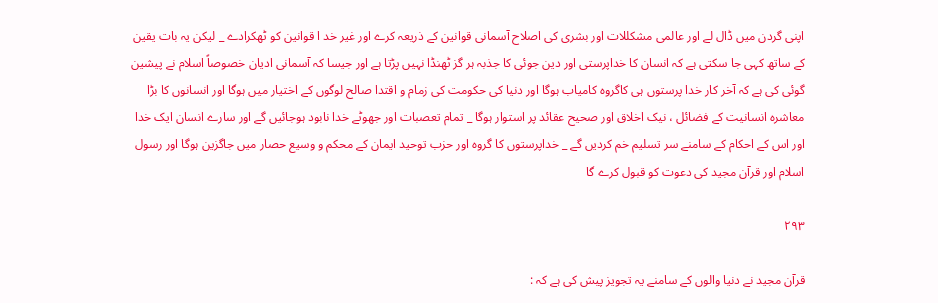اپنی گردن میں ڈال لے اور عالمی مشکللات اور بشری کی اصلاح آسمانی قوانین کے ذریعہ کرے اور غیر خد ا قوانین کو ٹھکرادے _ لیکن یہ بات یقین کے ساتھ کہی جا سکتی ہے کہ انسان کا خداپرستی اور دین جوئی کا جذبہ ہر گز ٹھنڈا نہیں پڑتا ہے اور جیسا کہ آسمانی ادیان خصوصاً اسلام نے پیشین گوئی کی ہے کہ آخر کار خدا پرستوں ہی کاگروہ کامیاب ہوگا اور دنیا کی حکومت کی زمام و اقتدا صالح لوگوں کے اختیار میں ہوگا اور انسانوں کا بڑا معاشرہ انسانیت کے فضائل ، نیک اخلاق اور صحیح عقائد پر استوار ہوگا _ تمام تعصبات اور جھوٹے خدا نابود ہوجائیں گے اور سارے انسان ایک خدا اور اس کے احکام کے سامنے سر تسلیم خم کردیں گے _ خداپرستوں کا گروہ اور حزب توحید ایمان کے محکم و وسیع حصار میں جاگزین ہوگا اور رسول اسلام اور قرآن مجید کی دعوت کو قبول کرے گا

۲۹۳

قرآن مجید نے دنیا والوں کے سامنے یہ تجویز پیش کی ہے کہ :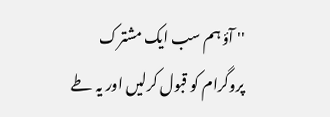'' آؤ ہم سب ایک مشترک پروگرام کو قبول کرلیں اور یہ طے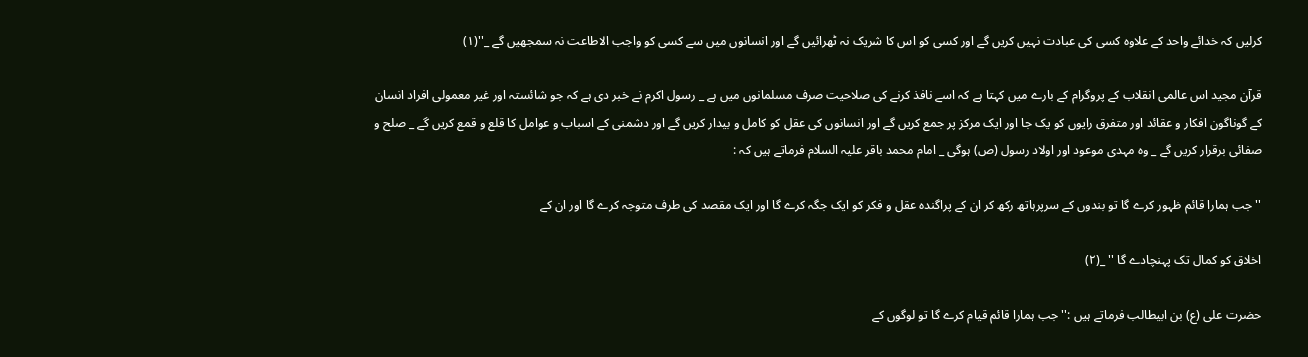کرلیں کہ خدائے واحد کے علاوہ کسی کی عبادت نہیں کریں گے اور کسی کو اس کا شریک نہ ٹھرائیں گے اور انسانوں میں سے کسی کو واجب الاطاعت نہ سمجھیں گے _''(۱)

قرآن مجید اس عالمی انقلاب کے پروگرام کے بارے میں کہتا ہے کہ اسے نافذ کرنے کی صلاحیت صرف مسلمانوں میں ہے _ رسول اکرم نے خبر دی ہے کہ جو شائستہ اور غیر معمولی افراد انسان کے گوناگون افکار و عقائد اور متفرق رایوں کو یک جا اور ایک مرکز پر جمع کریں گے اور انسانوں کی عقل کو کامل و بیدار کریں گے اور دشمنی کے اسباب و عوامل کا قلع و قمع کریں گے _ صلح و صفائی برقرار کریں گے _ وہ مہدی موعود اور اولاد رسول (ص) ہوگی _ امام محمد باقر علیہ السلام فرماتے ہیں کہ :

''جب ہمارا قائم ظہور کرے گا تو بندوں کے سرپرہاتھ رکھ کر ان کے پراگندہ عقل و فکر کو ایک جگہ کرے گا اور ایک مقصد کی طرف متوجہ کرے گا اور ان کے

اخلاق کو کمال تک پہنچادے گا '' _(۲)

حضرت علی (ع) بن ابیطالب فرماتے ہیں :'' جب ہمارا قائم قیام کرے گا تو لوگوں کے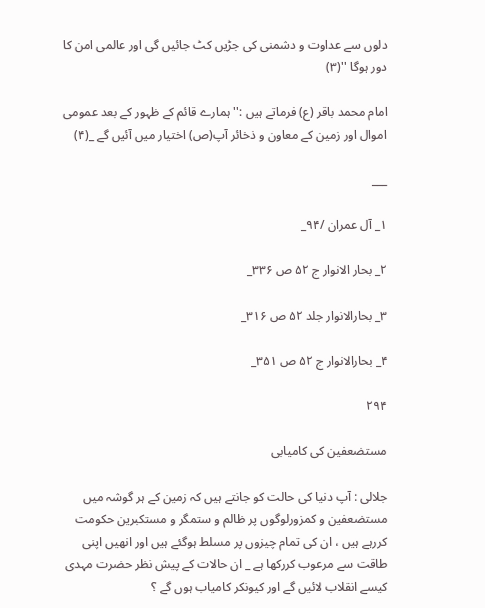دلوں سے عداوت و دشمنی کی جڑیں کٹ جائیں گی اور عالمی امن کا دور ہوگا ''(۳)

امام محمد باقر (ع) فرماتے ہیں :'' ہمارے قائم کے ظہور کے بعد عمومی اموال اور زمین کے معاون و ذخائر آپ(ص) اختیار میں آئیں گے _(۴)

___

۱_ آل عمران /۹۴_

۲_ بحار الانوار ج ۵۲ ص ۳۳۶_

۳_ بحارالانوار جلد ۵۲ ص ۳۱۶_

۴_ بحارالانوار ج ۵۲ ص ۳۵۱_

۲۹۴

مستضعفین کی کامیابی

جلالی : آپ دنیا کی حالت کو جانتے ہیں کہ زمین کے ہر گوشہ میں مستضعفین و کمزورلوگوں پر ظالم و ستمگر و مستکبرین حکومت کررہے ہیں ، ان کی تمام چیزوں پر مسلط ہوگئے ہیں اور انھیں اپنی طاقت سے مرعوب کررکھا ہے _ ان حالات کے پیش نظر حضرت مہدی کیسے انقلاب لائیں گے اور کیونکر کامیاب ہوں گے ؟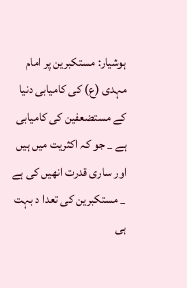ہوشیار: مستکبرین پر امام مہدی (ع) کی کامیابی دنیا کے مستضعفین کی کامیابی ہے _ جو کہ اکثریت میں ہیں اور ساری قدرت انھیں کی ہے _ مستکبرین کی تعدا د بہت ہی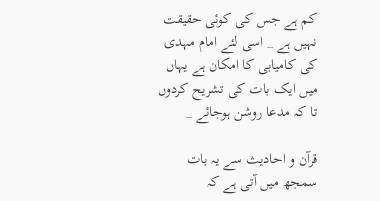کم ہے جس کی کوئی حقیقت نہیں ہے _ اسی لئے امام مہدی کی کامیابی کا امکان ہے یہاں میں ایک بات کی تشریح کردوں تا کہ مدعا روشن ہوجائے _

قرآن و احادیث سے یہ بات سمجھ میں آتی ہے کہ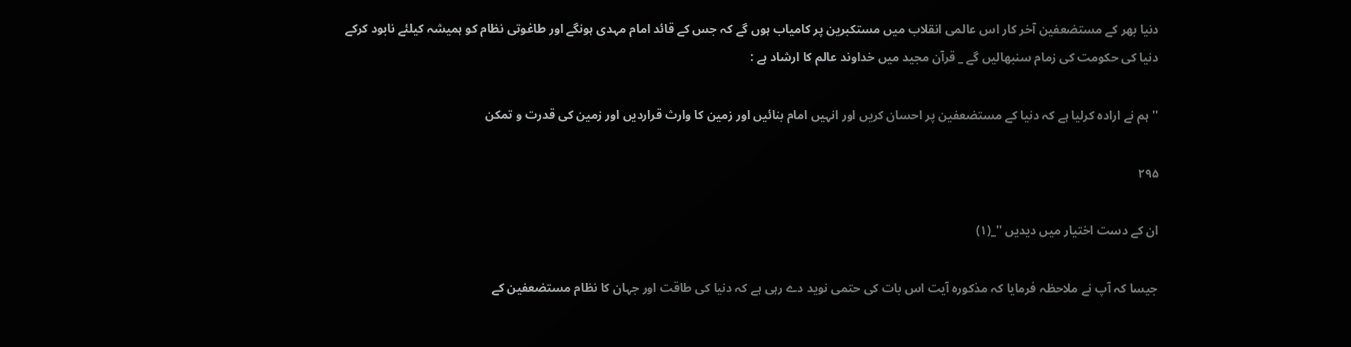دنیا بھر کے مستضعفین آخر کار اس عالمی انقلاب میں مستکبرین پر کامیاب ہوں گے کہ جس کے قائد امام مہدی ہونگے اور طاغوتی نظام کو ہمیشہ کیلئے نابود کرکے دنیا کی حکومت کی زمام سنبھالیں گے _ قرآن مجید میں خداوند عالم کا ارشاد ہے :

'' ہم نے ارادہ کرلیا ہے کہ دنیا کے مستضعفین پر احسان کریں اور انہیں امام بنائیں اور زمین کا وارث قراردیں اور زمین کی قدرت و تمکن

۲۹۵

ان کے دست اختیار میں دیدیں ''_(۱)

جیسا کہ آپ نے ملاحظہ فرمایا کہ مذکورہ آیت اس بات کی حتمی نوید دے رہی ہے کہ دنیا کی طاقت اور جہان کا نظام مستضعفین کے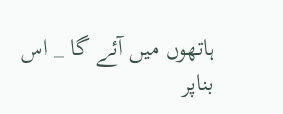ہاتھوں میں آئے گا _ اس بناپر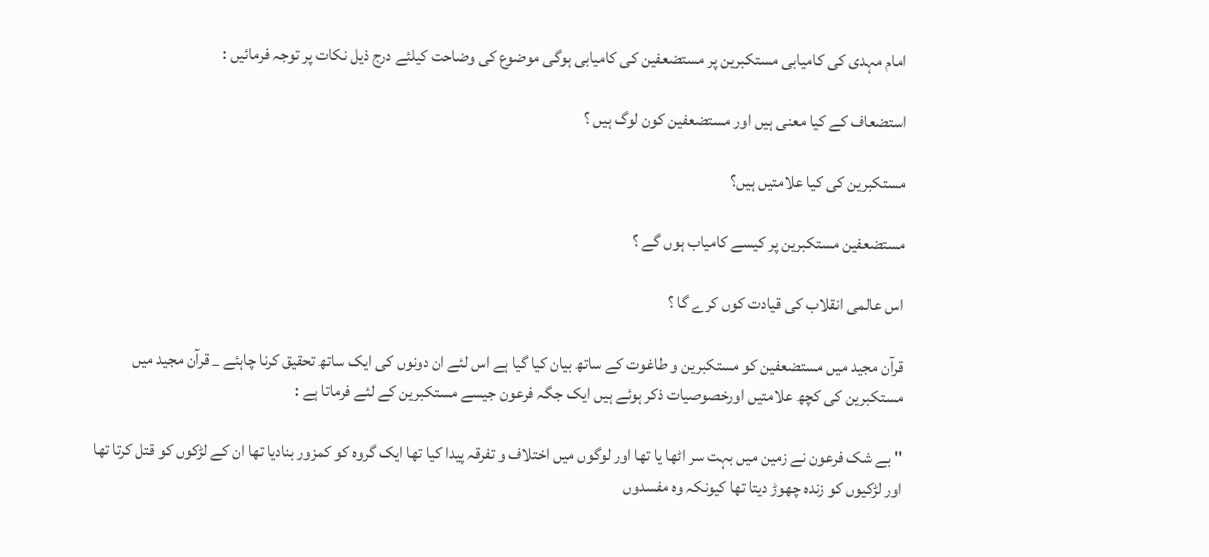امام مہدی کی کامیابی مستکبرین پر مستضعفین کی کامیابی ہوگی موضوع کی وضاحت کیلئے درج ذیل نکات پر توجہ فرمائیں :

استضعاف کے کیا معنی ہیں اور مستضعفین کون لوگ ہیں ؟

مستکبرین کی کیا علامتیں ہیں؟

مستضعفین مستکبرین پر کیسے کامیاب ہوں گے ؟

اس عالمی انقلاب کی قیادت کوں کرے گا ؟

قرآن مجید میں مستضعفین کو مستکبرین و طاغوت کے ساتھ بیان کیا گیا ہے اس لئے ان دونوں کی ایک ساتھ تحقیق کرنا چاہئے _ قرآن مجید میں مستکبرین کی کچھ علامتیں اورخصوصیات ذکر ہوئے ہیں ایک جگہ فرعون جیسے مستکبرین کے لئے فرماتا ہے :

'' بے شک فرعون نے زمین میں بہت سر اٹھا یا تھا اور لوگوں میں اختلاف و تفرقہ پیدا کیا تھا ایک گروہ کو کمزور بنادیا تھا ان کے لڑکوں کو قتل کرتا تھا اور لڑکیوں کو زندہ چھوڑ دیتا تھا کیونکہ وہ مفسدوں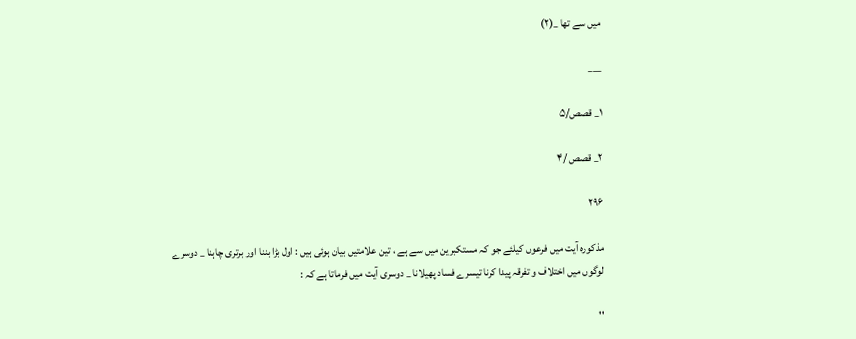میں سے تھا _(۲)

___

۱_ قصص/۵

۲_ قصص /۴

۲۹۶

مذکورہ آیت میں فرعوں کیلئے جو کہ مستکبرین میں سے ہے ، تین علامتیں بیان ہوئی ہیں : اول بڑا بننا اور برتری چاہنا _ دوسرے لوگوں میں اختلاف و تفرقہ پیدا کرنا تیسرے فساد پھیلانا _ دوسری آیت میں فرماتا ہے کہ :

''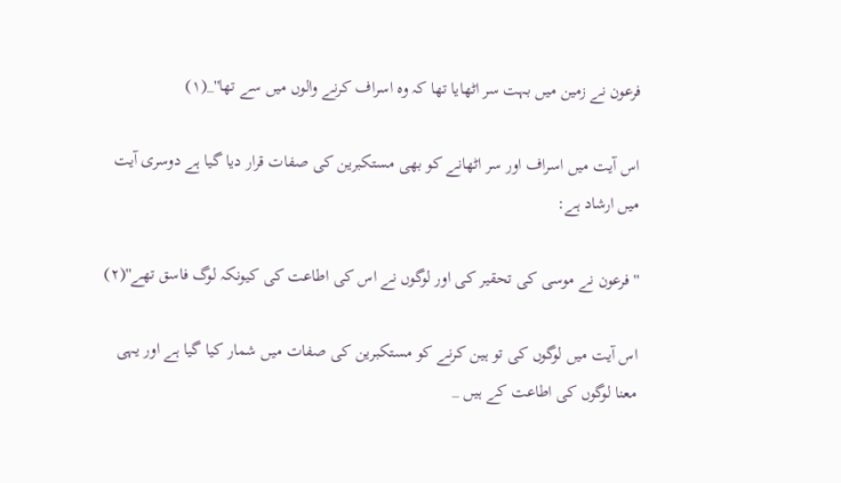فرعون نے زمین میں بہت سر اٹھایا تھا کہ وہ اسراف کرنے والوں میں سے تھا''_(۱)

اس آیت میں اسراف اور سر اٹھانے کو بھی مستکبرین کی صفات قرار دیا گیا ہے دوسری آیت میں ارشاد ہے:

'' فرعون نے موسی کی تحقیر کی اور لوگوں نے اس کی اطاعت کی کیونکہ لوگ فاسق تھے''(۲)

اس آیت میں لوگوں کی تو ہین کرنے کو مستکبرین کی صفات میں شمار کیا گیا ہے اور یہی معنا لوگوں کی اطاعت کے ہیں _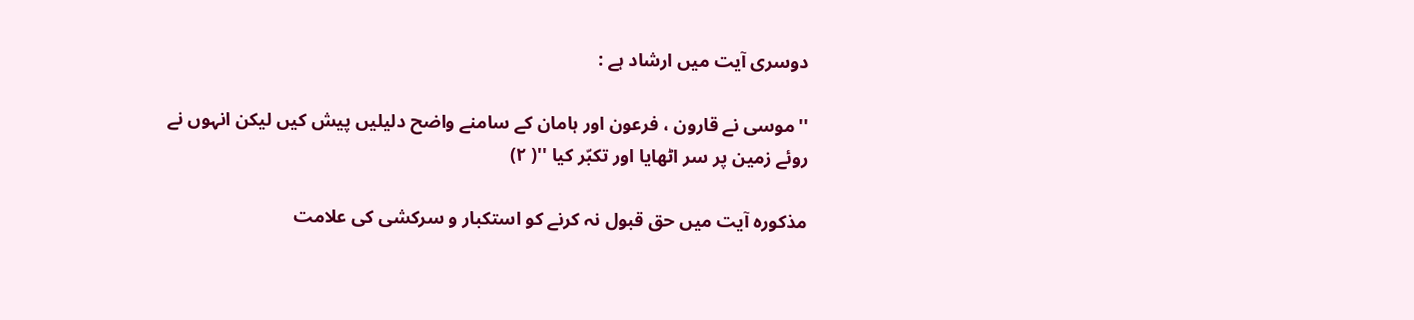دوسری آیت میں ارشاد ہے :

''موسی نے قارون ، فرعون اور ہامان کے سامنے واضح دلیلیں پیش کیں لیکن انہوں نے روئے زمین پر سر اٹھایا اور تکبّر کیا ''( ۲)

مذکورہ آیت میں حق قبول نہ کرنے کو استکبار و سرکشی کی علامت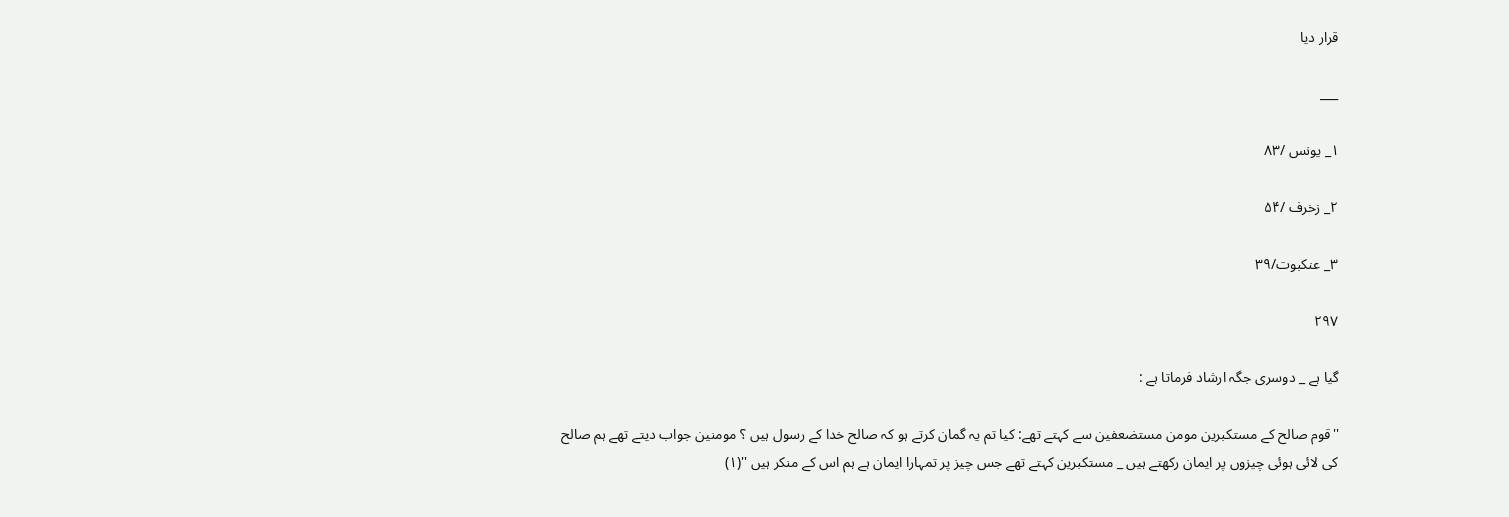قرار دیا

___

۱_ یونس /۸۳

۲_ زخرف /۵۴

۳_ عنکبوت/۳۹

۲۹۷

گیا ہے _ دوسری جگہ ارشاد فرماتا ہے :

''قوم صالح کے مستکبرین مومن مستضعفین سے کہتے تھے: کیا تم یہ گمان کرتے ہو کہ صالح خدا کے رسول ہیں ؟ مومنین جواب دیتے تھے ہم صالح کی لائی ہوئی چیزوں پر ایمان رکھتے ہیں _ مستکبرین کہتے تھے جس چیز پر تمہارا ایمان ہے ہم اس کے منکر ہیں ''(۱)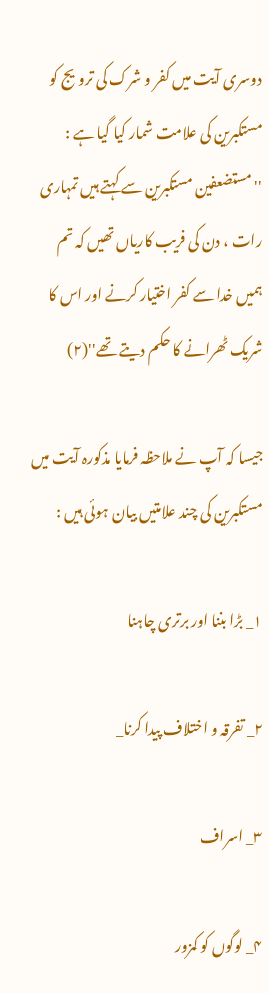دوسری آیت میں کفر و شرک کی ترویج کو مستکبرین کی علامت شمار کیا گیا ہے : ''مستضعفین مستکبرین سے کہتے ہیں تمہاری رات ، دن کی فریب کاریاں تھیں کہ تم ہمیں خدا سے کفر اختیار کرنے اور اس کا شریک ٹھرانے کا حکم دیتے تھے''(۲)

جیسا کہ آپ نے ملاحظہ فرمایا مذکورہ آیت میں مستکبرین کی چند علامتیں بیان ہوئی ہیں :

۱_ بڑا بننا اور برتری چاہنا

۲_ تفرقہ و اختلاف پیدا کرنا_

۳_ اسراف

۴_ لوگوں کو کمزور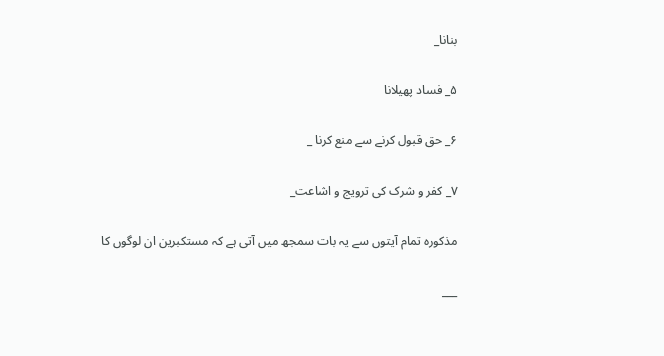بنانا_

۵_ فساد پھیلانا

۶_ حق قبول کرنے سے منع کرنا _

۷_ کفر و شرک کی ترویج و اشاعت_

مذکورہ تمام آیتوں سے یہ بات سمجھ میں آتی ہے کہ مستکبرین ان لوگوں کا

___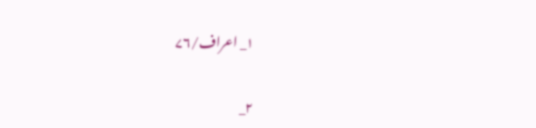۱_ اعراف/۷۶

۲_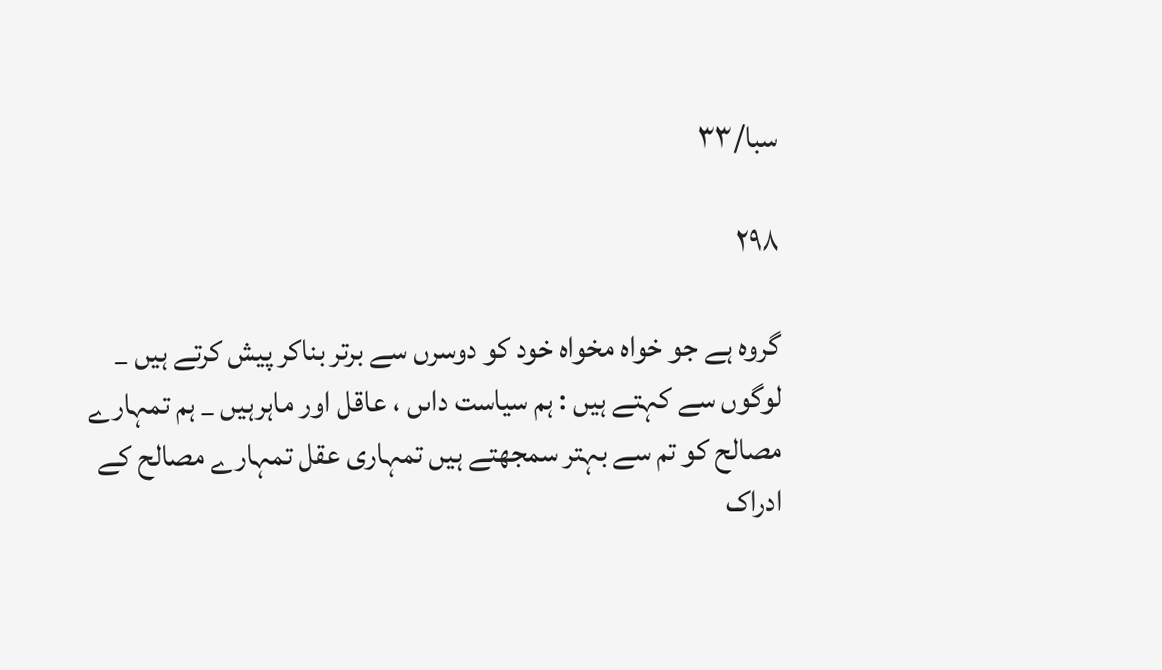سبا/۳۳

۲۹۸

گروہ ہے جو خواہ مخواہ خود کو دوسرں سے برتر بناکر پیش کرتے ہیں _ لوگوں سے کہتے ہیں : ہم سیاست داںں ، عاقل اور ماہرہیں _ ہم تمہارے مصالح کو تم سے بہتر سمجھتے ہیں تمہاری عقل تمہارے مصالح کے ادراک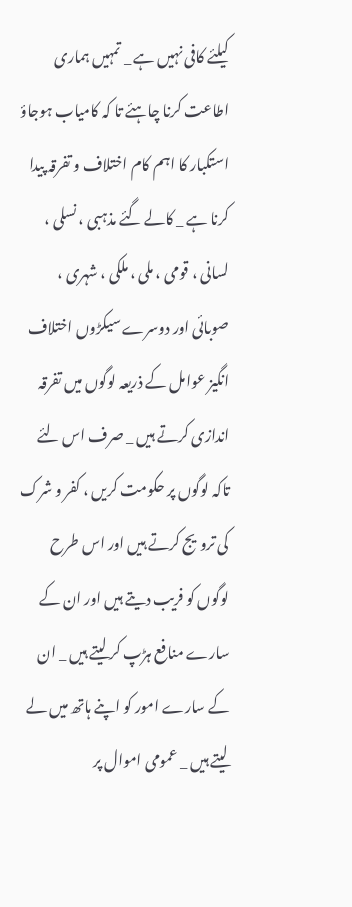کیلئے کافی نہیں ہے _ تمہیں ہماری اطاعت کرنا چاہئے تا کہ کامیاب ہوجاؤ استکبار کا اہم کام اختلاف و تفرقہ پیدا کرنا ہے _ کالے گئے مذہبی ، نسلی ، لسانی ، قومی ، ملی ، ملکی ، شہری ، صوبائی اور دوسرے سیکڑوں اختلاف انگیز عوامل کے ذریعہ لوگوں میں تفرقہ اندازی کرتے ہیں _ صرف اس لئے تاکہ لوگوں پر حکومت کریں ، کفر و شرک کی ترویج کرتے ہیں اور اس طرح لوگوں کو فریب دیتے ہیں اور ان کے سارے منافع ہڑپ کر لیتے ہیں _ ان کے سارے امور کو اپنے ہاتھ میں لے لیتے ہیں _ عمومی اموال پر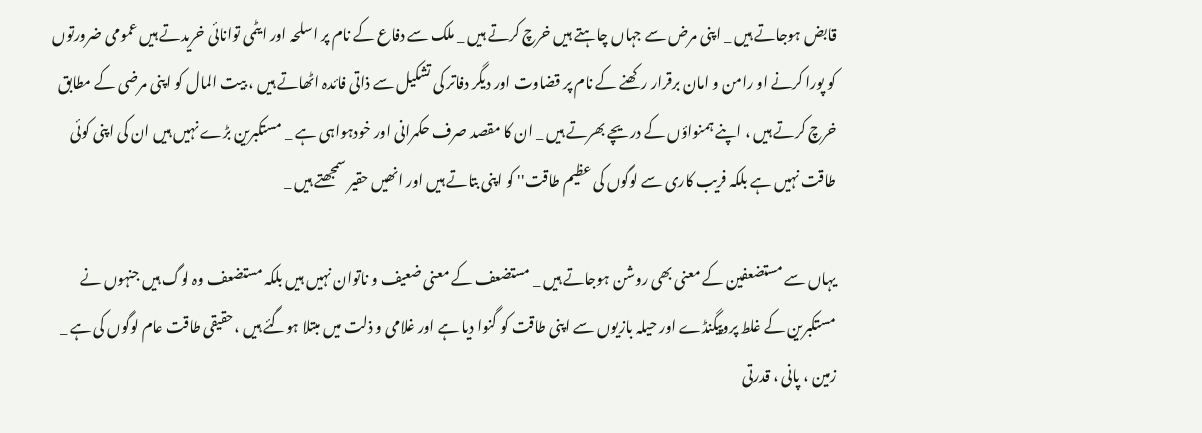قابض ہوجاتے ہیں _ اپنی مرض سے جہاں چاہتے ہیں خرچ کرتے ہیں _ ملک سے دفاع کے نام پر اسلحہ اور ایٹمی توانائی خریدتے ہیں عمومی ضرورتوں کو پورا کرنے او رامن و امان برقرار رکھنے کے نام پر قضاوت اور دیگر دفاتر کی تشکیل سے ذاتی فائدہ اٹھاتے ہیں ، بیت المال کو اپنی مرضی کے مطابق خرچ کرتے ہیں ، اپنے ہمنواؤں کے دریچے بھرتے ہیں _ ان کا مقصد صرف حکمرانی اور خودہواہی ہے _ مستکبرین بڑے نہیں ہیں ان کی اپنی کوئی طاقت نہیں ہے بلکہ فریب کاری سے لوگوں کی عظیم طاقت'' کو اپنی بتاتے ہیں اور انھیں حقیر سمجھتے ہیں _

یہاں سے مستضعفین کے معنی بھی روشن ہوجاتے ہیں _ مستضعف کے معنی ضعیف و ناتوان نہیں ہیں بلکہ مستضعف وہ لوگ ہیں جنہوں نے مستکبرین کے غلط پروپیگنڈے اور حیلہ بازیوں سے اپنی طاقت کو گنوا دیا ہے اور غلامی و ذلت میں مبتلا ہوگئے ہیں ،حقیقی طاقت عام لوگوں کی ہے _ زمین ، پانی ، قدرتی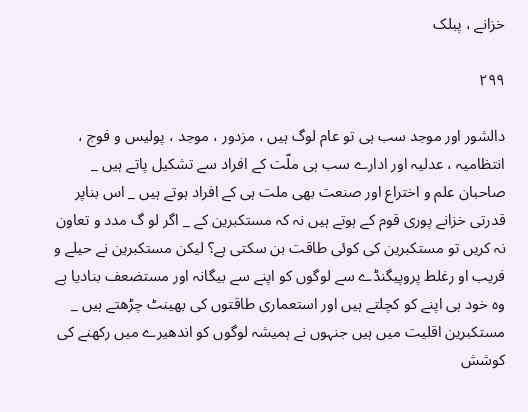خزانے ، پبلک

۲۹۹

دالشور اور موجد سب ہی تو عام لوگ ہیں ، مزدور ، موجد ، پولیس و فوج ، انتظامیہ ، عدلیہ اور ادارے سب ہی ملّت کے افراد سے تشکیل پاتے ہیں _ صاحبان علم و اختراع اور صنعت بھی ملت ہی کے افراد ہوتے ہیں _ اس بناپر قدرتی خزانے پوری قوم کے ہوتے ہیں نہ کہ مستکبرین کے _ اگر لو گ مدد و تعاون نہ کریں تو مستکبرین کی کوئی طاقت بن سکتی ہے؟ لیکن مستکبرین نے حیلے و فریب او رغلط پروپیگنڈے سے لوگوں کو اپنے سے بیگانہ اور مستضعف بنادیا ہے وہ خود ہی اپنے کو کچلتے ہیں اور استعماری طاقتوں کی بھینٹ چڑھتے ہیں _ مستکبرین اقلیت میں ہیں جنہوں نے ہمیشہ لوگوں کو اندھیرے میں رکھنے کی کوشش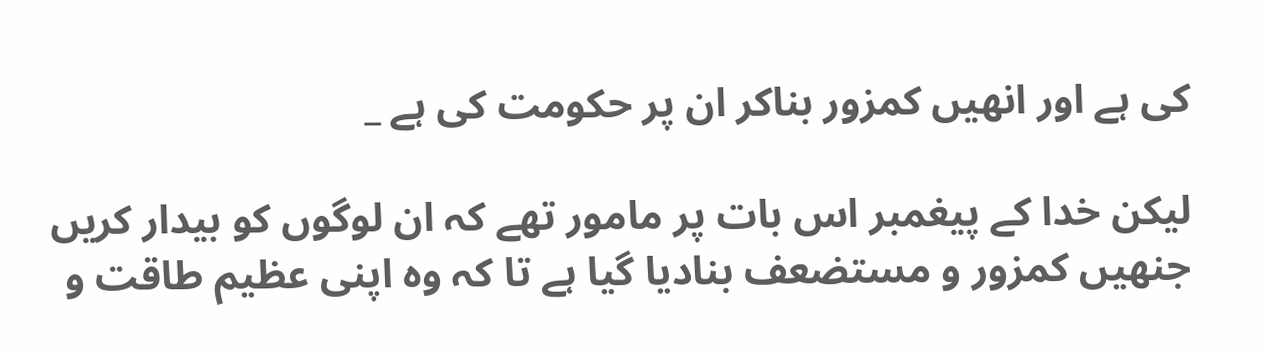کی ہے اور انھیں کمزور بناکر ان پر حکومت کی ہے _

لیکن خدا کے پیغمبر اس بات پر مامور تھے کہ ان لوگوں کو بیدار کریں جنھیں کمزور و مستضعف بنادیا گیا ہے تا کہ وہ اپنی عظیم طاقت و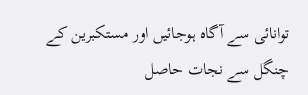توانائی سے آگاہ ہوجائیں اور مستکبرین کے چنگل سے نجات حاصل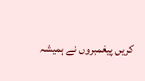کریں پیغمبروں نے ہمیشہ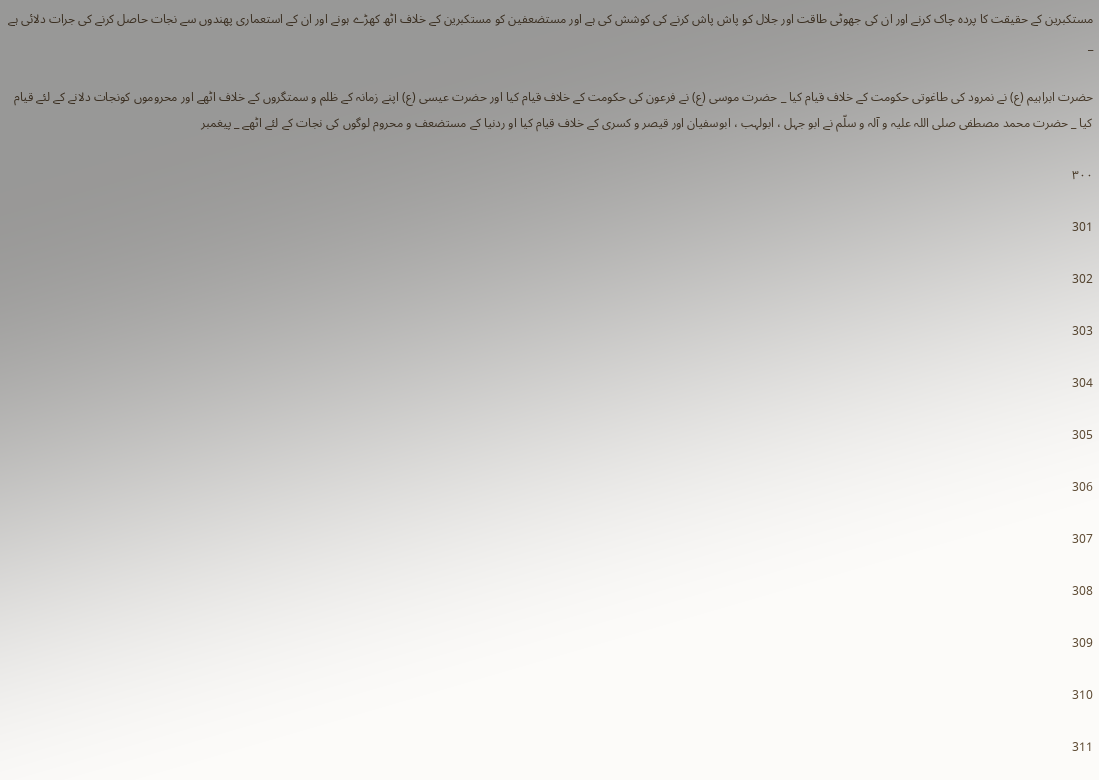مستکبرین کے حقیقت کا پردہ چاک کرنے اور ان کی جھوٹی طاقت اور جلال کو پاش پاش کرنے کی کوشش کی ہے اور مستضعفین کو مستکبرین کے خلاف اٹھ کھڑے ہونے اور ان کے استعماری پھندوں سے نجات حاصل کرنے کی جرات دلائی ہے _

حضرت ابراہیم (ع) نے نمرود کی طاغوتی حکومت کے خلاف قیام کیا _ حضرت موسی (ع) نے فرعون کی حکومت کے خلاف قیام کیا اور حضرت عیسی (ع) اپنے زمانہ کے ظلم و سمتگروں کے خلاف اٹھے اور محروموں کونجات دلانے کے لئے قیام کیا _ حضرت محمد مصطفی صلی اللہ علیہ و آلہ و سلّم نے ابو جہل ، ابولہب ، ابوسفیان اور قیصر و کسری کے خلاف قیام کیا او ردنیا کے مستضعف و محروم لوگوں کی نجات کے لئے اٹھے _ پیغمبر

۳۰۰

301

302

303

304

305

306

307

308

309

310

311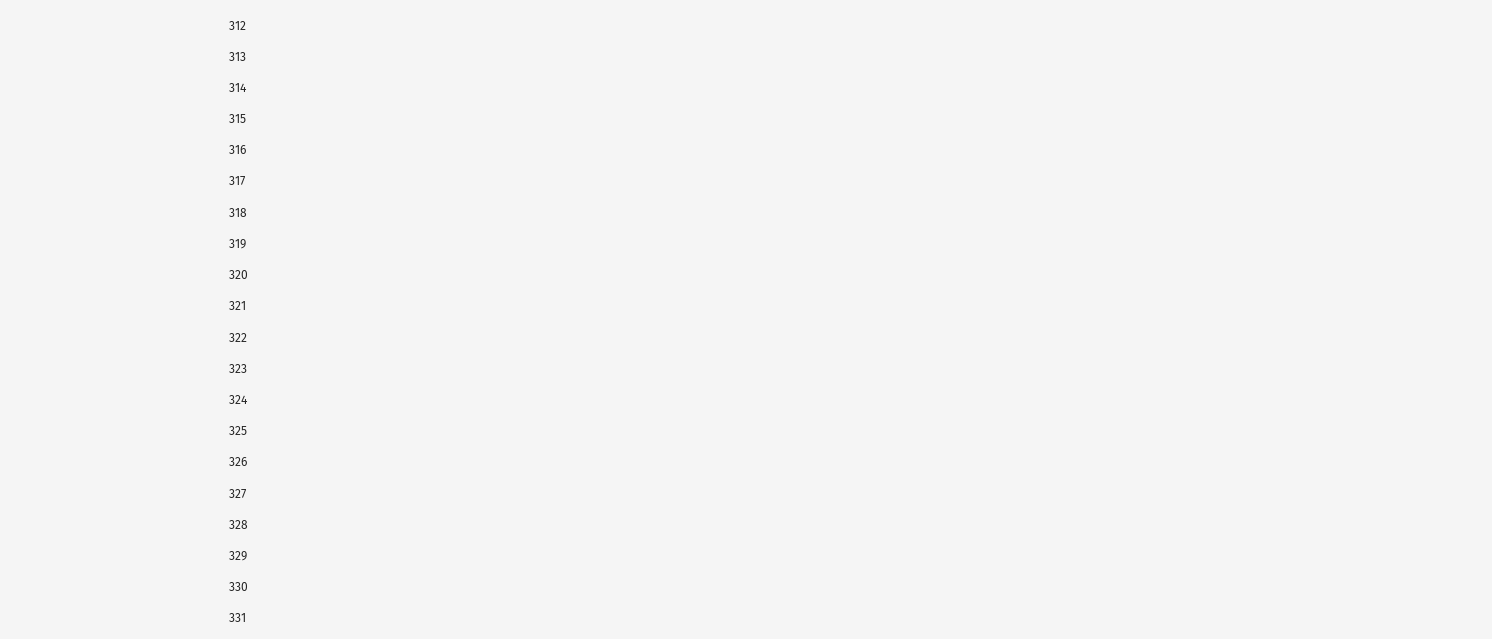312

313

314

315

316

317

318

319

320

321

322

323

324

325

326

327

328

329

330

331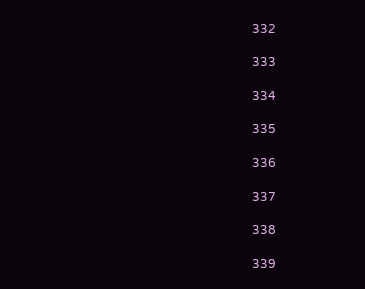332

333

334

335

336

337

338

339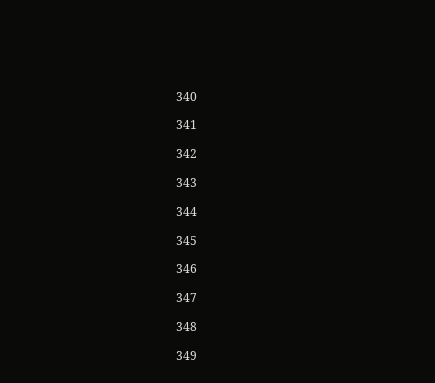340

341

342

343

344

345

346

347

348

349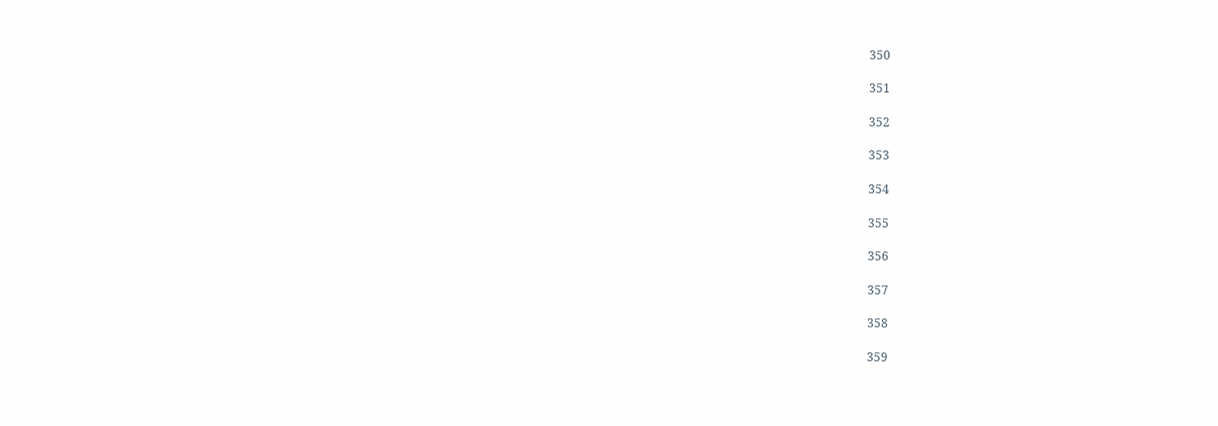350

351

352

353

354

355

356

357

358

359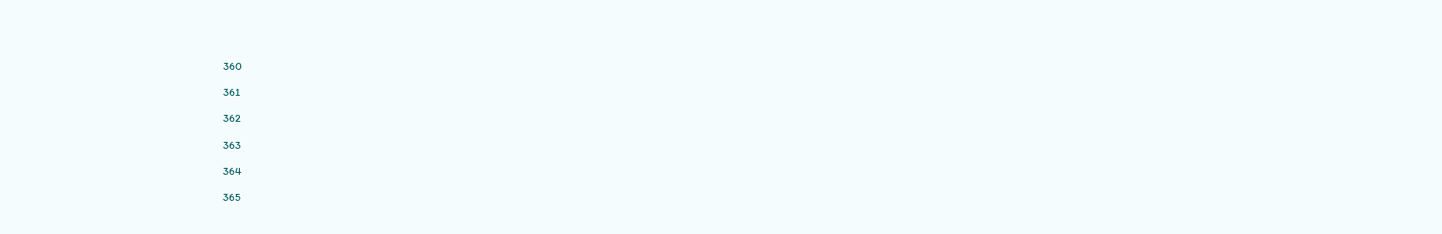360

361

362

363

364

365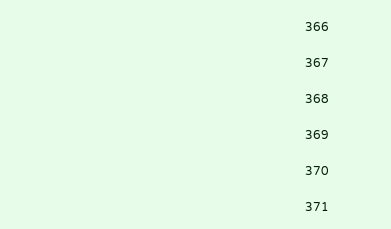366

367

368

369

370

371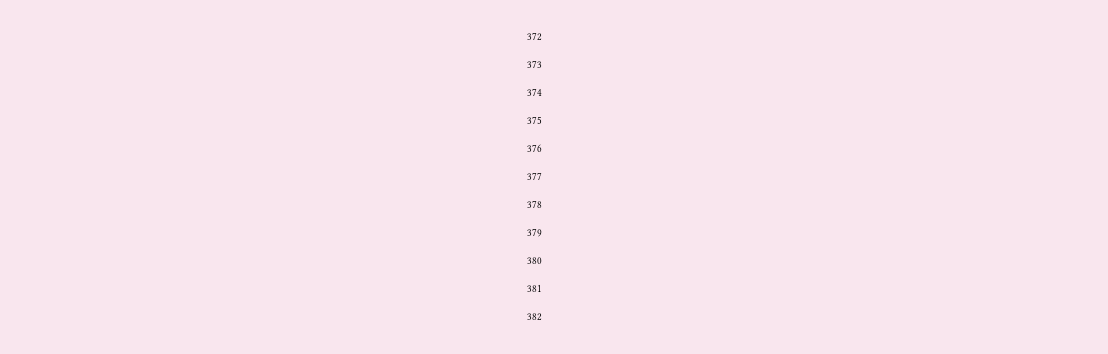372

373

374

375

376

377

378

379

380

381

382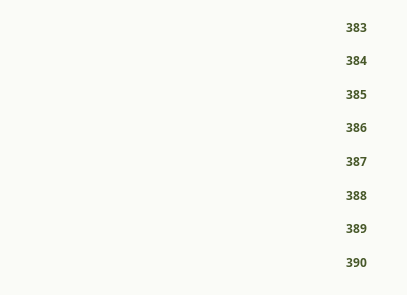383

384

385

386

387

388

389

390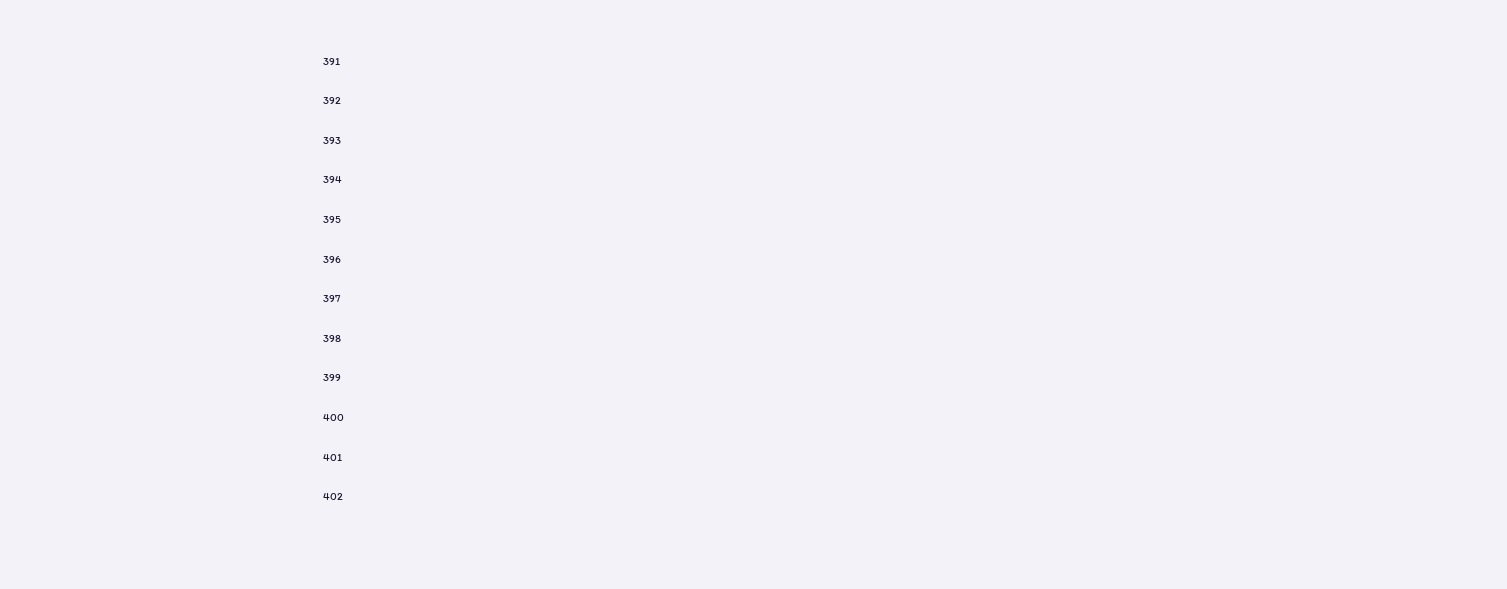391

392

393

394

395

396

397

398

399

400

401

402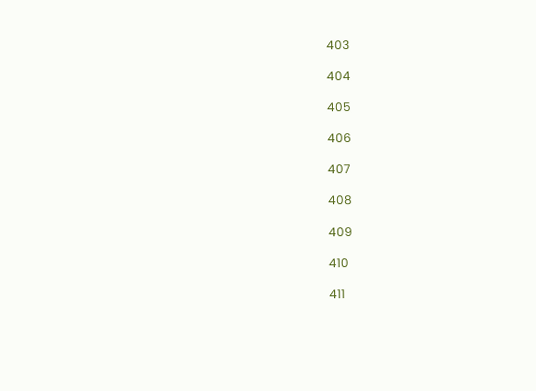403

404

405

406

407

408

409

410

411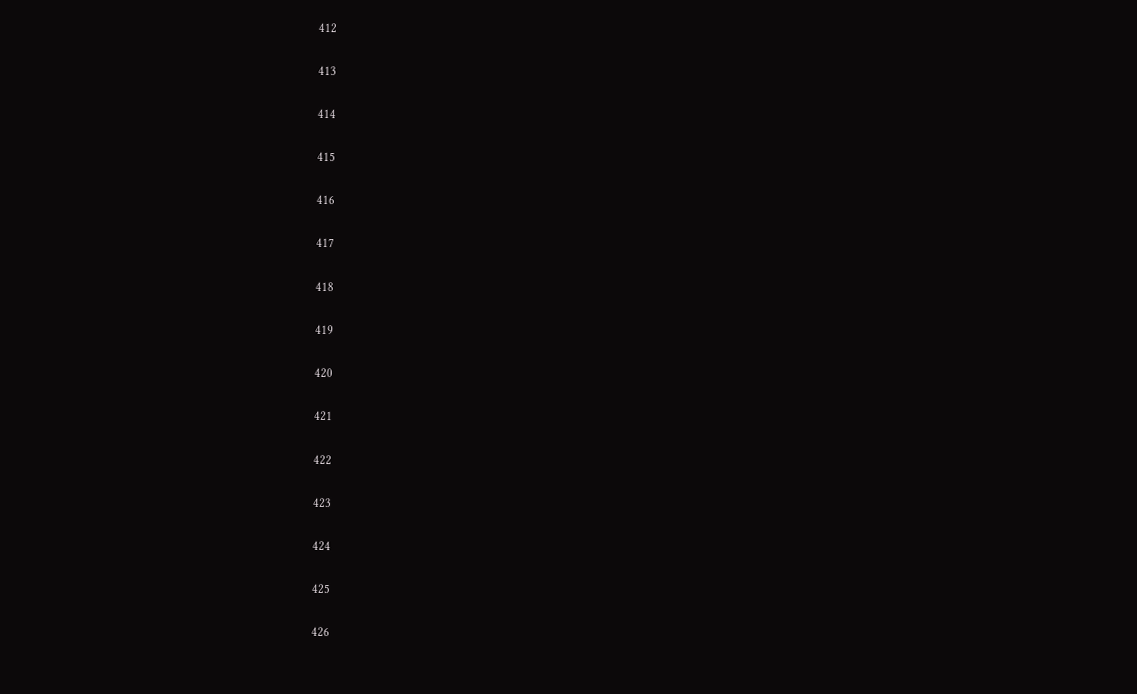412

413

414

415

416

417

418

419

420

421

422

423

424

425

426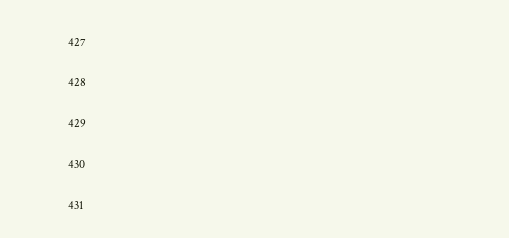427

428

429

430

431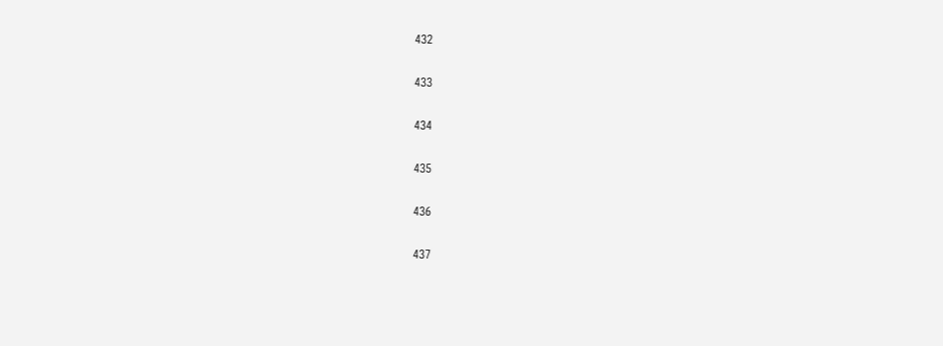432

433

434

435

436

437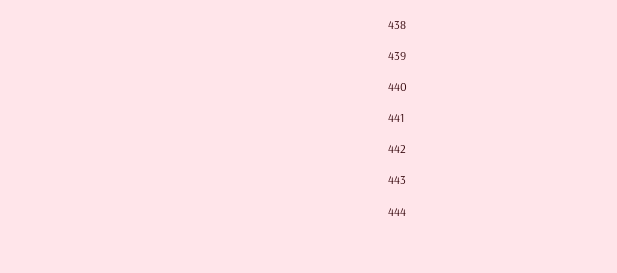438

439

440

441

442

443

444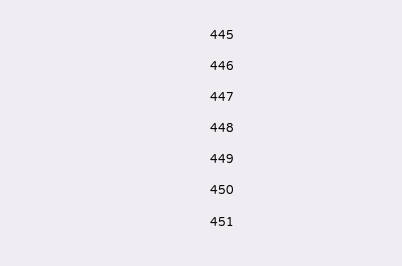445

446

447

448

449

450

451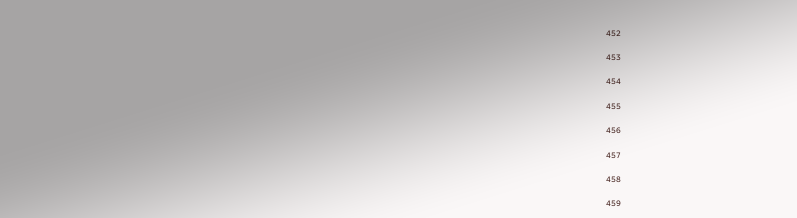452

453

454

455

456

457

458

459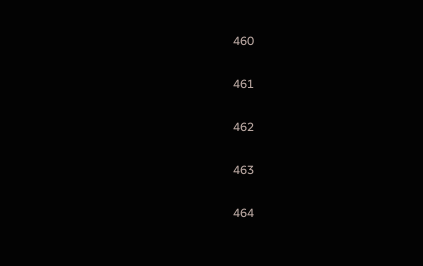460

461

462

463

464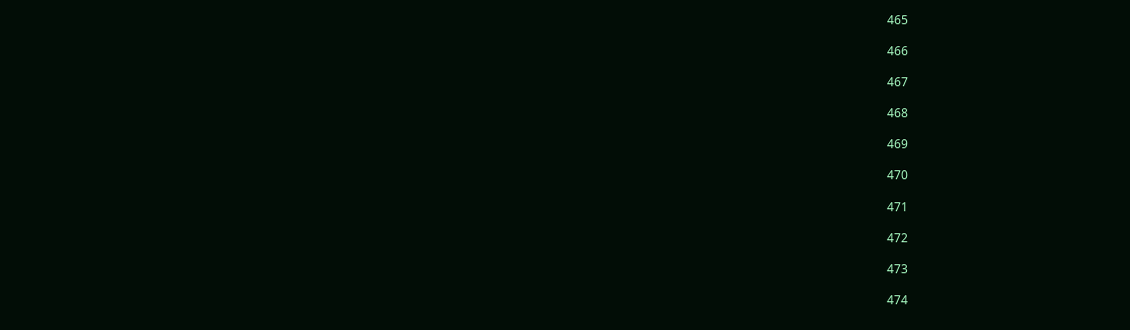465

466

467

468

469

470

471

472

473

474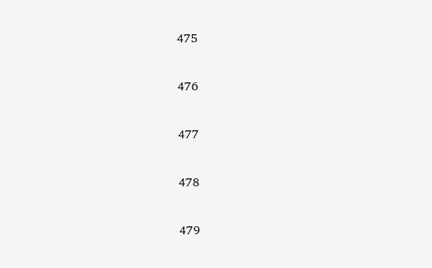475

476

477

478

479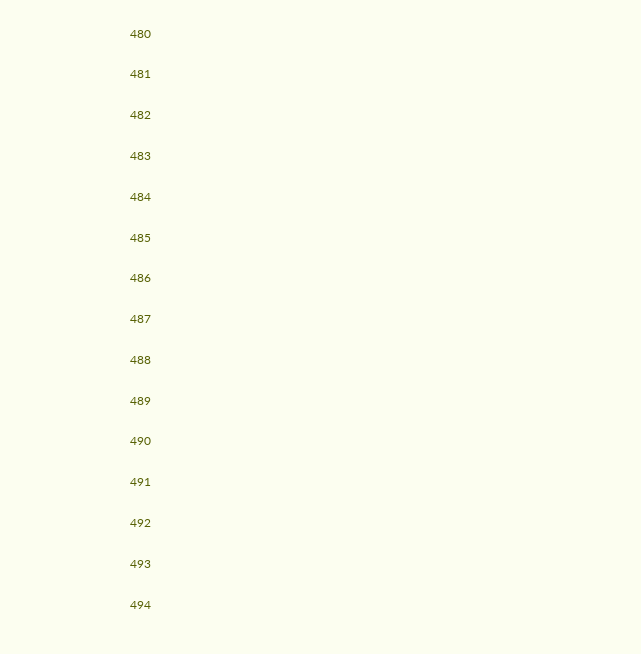480

481

482

483

484

485

486

487

488

489

490

491

492

493

494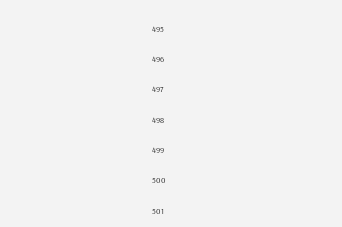495

496

497

498

499

500

501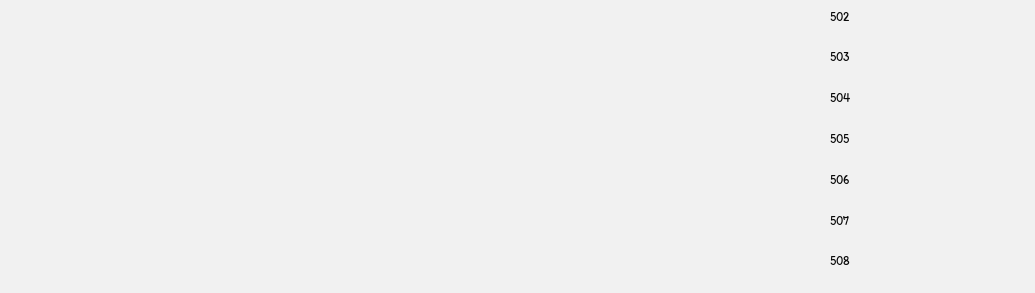502

503

504

505

506

507

508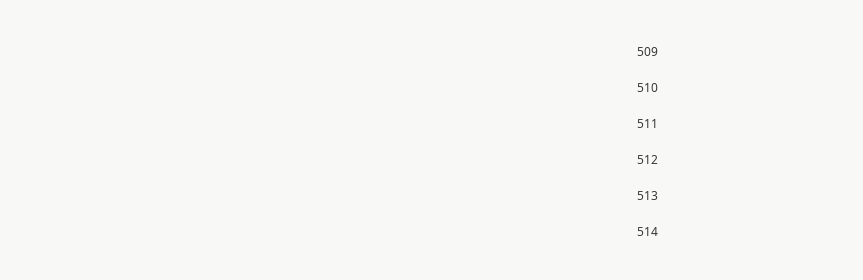509

510

511

512

513

514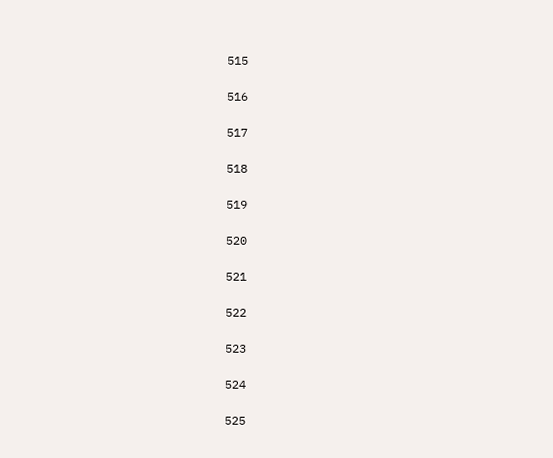515

516

517

518

519

520

521

522

523

524

525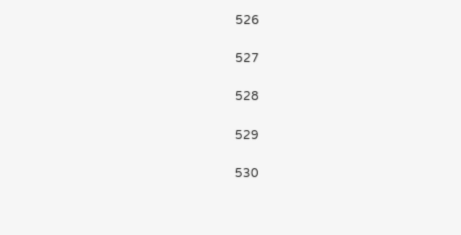526

527

528

529

530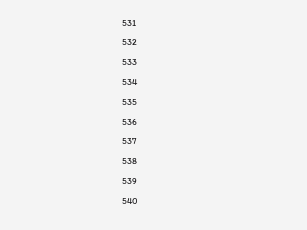531

532

533

534

535

536

537

538

539

540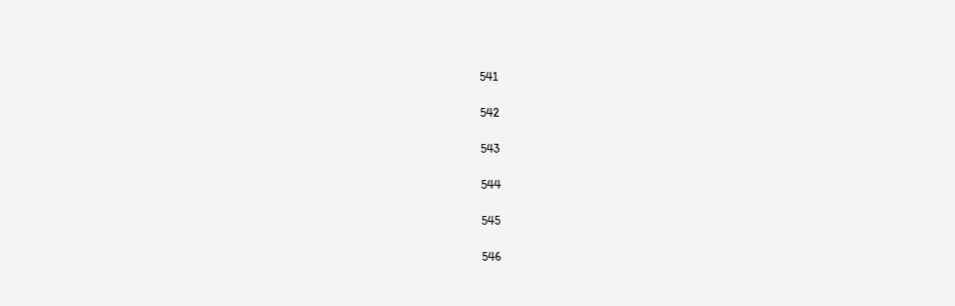541

542

543

544

545

546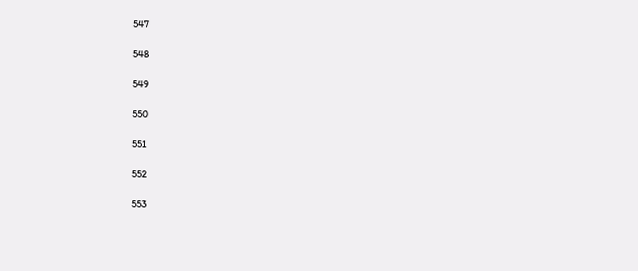547

548

549

550

551

552

553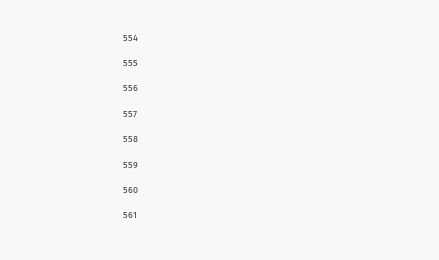554

555

556

557

558

559

560

561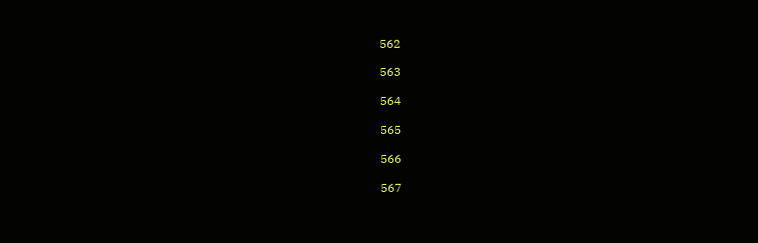562

563

564

565

566

567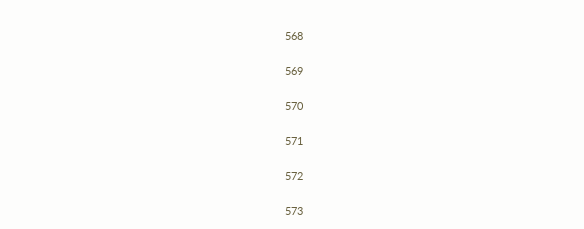568

569

570

571

572

573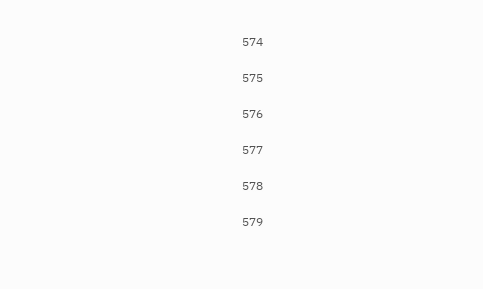574

575

576

577

578

579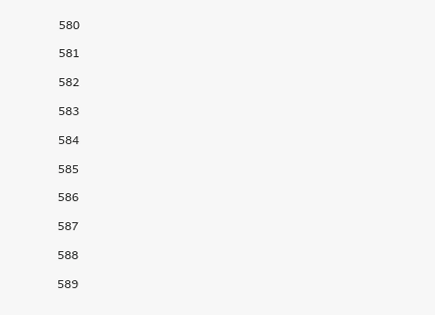580

581

582

583

584

585

586

587

588

589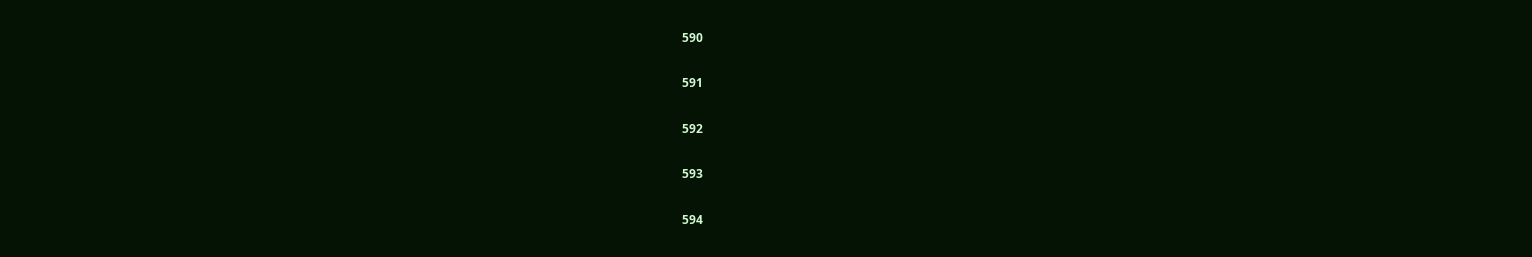590

591

592

593

594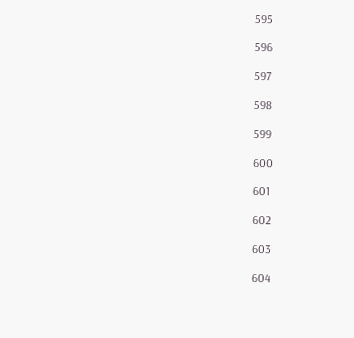595

596

597

598

599

600

601

602

603

604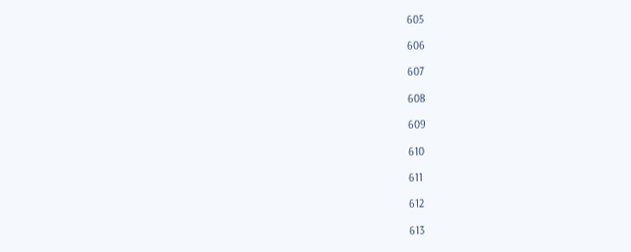605

606

607

608

609

610

611

612

613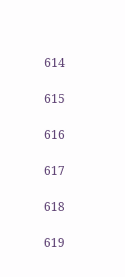614

615

616

617

618

619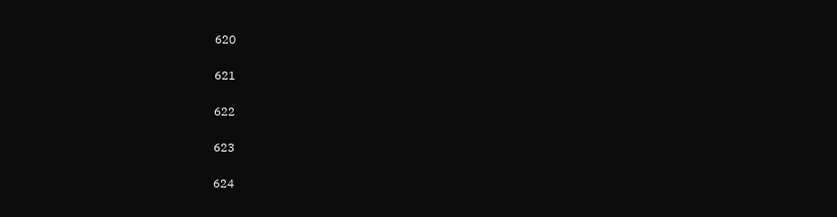620

621

622

623

624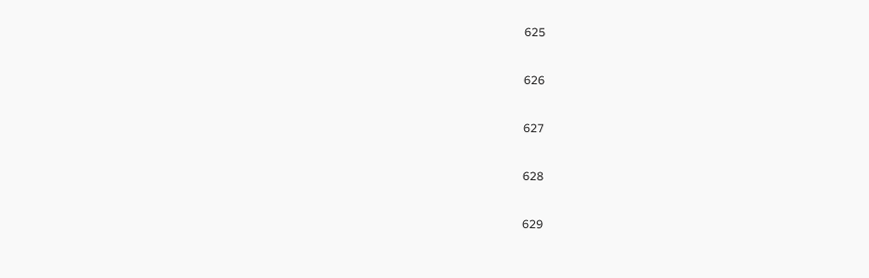625

626

627

628

629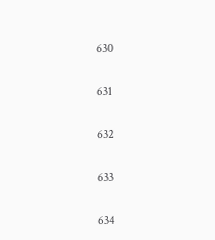630

631

632

633

634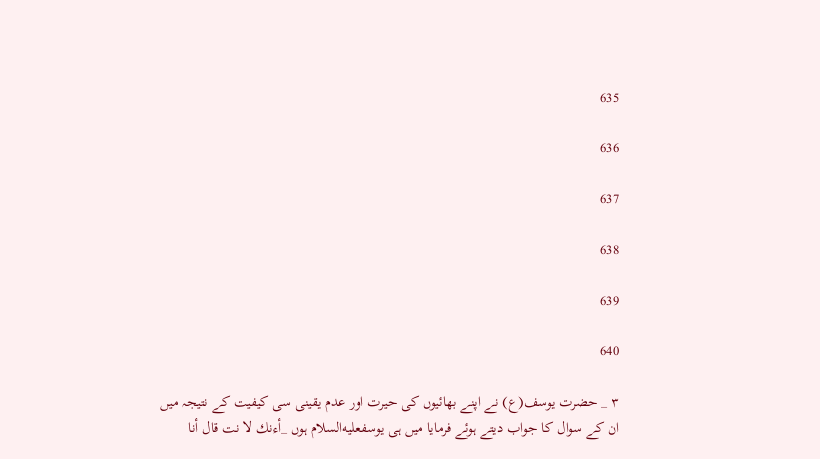635

636

637

638

639

640

۳ _ حضرت يوسف(ع) نے اپنے بھائيوں كى حيرت اور عدم يقينى سى كيفيت كے نتيجہ ميں ان كے سوال كا جواب ديتے ہوئے فرمايا ميں ہى يوسفعليه‌السلام ہوں _أءنك لا نت قال أنا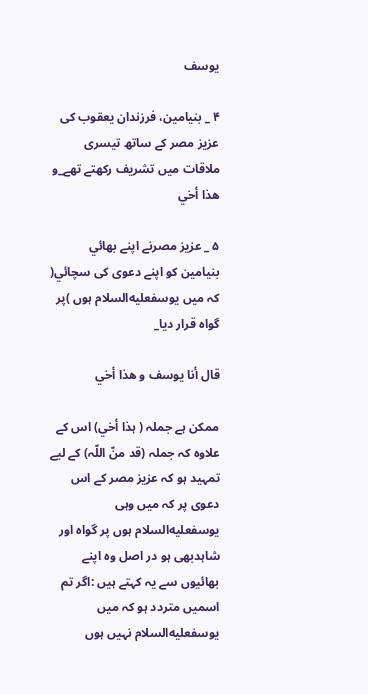يوسف

۴ _ بنيامين، فرزندان يعقوب كى عزيز مصر كے ساتھ تيسرى ملاقات ميں تشريف ركھتے تھے_و هذا أخي

۵ _ عزيز مصرنے اپنے بھائي بنيامين كو اپنے دعوى كى سچائي( كہ ميں يوسفعليه‌السلام ہوں )پر گواہ قرار ديا_

قال أنا يوسف و هذا أخي

ممكن ہے جملہ ( ہذا أخي) اس كے علاوہ كہ جملہ (قد منّ اللّہ) كے ليے تمہيد ہو كہ عزيز مصر كے اس دعوى پر كہ ميں وہى يوسفعليه‌السلام ہوں پر گواہ اور شاہدبھى ہو در اصل وہ اپنے بھائيوں سے يہ كہتے ہيں :اگر تم اسميں متردد ہو كہ ميں يوسفعليه‌السلام نہيں ہوں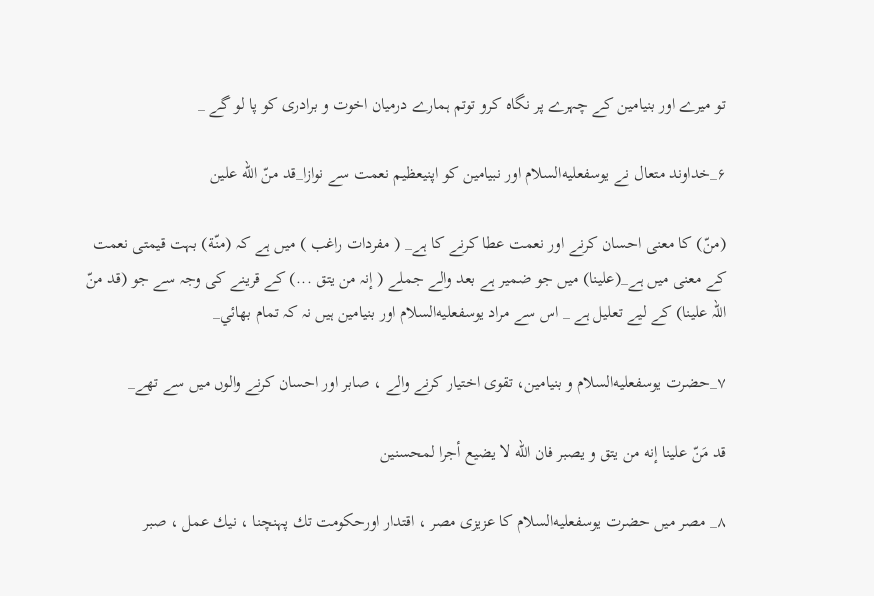تو ميرے اور بنيامين كے چہرے پر نگاہ كرو توتم ہمارے درميان اخوت و برادرى كو پا لو گے _

۶_خداوند متعال نے يوسفعليه‌السلام اور نبيامين كو اپنيعظيم نعمت سے نوازا_قد منّ اللّه علين

(منّ) كا معنى احسان كرنے اور نعمت عطا كرنے كا ہے_ ( مفردات راغب ) ميں ہے كہ (منّة) بہت قيمتى نعمت كے معنى ميں ہے_(علينا) ميں جو ضمير ہے بعد والے جملے ( إنہ من يتق ...) كے قرينے كى وجہ سے جو (قد منّ اللّہ علينا) كے ليے تعليل ہے _ اس سے مراد يوسفعليه‌السلام اور بنيامين ہيں نہ كہ تمام بھائي_

۷_حضرت يوسفعليه‌السلام و بنيامين، تقوى اختيار كرنے والے ، صابر اور احسان كرنے والوں ميں سے تھے_

قد مَنّ علينا إنه من يتق و يصبر فان اللّه لا يضيع أجرا لمحسنين

۸_ مصر ميں حضرت يوسفعليه‌السلام كا عزيزى مصر ، اقتدار اورحكومت تك پہنچنا ، نيك عمل ، صبر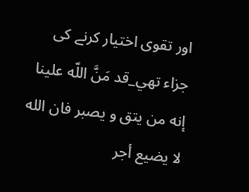اور تقوى اختيار كرنے كى جزاء تھي_قد مَنَّ اللّه علينا إنه من يتق و يصبر فان الله لا يضيع أجر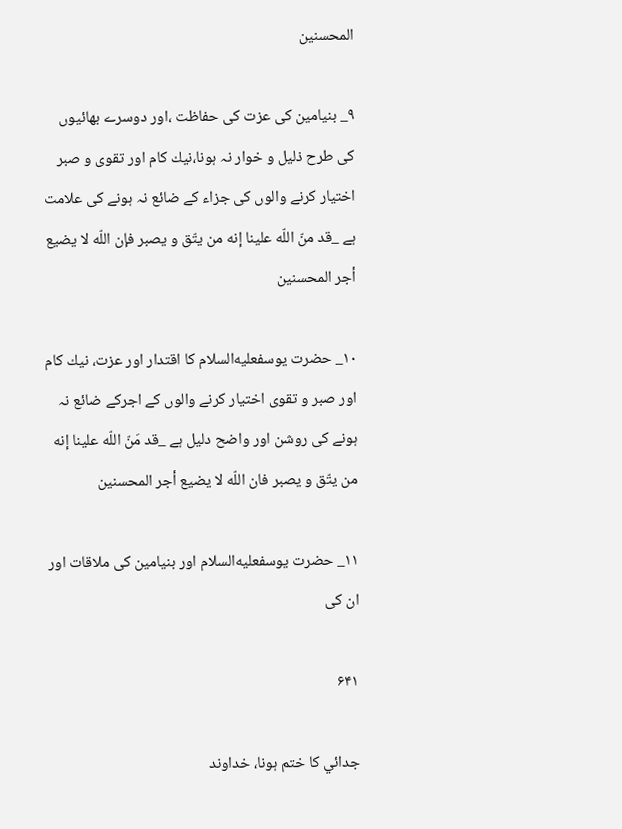المحسنين

۹_ بنيامين كى عزت كى حفاظت ،اور دوسرے بھائيوں كى طرح ذليل و خوار نہ ہونا،نيك كام اور تقوى و صبر اختيار كرنے والوں كى جزاء كے ضائع نہ ہونے كى علامت ہے _قد منّ اللّه علينا إنه من يتّق و يصبر فإن اللّه لا يضيع أجر المحسنين

۱۰_ حضرت يوسفعليه‌السلام كا اقتدار اور عزت، نيك كام اور صبر و تقوى اختيار كرنے والوں كے اجركے ضائع نہ ہونے كى روشن اور واضح دليل ہے _قد مَنّ اللّه علينا إنه من يتّق و يصبر فان اللّه لا يضيع أجر المحسنين

۱۱_ حضرت يوسفعليه‌السلام اور بنيامين كى ملاقات اور ان كى

۶۴۱

جدائي كا ختم ہونا، خداوند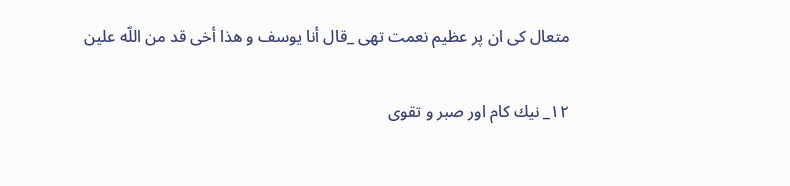متعال كى ان پر عظيم نعمت تھى _قال أنا يوسف و هذا أخى قد من اللّه علين

۱۲_ نيك كام اور صبر و تقوى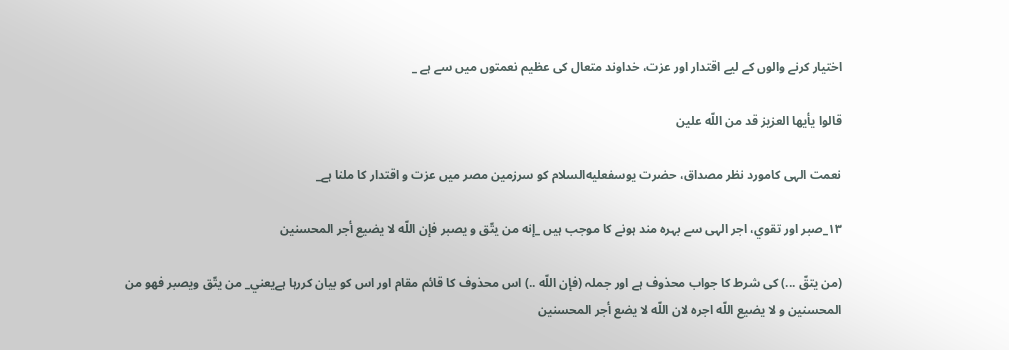اختيار كرنے والوں كے ليے اقتدار اور عزت، خداوند متعال كى عظيم نعمتوں ميں سے ہے _

قالوا يأيها العزيز قد من اللّه علين

نعمت الہى كامورد نظر مصداق، حضرت يوسفعليه‌السلام كو سرزمين مصر ميں عزت و اقتدار كا ملنا ہے_

۱۳_صبر اور تقوي، اجر الہى سے بہرہ مند ہونے كا موجب ہيں _إنه من يتّق و يصبر فإن اللّه لا يضيع أجر المحسنين

(من يتقّ ...) كى شرط كا جواب محذوف ہے اور جملہ (فإن اللّه ..) اس محذوف كا قائم مقام اور اس كو بيان كررہا ہےيعني_ من يتّق ويصبر فهو من المحسنين و لا يضيع اللّه اجره لان اللّه لا يضع أجر المحسنين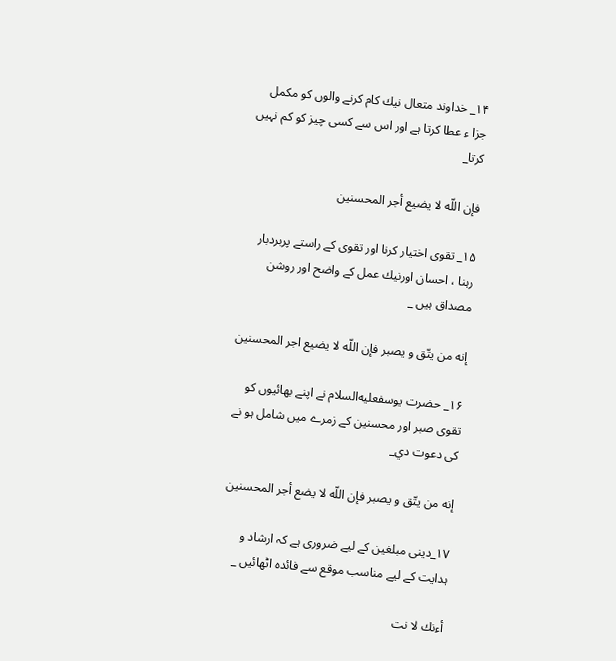۱۴_ خداوند متعال نيك كام كرنے والوں كو مكمل جزا ء عطا كرتا ہے اور اس سے كسى چيز كو كم نہيں كرتا_

فإن اللّه لا يضيع أجر المحسنين

۱۵_ تقوى اختيار كرنا اور تقوى كے راستے پربردبار رہنا ، احسان اورنيك عمل كے واضح اور روشن مصداق ہيں _

إنه من يتّق و يصبر فإن اللّه لا يضيع اجر المحسنين

۱۶_ حضرت يوسفعليه‌السلام نے اپنے بھائيوں كو تقوى صبر اور محسنين كے زمرے ميں شامل ہو نے كى دعوت دي_

إنه من يتّق و يصبر فإن اللّه لا يضع أجر المحسنين

۱۷_دينى مبلغين كے ليے ضرورى ہے كہ ارشاد و ہدايت كے ليے مناسب موقع سے فائدہ اٹھائيں _

أءنك لا نت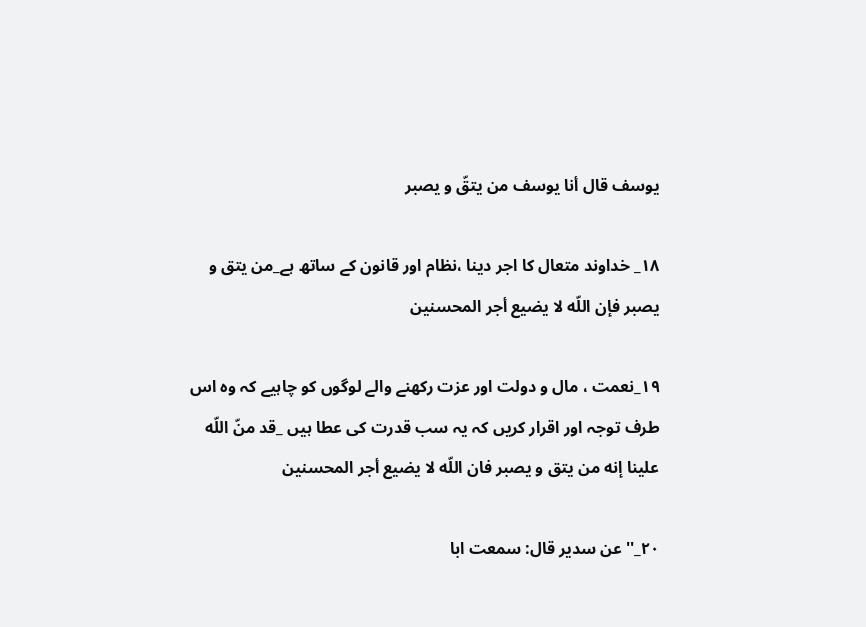يوسف قال أنا يوسف من يتقّ و يصبر

۱۸_ خداوند متعال كا اجر دينا ،نظام اور قانون كے ساتھ ہے_من يتق و يصبر فإن اللّه لا يضيع أجر المحسنين

۱۹_نعمت ، مال و دولت اور عزت ركھنے والے لوگوں كو چاہيے كہ وہ اس طرف توجہ اور اقرار كريں كہ يہ سب قدرت كى عطا ہيں _قد منّ اللّه علينا إنه من يتق و يصبر فان اللّه لا يضيع أجر المحسنين

۲۰_'' عن سدير قال: سمعت ابا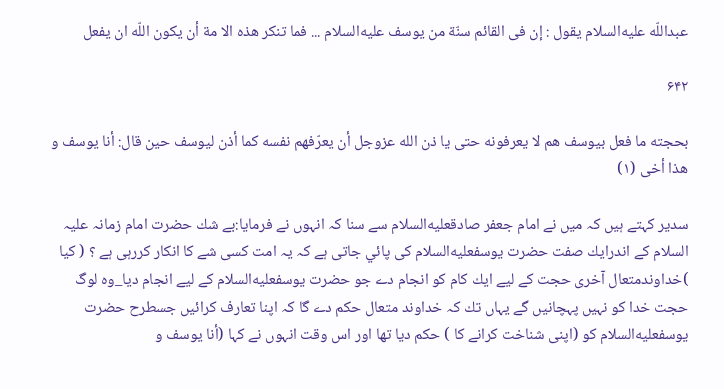عبداللّه عليه‌السلام يقول : إن فى القائم سنّة من يوسف عليه‌السلام ... فما تنكر هذه الا مة أن يكون اللّه ان يفعل

۶۴۲

بحجته ما فعل بيوسف هم لا يعرفونه حتى يا ذن الله عزوجل أن يعرّفهم نفسه كما أذن ليوسف حين قال: أنا يوسف و هذا أخى (۱)

سدير كہتے ہيں كہ ميں نے امام جعفر صادقعليه‌السلام سے سنا كہ انہوں نے فرمايا:بے شك حضرت امام زمانہ عليہ السلام كے اندرايك صفت حضرت يوسفعليه‌السلام كى پائي جاتى ہے كہ يہ امت كسى شے كا انكار كررہى ہے ؟ ( كيا )خداوندمتعال آخرى حجت كے ليے ايك كام كو انجام دے جو حضرت يوسفعليه‌السلام كے ليے انجام ديا_وہ لوگ حجت خدا كو نہيں پہچانيں گے يہاں تك كہ خداوند متعال حكم دے گا كہ اپنا تعارف كرائيں جسطرح حضرت يوسفعليه‌السلام كو (اپنى شناخت كرانے كا ) حكم ديا تھا اور اس وقت انہوں نے كہا (أنا يوسف و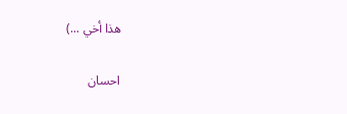هذا أخي ...)

احسان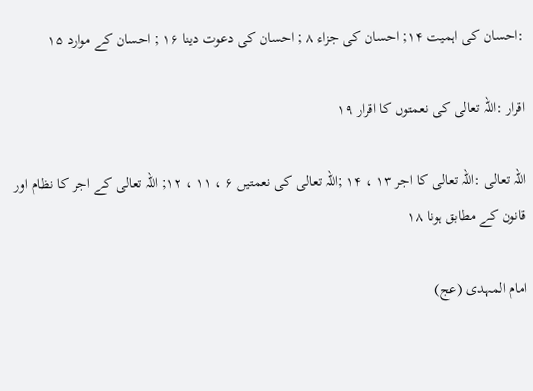:احسان كى اہميت ۱۴; احسان كى جزاء ۸ ; احسان كى دعوت دينا ۱۶ ; احسان كے موارد ۱۵

اقرار :اللہ تعالى كى نعمتوں كا اقرار ۱۹

اللہ تعالى :اللہ تعالى كا اجر ۱۳ ، ۱۴ ;اللہ تعالى كى نعمتيں ۶ ، ۱۱ ، ۱۲; اللہ تعالى كے اجر كا نظام اور قانون كے مطابق ہونا ۱۸

امام المہدى (عج)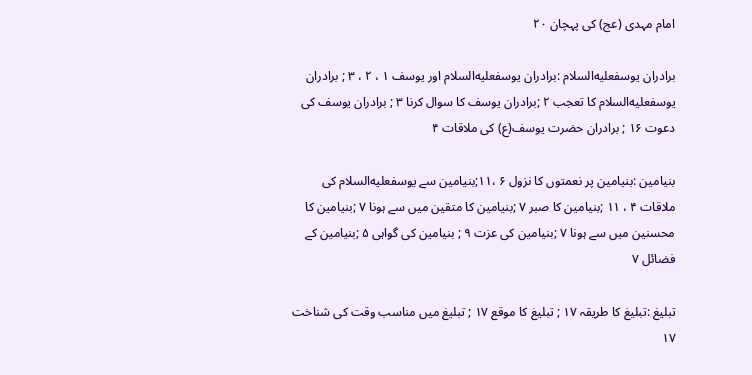امام مہدى (عج) كى پہچان ۲۰

برادران يوسفعليه‌السلام :برادران يوسفعليه‌السلام اور يوسف ۱ ، ۲ ، ۳ ; برادران يوسفعليه‌السلام كا تعجب ۲ ;برادران يوسف كا سوال كرنا ۳ ; برادران يوسف كى دعوت ۱۶ ; برادران حضرت يوسف(ع) كى ملاقات ۴

بنيامين :بنيامين پر نعمتوں كا نزول ۶ ،۱۱;بنيامين سے يوسفعليه‌السلام كى ملاقات ۴ ، ۱۱ ;بنيامين كا صبر ۷ ;بنيامين كا متقين ميں سے ہونا ۷ ;بنيامين كا محسنين ميں سے ہونا ۷ ;بنيامين كى عزت ۹ ; بنيامين كى گواہى ۵ ;بنيامين كے فضائل ۷

تبليغ :تبليغ كا طريقہ ۱۷ ; تبليغ كا موقع ۱۷ ; تبليغ ميں مناسب وقت كى شناخت ۱۷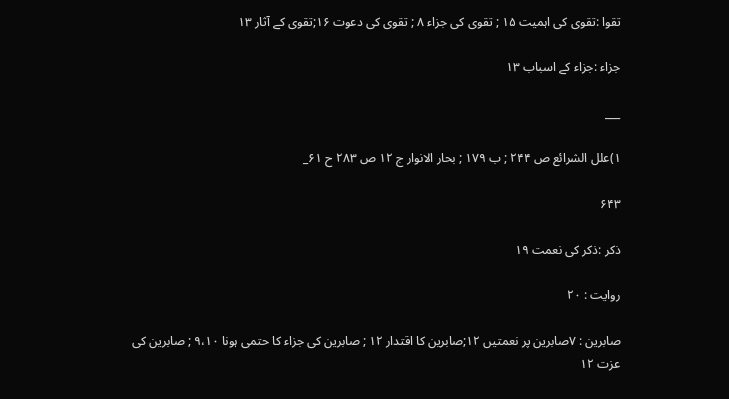تقوا :تقوى كى اہميت ۱۵ ; تقوى كى جزاء ۸ ; تقوى كى دعوت ۱۶;تقوى كے آثار ۱۳

جزاء :جزاء كے اسباب ۱۳

___

۱)علل الشرائع ص ۲۴۴ ; ب ۱۷۹ ; بحار الانوار ج ۱۲ ص ۲۸۳ ح ۶۱_

۶۴۳

ذكر :ذكر كى نعمت ۱۹

روايت : ۲۰

صابرين : ۷صابرين پر نعمتيں ۱۲;صابرين كا اقتدار ۱۲ ; صابرين كى جزاء كا حتمى ہونا ۹،۱۰ ; صابرين كى عزت ۱۲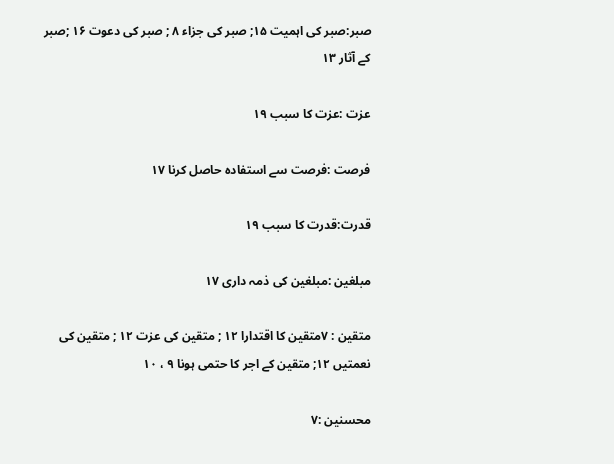صبر:صبر كى اہميت ۱۵; صبر كى جزاء ۸ ; صبر كى دعوت ۱۶ ;صبر كے آثار ۱۳

عزت :عزت كا سبب ۱۹

فرصت :فرصت سے استفادہ حاصل كرنا ۱۷

قدرت:قدرت كا سبب ۱۹

مبلغين :مبلغين كى ذمہ دارى ۱۷

متقين : ۷متقين كا اقتدارا ۱۲ ; متقين كى عزت ۱۲ ; متقين كى نعمتيں ۱۲; متقين كے اجر كا حتمى ہونا ۹ ، ۱۰

محسنين :۷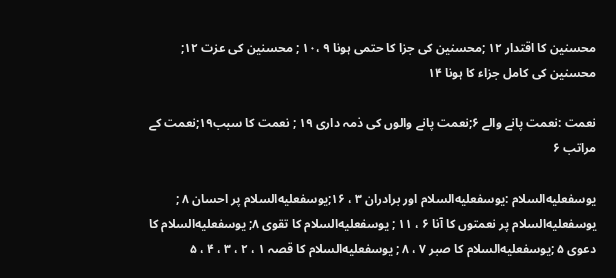محسنين كا اقتدار ۱۲ ;محسنين كى جزا كا حتمى ہونا ۹ ،۱۰ ; محسنين كى عزت ۱۲; محسنين كى كامل جزاء كا ہونا ۱۴

نعمت :نعمت پانے والے ۶;نعمت پانے والوں كى ذمہ دارى ۱۹ ; نعمت كا سبب۱۹;نعمت كے مراتب ۶

يوسفعليه‌السلام :يوسفعليه‌السلام اور برادران ۳ ، ۱۶;يوسفعليه‌السلام پر احسان ۸ ; يوسفعليه‌السلام پر نعمتوں كا آنا ۶ ، ۱۱ ; يوسفعليه‌السلام كا تقوى ۸; يوسفعليه‌السلام كا دعوى ۵ ;يوسفعليه‌السلام كا صبر ۷ ، ۸ ; يوسفعليه‌السلام كا قصہ ۱ ، ۲ ، ۳ ، ۴ ، ۵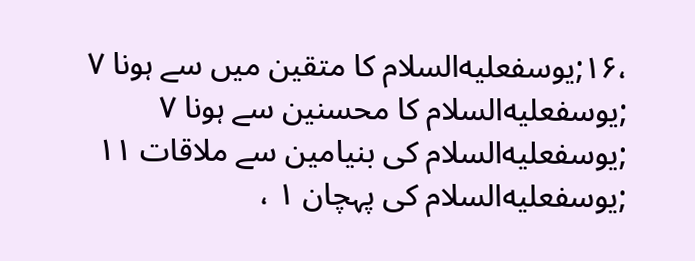،۱۶;يوسفعليه‌السلام كا متقين ميں سے ہونا ۷ ;يوسفعليه‌السلام كا محسنين سے ہونا ۷ ;يوسفعليه‌السلام كى بنيامين سے ملاقات ۱۱ ;يوسفعليه‌السلام كى پہچان ۱ ،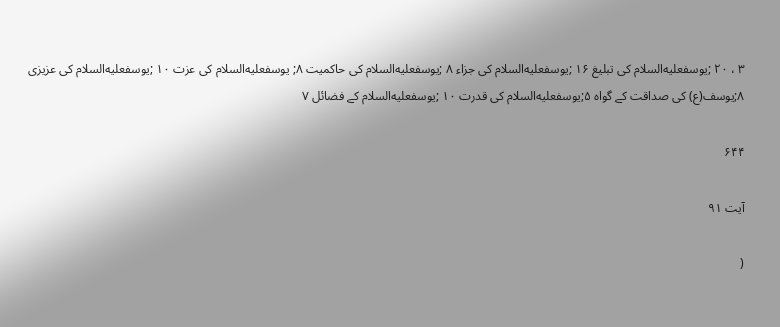۳ ، ۲۰ ;يوسفعليه‌السلام كى تبليغ ۱۶ ;يوسفعليه‌السلام كى جزاء ۸ ;يوسفعليه‌السلام كى حاكميت ۸; يوسفعليه‌السلام كى عزت ۱۰ ;يوسفعليه‌السلام كى عزيزى ۸;يوسف(ع) كى صداقت كے گواہ ۵;يوسفعليه‌السلام كى قدرت ۱۰ ;يوسفعليه‌السلام كے فضائل ۷

۶۴۴

آیت ۹۱

(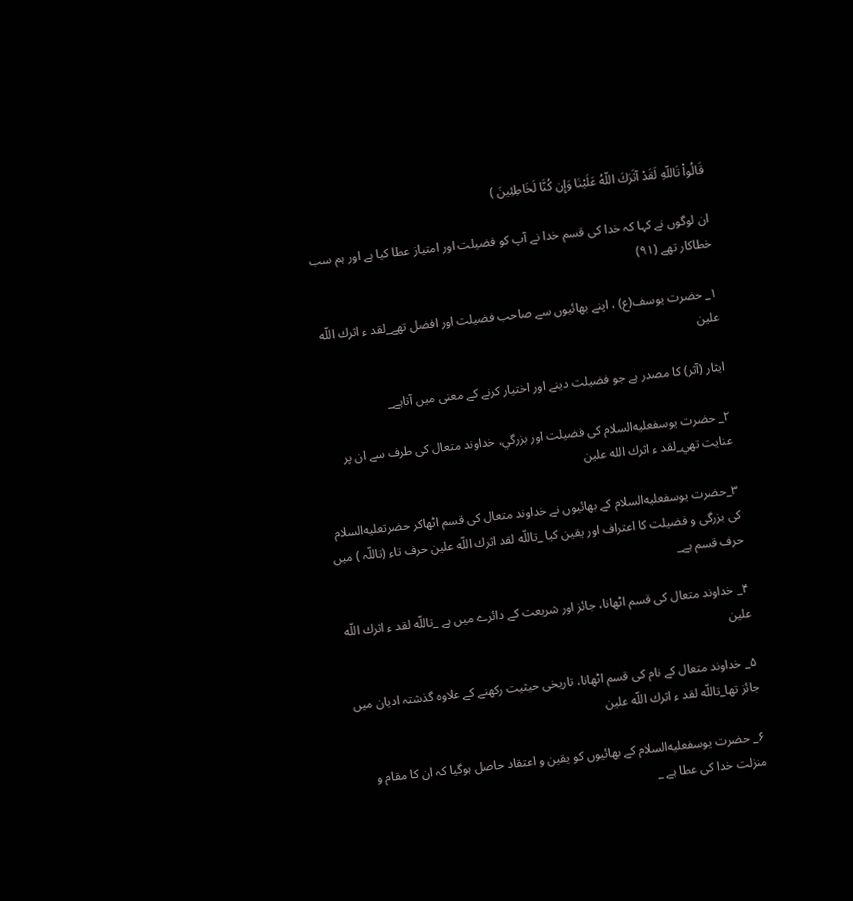قَالُواْ تَاللّهِ لَقَدْ آثَرَكَ اللّهُ عَلَيْنَا وَإِن كُنَّا لَخَاطِئِينَ )

ان لوگوں نے كہا كہ خدا كى قسم خدا نے آپ كو فضيلت اور امتياز عطا كيا ہے اور ہم سب خطاكار تھے (۹۱)

۱_ حضرت يوسف(ع) ، اپنے بھائيوں سے صاحب فضيلت اور افضل تھے_لقد ء اثرك اللّه علين

ايثار (آثر) كا مصدر ہے جو فضيلت دينے اور اختيار كرنے كے معنى ميں آتاہے_

۲_ حضرت يوسفعليه‌السلام كى فضيلت اور بزرگي، خداوند متعال كى طرف سے ان پر عنايت تھي_لقد ء اثرك الله علين

۳_حضرت يوسفعليه‌السلام كے بھائيوں نے خداوند متعال كى قسم اٹھاكر حضرتعليه‌السلام كى بزرگى و فضيلت كا اعتراف اور يقين كيا _تاللّه لقد اثرك اللّه علين حرف تاء (تاللّہ ) ميں حرف قسم ہے_

۴_ خداوند متعال كى قسم اٹھانا، جائز اور شريعت كے دائرے ميں ہے _تاللّه لقد ء اثرك اللّه علين

۵_ خداوند متعال كے نام كى قسم اٹھانا، تاريخى حيثيت ركھنے كے علاوہ گذشتہ اديان ميں جائز تھا_تاللّه لقد ء اثرك اللّه علين

۶_ حضرت يوسفعليه‌السلام كے بھائيوں كو يقين و اعتقاد حاصل ہوگيا كہ ان كا مقام و منزلت خدا كى عطا ہے _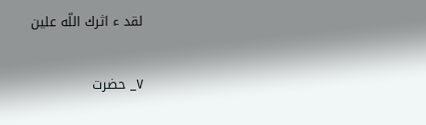لقد ء اثرك اللّه علين

۷_ حضرت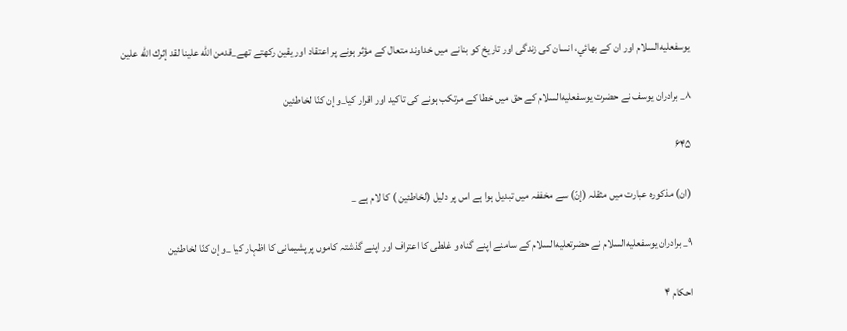يوسفعليه‌السلام اور ان كے بھائي، انسان كى زندگى اور تاريخ كو بنانے ميں خداوند متعال كے مؤثر ہونے پر اعتقاد اور يقين ركھتے تھے_قدمن اللّه علينا لقد إثرك اللّه علين

۸_ برادران يوسف نے حضرت يوسفعليه‌السلام كے حق ميں خطا كے مرتكب ہونے كى تاكيد اور اقرار كيا_و إن كنّا لخاطئين

۶۴۵

(ان) مذكورہ عبارت ميں مثقلہ (إنّ) سے مخففہ ميں تبديل ہوا ہے اس پر دليل (لخاطئين ) كا لام ہے _

۹_ برادران يوسفعليه‌السلام نے حضرتعليه‌السلام كے سامنے اپنے گناہ و غلطى كا اعتراف اور اپنے گذشتہ كاموں پرپشيمانى كا اظہار كيا _و إن كنّا لخاطئين

احكام ۴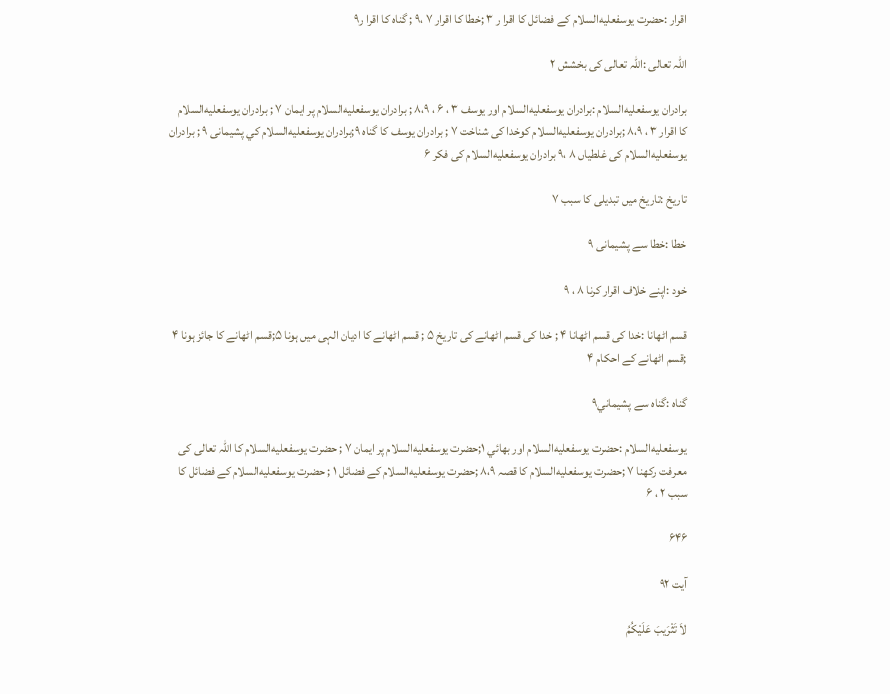اقرار :حضرت يوسفعليه‌السلام كے فضائل كا اقرا ر ۳ ;خطا كا اقرار ۷ ،۹ ; گناہ كا اقرا ر۹

اللہ تعالى :اللہ تعالى كى بخشش ۲

برادران يوسفعليه‌السلام :برادران يوسفعليه‌السلام اور يوسف ۳ ، ۶ ، ۸،۹ ; برادران يوسفعليه‌السلام پر ايمان ۷ ; برادران يوسفعليه‌السلام كا اقرار ۳ ، ۸،۹ ;برادران يوسفعليه‌السلام كوخدا كى شناخت ۷ ; برادران يوسف كا گناہ ۹;برادران يوسفعليه‌السلام كي پشيمانى ۹ ; برادران يوسفعليه‌السلام كى غلطياں ۸ ،۹ برادران يوسفعليه‌السلام كى فكر ۶

تاريخ :تاريخ ميں تبديلى كا سبب ۷

خطا :خطا سے پشيمانى ۹

خود :اپنے خلاف اقرار كرنا ۸ ، ۹

قسم اٹھانا :خدا كى قسم اٹھانا ۴ ; خدا كى قسم اٹھانے كى تاريخ ۵ ; قسم اٹھانے كا اديان الہى ميں ہونا ۵;قسم اٹھانے كا جائز ہونا ۴ ;قسم اٹھانے كے احكام ۴

گناہ :گناہ سے پشيماني۹

يوسفعليه‌السلام :حضرت يوسفعليه‌السلام اور بھائي ۱;حضرت يوسفعليه‌السلام پر ايمان ۷ ; حضرت يوسفعليه‌السلام كا اللہ تعالى كى معرفت ركھنا ۷ ;حضرت يوسفعليه‌السلام كا قصہ ۸،۹ ;حضرت يوسفعليه‌السلام كے فضائل ۱ ; حضرت يوسفعليه‌السلام كے فضائل كا سبب ۲ ، ۶

۶۴۶

آیت ۹۲

لاَ تَثْرَيبَ عَلَيْكُمُ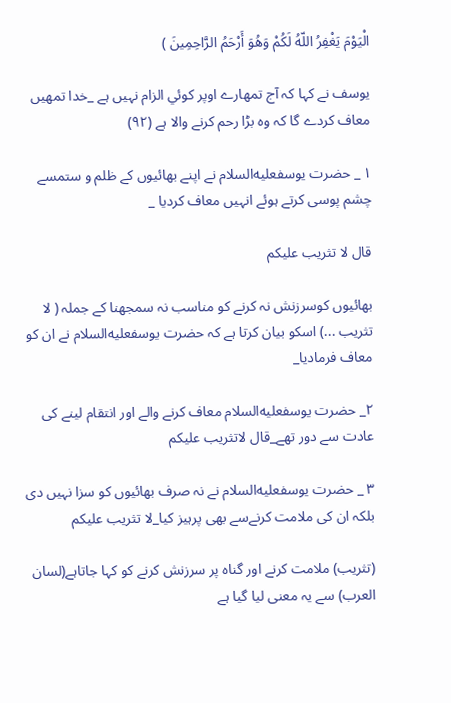الْيَوْمَ يَغْفِرُ اللّهُ لَكُمْ وَهُوَ أَرْحَمُ الرَّاحِمِينَ )

يوسف نے كہا كہ آج تمھارے اوپر كوئي الزام نہيں ہے _خدا تمھيں معاف كردے گا كہ وہ بڑا رحم كرنے والا ہے (۹۲)

۱ _ حضرت يوسفعليه‌السلام نے اپنے بھائيوں كے ظلم و ستمسے چشم پوسى كرتے ہوئے انہيں معاف كرديا _

قال لا تثريب عليكم

بھائيوں كوسرزنش نہ كرنے كو مناسب نہ سمجھنا كے جملہ ( لا تثريب ...) اسكو بيان كرتا ہے كہ حضرت يوسفعليه‌السلام نے ان كو معاف فرماديا_

۲_ حضرت يوسفعليه‌السلام معاف كرنے والے اور انتقام لينے كى عادت سے دور تھے_قال لاتثريب عليكم

۳ _ حضرت يوسفعليه‌السلام نے نہ صرف بھائيوں كو سزا نہيں دى بلكہ ان كى ملامت كرنےسے بھى پرہيز كيا_لا تثريب عليكم

(تثريب) ملامت كرنے اور گناہ پر سرزنش كرنے كو كہا جاتاہے(لسان العرب) سے يہ معنى ليا گيا ہے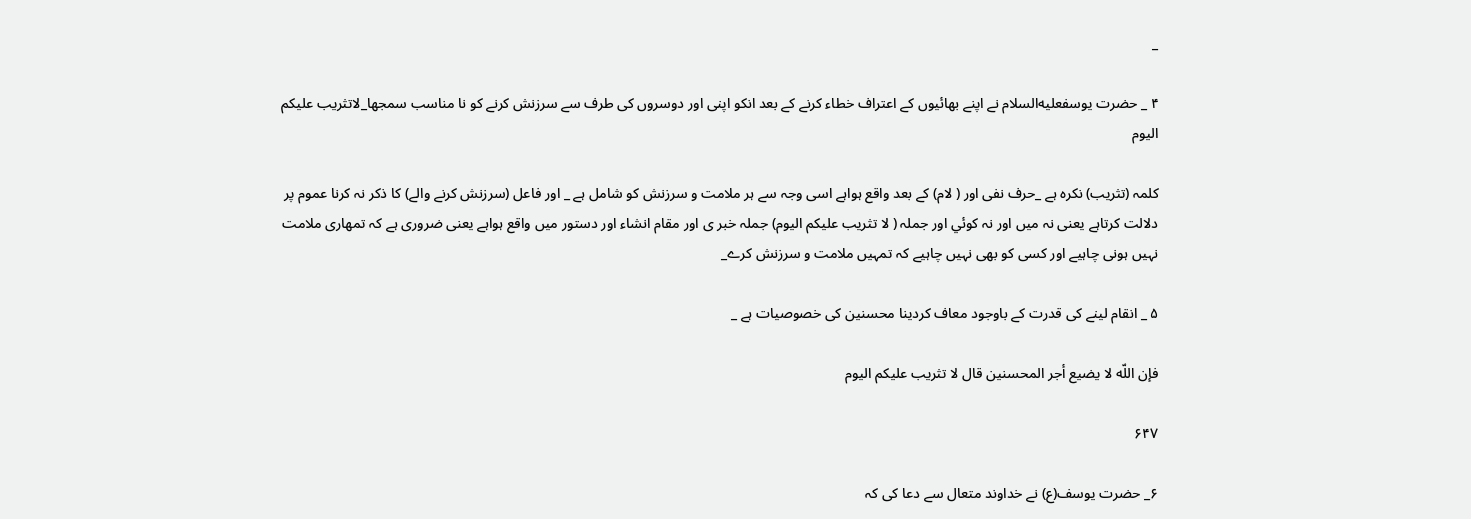_

۴ _ حضرت يوسفعليه‌السلام نے اپنے بھائيوں كے اعتراف خطاء كرنے كے بعد انكو اپنى اور دوسروں كى طرف سے سرزنش كرنے كو نا مناسب سمجھا_لاتثريب عليكم اليوم

كلمہ (تثريب) نكرہ ہے _حرف نفى اور ( لام) كے بعد واقع ہواہے اسى وجہ سے ہر ملامت و سرزنش كو شامل ہے _ اور فاعل (سرزنش كرنے والے) كا ذكر نہ كرنا عموم پر دلالت كرتاہے يعنى نہ ميں اور نہ كوئي اور جملہ ( لا تثريب عليكم اليوم) جملہ خبر ى اور مقام انشاء اور دستور ميں واقع ہواہے يعنى ضرورى ہے كہ تمھارى ملامت نہيں ہونى چاہيے اور كسى كو بھى نہيں چاہيے كہ تمہيں ملامت و سرزنش كرے_

۵ _ انقام لينے كى قدرت كے باوجود معاف كردينا محسنين كى خصوصيات ہے _

فإن اللّه لا يضيع أجر المحسنين قال لا تثريب عليكم اليوم

۶۴۷

۶_ حضرت يوسف(ع) نے خداوند متعال سے دعا كى كہ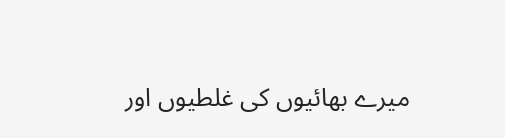ميرے بھائيوں كى غلطيوں اور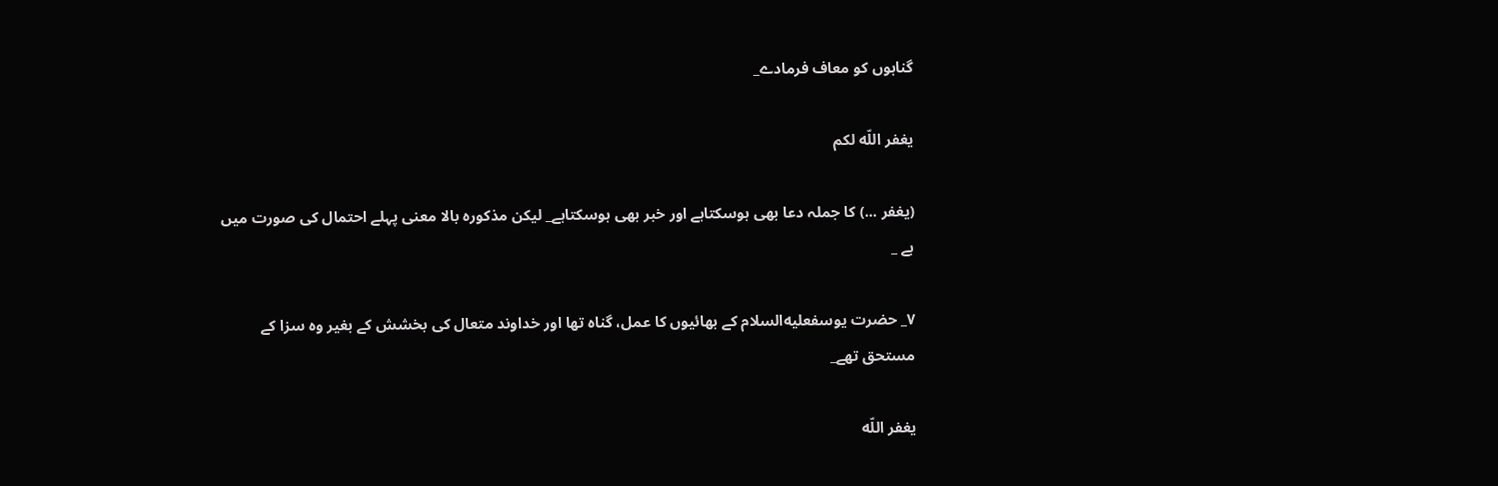گناہوں كو معاف فرمادے_

يغفر اللّه لكم

(يغفر ...) كا جملہ دعا بھى ہوسكتاہے اور خبر بھى ہوسكتاہے_ ليكن مذكورہ بالا معنى پہلے احتمال كى صورت ميں ہے _

۷_ حضرت يوسفعليه‌السلام كے بھائيوں كا عمل، گناہ تھا اور خداوند متعال كى بخشش كے بغير وہ سزا كے مستحق تھے_

يغفر اللّه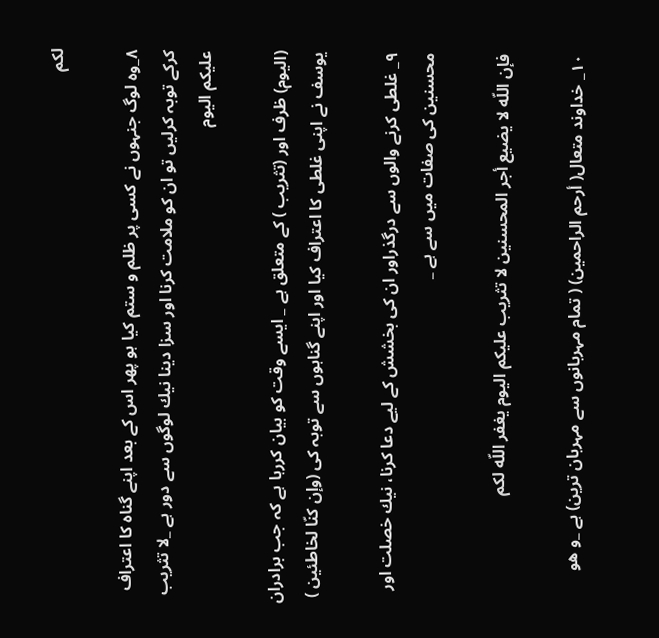لكم

۸_وہ لوگ جنہوں نے كسى پر ظلم و ستم كيا ہو پھر اس كے بعد اپنے گناہ كا اعتراف كركے توبہ كرليں تو ان كو ملامت كرنا اور سزا دينا نيك لوگوں سے دور ہے _لا تثريب عليكم اليوم

(اليوم) ظرف اور (تثريب ) كے متعلق ہے _ ايسے وقت كو بيان كررہا ہے كہ جب برادران يوسف نے اپنى غلطى كا اعتراف كيا اور اپنے گناہوں سے توبہ كى (وإن كنّا لخاطئين )

۹_ غلطى كرنے والوں سے درگذراور ان كى بخشش كے ليے دعا كرنا، نيك خصلت اور محسنين كى صفات ميں سے ہے _

فإن اللّه لا يضيع أجر المحسنين لا تثريب عليكم اليوم يغفر اللّه لكم

۱۰_ خداوند متعال( أرحم الراحمين) ( تمام مہربانوں سے مہربان ترين) ہے _و هو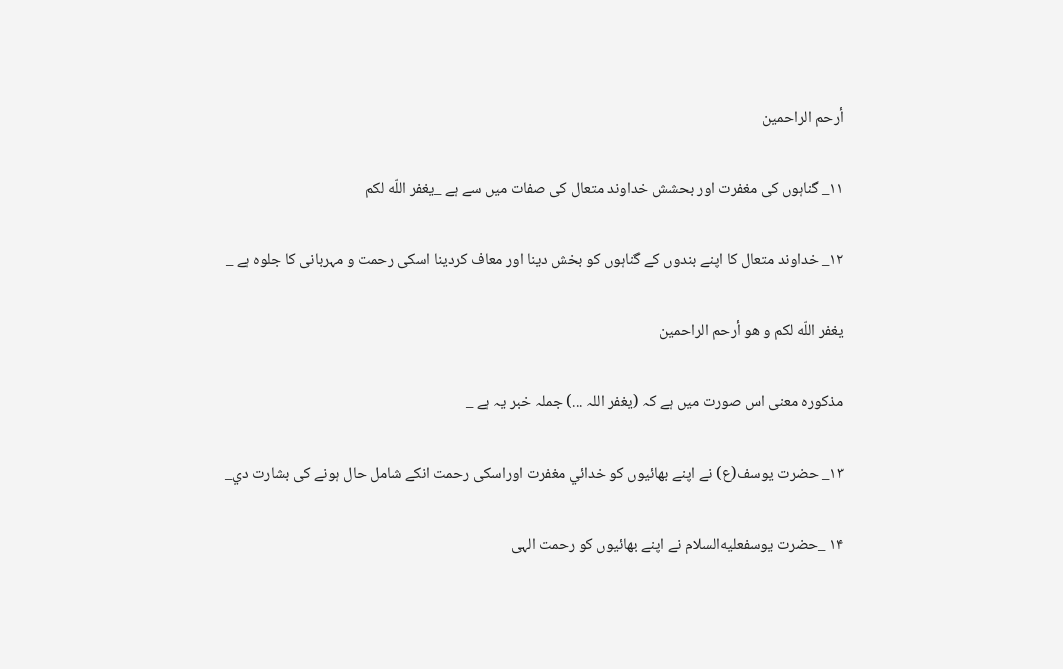أرحم الراحمين

۱۱_ گناہوں كى مغفرت اور بحشش خداوند متعال كى صفات ميں سے ہے _يغفر اللّه لكم

۱۲_ خداوند متعال كا اپنے بندوں كے گناہوں كو بخش دينا اور معاف كردينا اسكى رحمت و مہربانى كا جلوہ ہے _

يغفر اللّه لكم و هو أرحم الراحمين

مذكورہ معنى اس صورت ميں ہے كہ (يغفر اللہ ...) جملہ خبر يہ ہے _

۱۳_ حضرت يوسف(ع) نے اپنے بھائيوں كو خدائي مغفرت اوراسكى رحمت انكے شامل حال ہونے كى بشارت دي_

۱۴ _حضرت يوسفعليه‌السلام نے اپنے بھائيوں كو رحمت الہى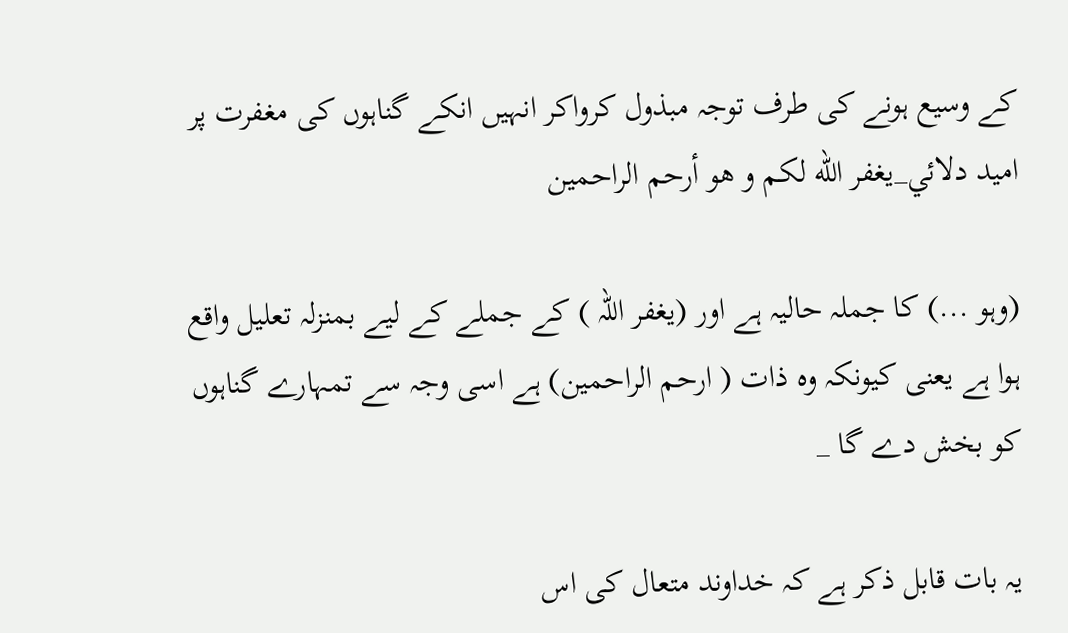كے وسيع ہونے كى طرف توجہ مبذول كرواكر انہيں انكے گناہوں كى مغفرت پر اميد دلائي_يغفر اللّه لكم و هو أرحم الراحمين

(وہو ...) كا جملہ حاليہ ہے اور (يغفر اللّہ ) كے جملے كے ليے بمنزلہ تعليل واقع ہوا ہے يعنى كيونكہ وہ ذات ( ارحم الراحمين) ہے اسى وجہ سے تمہارے گناہوں كو بخش دے گا _

يہ بات قابل ذكر ہے كہ خداوند متعال كى اس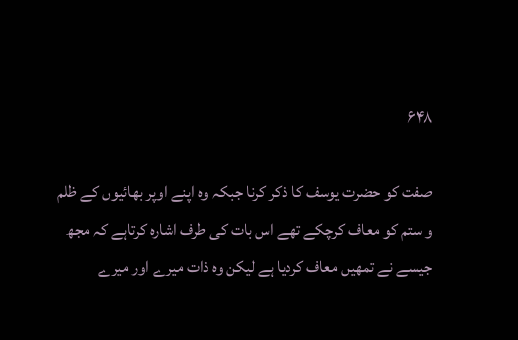۶۴۸

صفت كو حضرت يوسف كا ذكر كرنا جبكہ وہ اپنے اوپر بھائيوں كے ظلم و ستم كو معاف كرچكے تھے اس بات كى طرف اشارہ كرتاہے كہ مجھ جيسے نے تمھيں معاف كرديا ہے ليكن وہ ذات ميرے اور ميرے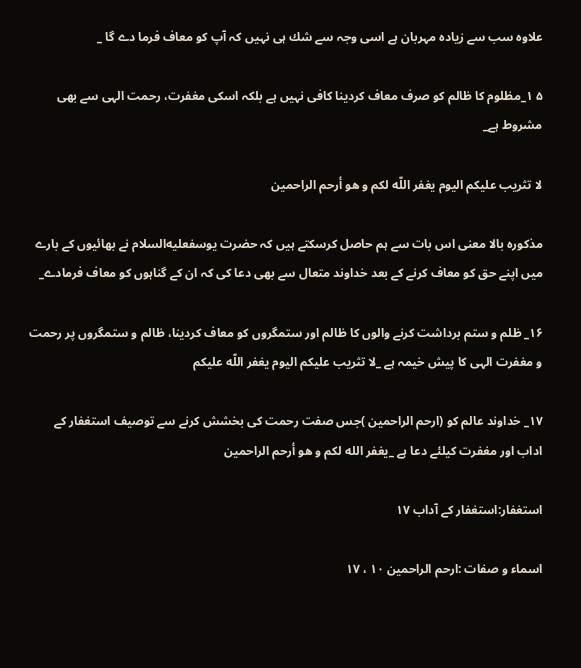علاوہ سب سے زيادہ مہربان ہے اسى وجہ سے شك ہى نہيں كہ آپ كو معاف فرما دے گا _

۵ ۱_مظلوم كا ظالم كو صرف معاف كردينا كافى نہيں ہے بلكہ اسكى مغفرت، رحمت الہى سے بھى مشروط ہے_

لا تثريب عليكم اليوم يغفر اللّه لكم و هو أرحم الراحمين

مذكورہ بالا معنى اس بات سے ہم حاصل كرسكتے ہيں كہ حضرت يوسفعليه‌السلام نے بھائيوں كے بارے ميں اپنے حق كو معاف كرنے كے بعد خداوند متعال سے بھى دعا كى كہ ان كے گناہوں كو معاف فرمادے_

۱۶_ ظلم و ستم برداشت كرنے والوں كا ظالم اور ستمگروں كو معاف كردينا، ظالم و ستمگروں پر رحمت و مغفرت الہى كا پيش خيمہ ہے _لا تثريب عليكم اليوم يغفر اللّه عليكم

۱۷_ خداوند عالم كو (ارحم الراحمين )جس صفت رحمت كى بخشش كرنے سے توصيف استغفار كے اداب اور مغفرت كيلئے دعا ہے _يغفر الله لكم و هو أرحم الراحمين

استغفار:استغفار كے آداب ۱۷

اسماء و صفات :ارحم الراحمين ۱۰ ، ۱۷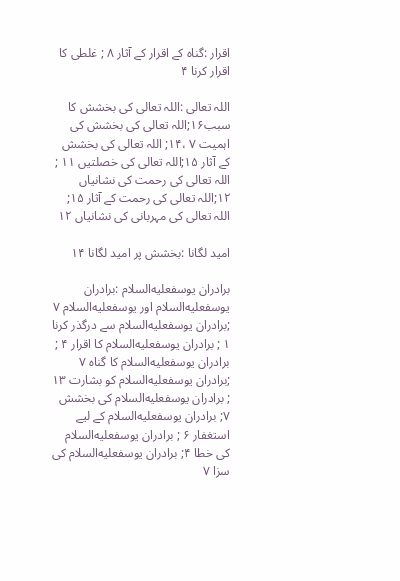اقرار :گناہ كے اقرار كے آثار ۸ ; غلطى كا اقرار كرنا ۴

اللہ تعالى :اللہ تعالى كى بخشش كا سبب۱۶;اللہ تعالى كى بخشش كى اہميت ۷ ،۱۴; اللہ تعالى كى بخشش كے آثار ۱۵;اللہ تعالى كى خصلتيں ۱۱ ; اللہ تعالى كى رحمت كى نشانياں ۱۲;اللہ تعالى كى رحمت كے آثار ۱۵; اللہ تعالى كى مہربانى كى نشانياں ۱۲

اميد لگانا :بخشش پر اميد لگانا ۱۴

برادران يوسفعليه‌السلام :برادران يوسفعليه‌السلام اور يوسفعليه‌السلام ۷ ;برادران يوسفعليه‌السلام سے درگذر كرنا ۱ ; برادران يوسفعليه‌السلام كا اقرار ۴ ; برادران يوسفعليه‌السلام كا گناہ ۷ ;برادران يوسفعليه‌السلام كو بشارت ۱۳ ; برادران يوسفعليه‌السلام كى بخشش ۷; برادران يوسفعليه‌السلام كے ليے استغفار ۶ ; برادران يوسفعليه‌السلام كى خطا ۴; برادران يوسفعليه‌السلام كى سزا ۷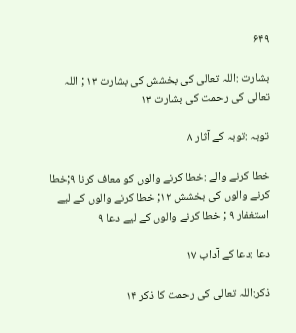۶۴۹

بشارت :اللہ تعالى كى بخشش كى بشارت ۱۳ ; اللہ تعالى كى رحمت كى بشارت ۱۳

توبہ :توبہ كے آثار ۸

خطا كرنے والے :خطا كرنے والوں كو معاف كرنا ۹;خطا كرنے والوں كى بخشش ۱۲; خطا كرنے والوں كے ليے استغفار ۹ ; خطا كرنے والوں كے ليے دعا ۹

دعا :دعا كے آداب ۱۷

ذكر:اللہ تعالى كى رحمت كا ذكر ۱۴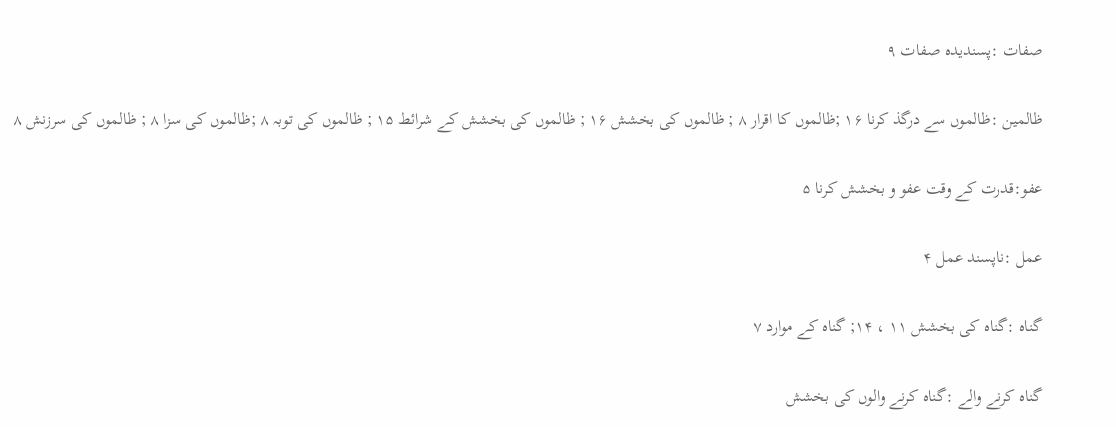صفات :پسنديدہ صفات ۹

ظالمين :ظالموں سے درگذ كرنا ۱۶ ;ظالموں كا اقرار ۸ ; ظالموں كى بخشش ۱۶ ; ظالموں كى بخشش كے شرائط ۱۵ ; ظالموں كى توبہ ۸ ;ظالموں كى سزا ۸ ; ظالموں كى سرزنش ۸

عفو:قدرت كے وقت عفو و بخشش كرنا ۵

عمل :ناپسند عمل ۴

گناہ :گناہ كى بخشش ۱۱ ، ۱۴; گناہ كے موارد ۷

گناہ كرنے والے :گناہ كرنے والوں كى بخشش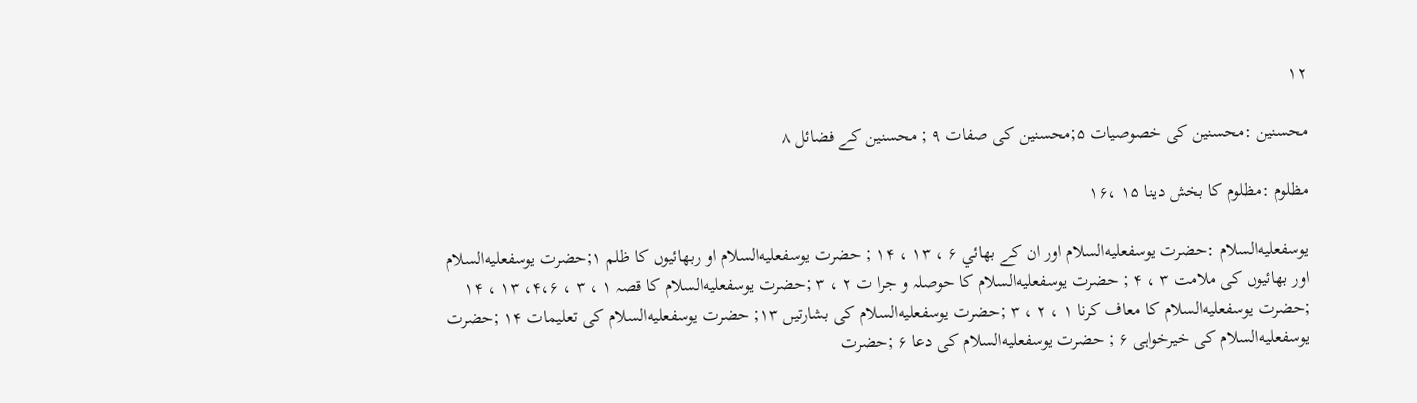۱۲

محسنين :محسنين كى خصوصيات ۵;محسنين كى صفات ۹ ; محسنين كے فضائل ۸

مظلوم :مظلوم كا بخش دينا ۱۵ ،۱۶

يوسفعليه‌السلام :حضرت يوسفعليه‌السلام اور ان كے بھائي ۶ ، ۱۳ ، ۱۴ ; حضرت يوسفعليه‌السلام او ربھائيوں كا ظلم ۱;حضرت يوسفعليه‌السلام اور بھائيوں كى ملامت ۳ ، ۴ ; حضرت يوسفعليه‌السلام كا حوصلہ و جرا ت ۲ ، ۳ ;حضرت يوسفعليه‌السلام كا قصہ ۱ ، ۳ ، ۴،۶، ۱۳ ، ۱۴ ;حضرت يوسفعليه‌السلام كا معاف كرنا ۱ ، ۲ ، ۳ ;حضرت يوسفعليه‌السلام كى بشارتيں ۱۳; حضرت يوسفعليه‌السلام كى تعليمات ۱۴ ;حضرت يوسفعليه‌السلام كى خيرخواہى ۶ ; حضرت يوسفعليه‌السلام كى دعا ۶ ;حضرت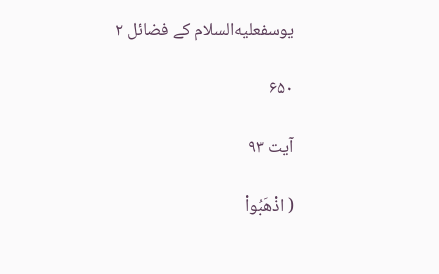يوسفعليه‌السلام كے فضائل ۲

۶۵۰

آیت ۹۳

( اذْهَبُواْ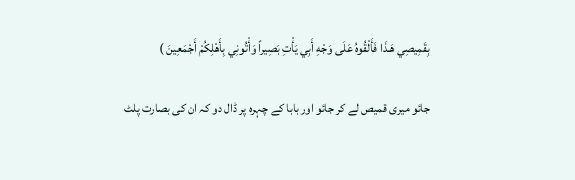بِقَمِيصِي هَـذَا فَأَلْقُوهُ عَلَى وَجْهِ أَبِي يَأْتِ بَصِيراً وَأْتُونِي بِأَهْلِكُمْ أَجْمَعِينَ )

جائو ميرى قميص لے كر جائو اور بابا كے چہرہ پر ڈال دو كہ ان كى بصارت پلٹ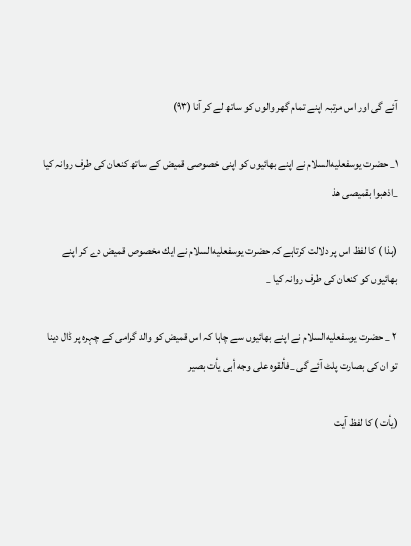آئے گى اور اس مرتبہ اپنے تمام گھر والوں كو ساتھ لے كر آنا (۹۳)

۱_ حضرت يوسفعليه‌السلام نے اپنے بھائيوں كو اپنى خصوصى قميض كے ساتھ كنعان كى طرف روانہ كيا _اذهبوا بقميصى هذ

(ہذا ) كا لفظ اس پر دلالت كرتاہے كہ حضرت يوسفعليه‌السلام نے ايك مخصوص قميض دے كر اپنے بھائيوں كو كنعان كى طرف روانہ كيا _

۲ _ حضرت يوسفعليه‌السلام نے اپنے بھائيوں سے چاہا كہ اس قميض كو والد گرامى كے چہرہ پر ڈال دينا تو ان كى بصارت پلٹ آئے گى _فألقوه على وجه أبى يأت بصير

(يأت ) كا لفظ آيت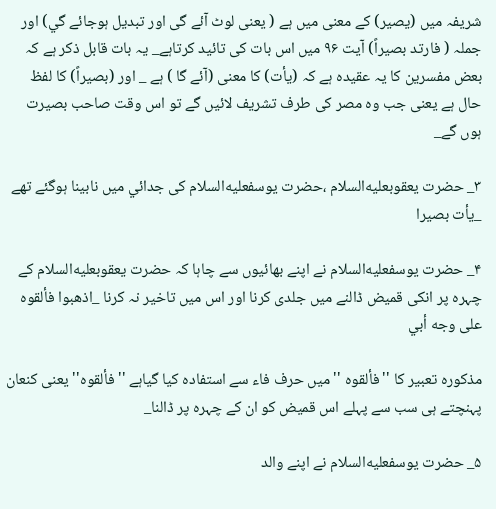شريفہ ميں (يصير) كے معنى ميں ہے ( يعنى لوٹ آئے گى اور تبديل ہوجائے گي) اور جملہ ( فارتد بصيراً) آيت ۹۶ ميں اس بات كى تائيد كرتاہے_ يہ بات قابل ذكر ہے كہ بعض مفسرين كا يہ عقيدہ ہے كہ (يأت) كا معنى (آئے گا ) ہے _ اور (بصيراً) كا لفظ حال ہے يعنى جب وہ مصر كى طرف تشريف لائيں گے تو اس وقت صاحب بصيرت ہوں گے_

۳_ حضرت يعقوبعليه‌السلام ،حضرت يوسفعليه‌السلام كى جدائي ميں نابينا ہوگئے تھے _يأت بصيرا

۴_ حضرت يوسفعليه‌السلام نے اپنے بھائيوں سے چاہا كہ حضرت يعقوبعليه‌السلام كے چہرہ پر انكى قميض ڈالنے ميں جلدى كرنا اور اس ميں تاخير نہ كرنا _اذهبوا فألقوه على وجه أبي

مذكورہ تعبير كا ''فألقوہ '' ميں حرف فاء سے استفادہ كيا گياہے ''فألقوہ'' يعنى كنعان پہنچتے ہى سب سے پہلے اس قميض كو ان كے چہرہ پر ڈالنا_

۵_ حضرت يوسفعليه‌السلام نے اپنے والد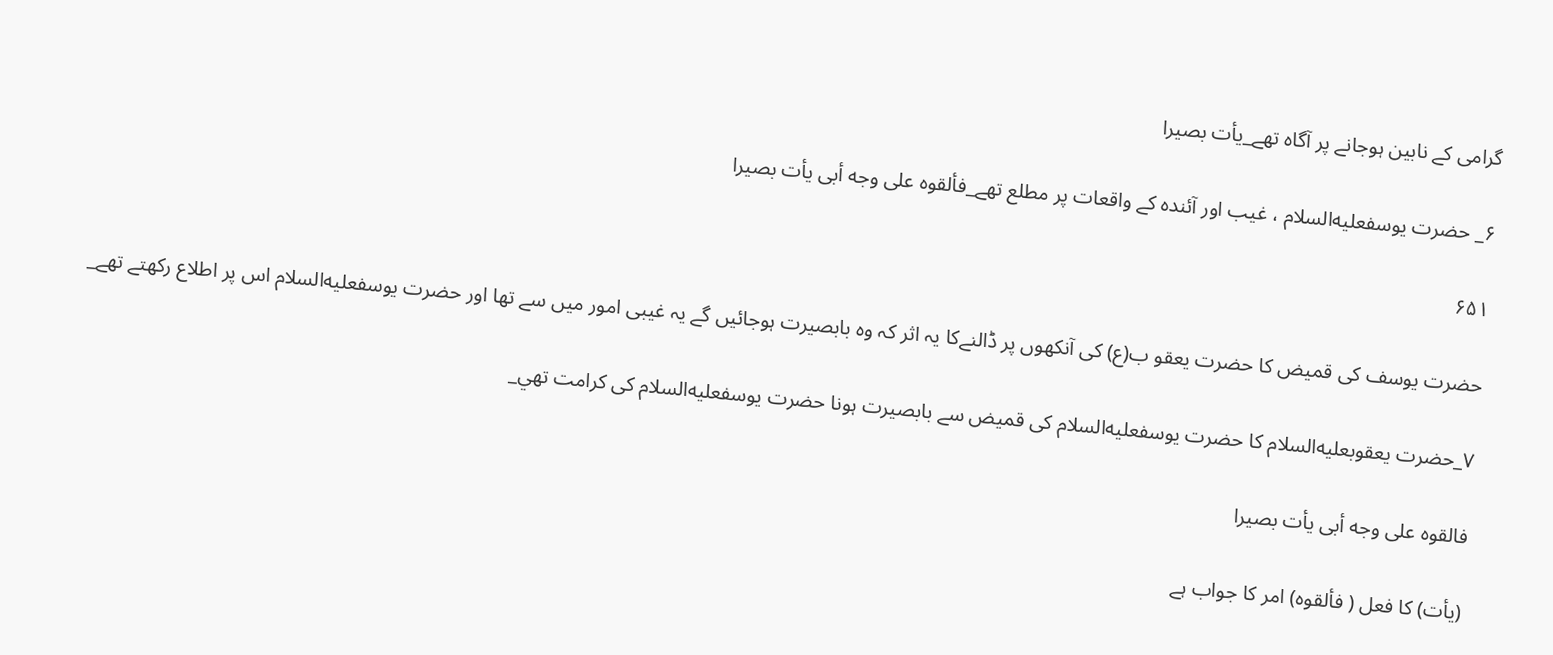گرامى كے نابين ہوجانے پر آگاہ تھے_يأت بصيرا

۶_ حضرت يوسفعليه‌السلام ، غيب اور آئندہ كے واقعات پر مطلع تھے_فألقوه على وجه أبى يأت بصيرا

۶۵۱

حضرت يوسف كى قميض كا حضرت يعقو ب(ع) كى آنكھوں پر ڈالنےكا يہ اثر كہ وہ بابصيرت ہوجائيں گے يہ غيبى امور ميں سے تھا اور حضرت يوسفعليه‌السلام اس پر اطلاع ركھتے تھے_

۷_حضرت يعقوبعليه‌السلام كا حضرت يوسفعليه‌السلام كى قميض سے بابصيرت ہونا حضرت يوسفعليه‌السلام كى كرامت تھي_

فالقوه على وجه أبى يأت بصيرا

(يأت) كا فعل ( فألقوہ) امر كا جواب ہے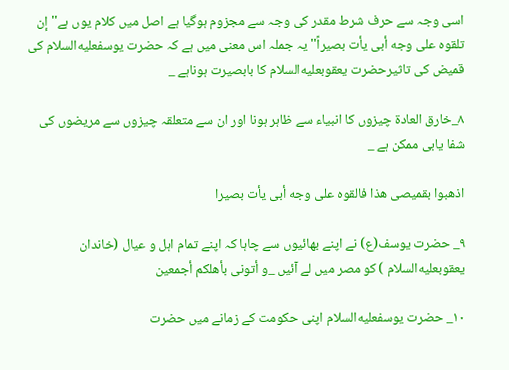اسى وجہ سے حرف شرط مقدر كى وجہ سے مجزوم ہوگيا ہے اصل ميں كلام يوں ہے'' إن تلقوه على وجه أبى يأت بصيراً'' يہ جملہ اس معنى ميں ہے كہ حضرت يوسفعليه‌السلام كى قميض كى تاثيرحضرت يعقوبعليه‌السلام كا بابصيرت ہوناہے _

۸_خارق العادة چيزوں كا انبياء سے ظاہر ہونا اور ان سے متعلقہ چيزوں سے مريضوں كى شفا يابى ممكن ہے _

اذهبوا بقميصى هذا فالقوه على وجه أبى يأت بصيرا

۹_ حضرت يوسف(ع) نے اپنے بھائيوں سے چاہا كہ اپنے تمام اہل و عيال (خاندان يعقوبعليه‌السلام ) كو مصر ميں لے آئيں _و أتونى بأهلكم أجمعين

۱۰_ حضرت يوسفعليه‌السلام اپنى حكومت كے زمانے ميں حضرت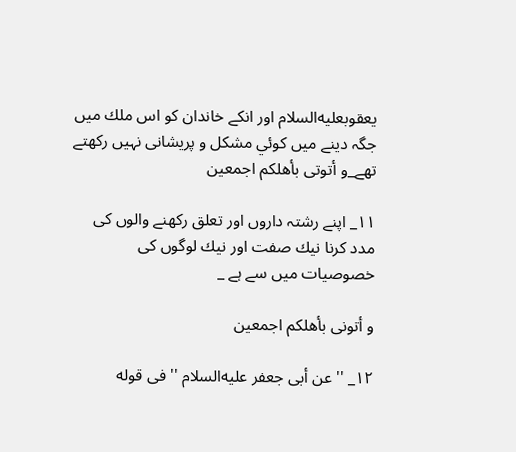يعقوبعليه‌السلام اور انكے خاندان كو اس ملك ميں جگہ دينے ميں كوئي مشكل و پريشانى نہيں ركھتے تھے_و أتوتى بأهلكم اجمعين

۱۱_ اپنے رشتہ داروں اور تعلق ركھنے والوں كى مدد كرنا نيك صفت اور نيك لوگوں كى خصوصيات ميں سے ہے _

و أتونى بأهلكم اجمعين

۱۲_ ''عن أبى جعفر عليه‌السلام '' فى قوله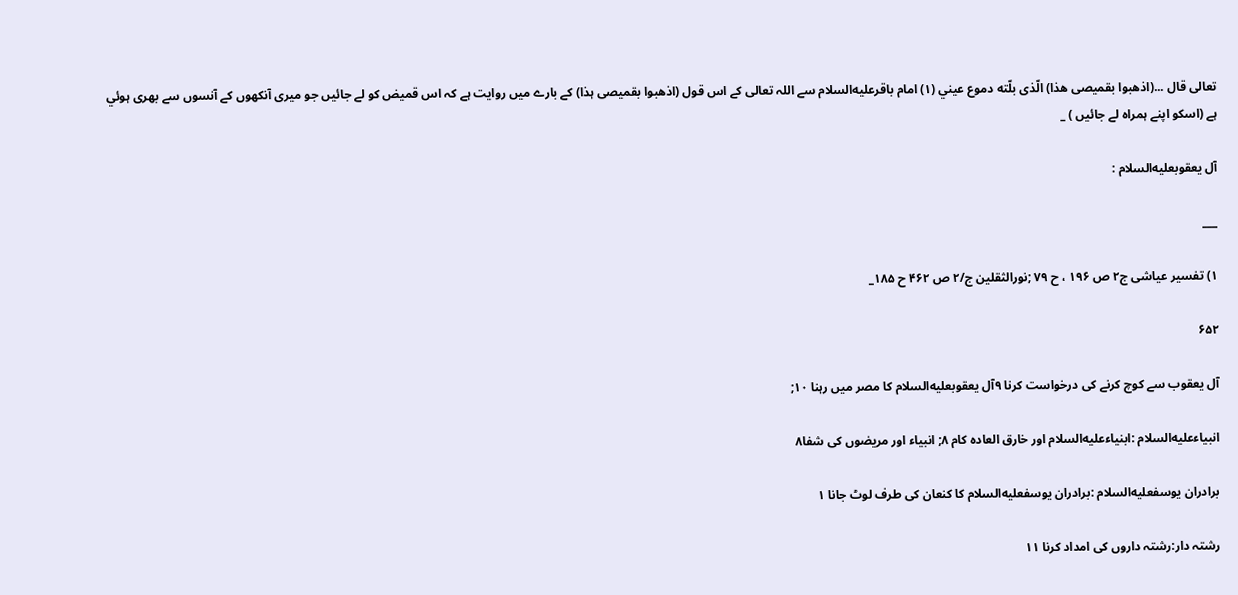تعالى قال ...(اذهبوا بقميصى هذا) الّذى بلّته دموع عيني (۱) امام باقرعليه‌السلام سے اللہ تعالى كے اس قول (اذھبوا بقميصى ہذا) كے بارے ميں روايت ہے كہ اس قميض كو لے جائيں جو ميرى آنكھوں كے آنسوں سے بھرى ہوئي ہے (اسكو اپنے ہمراہ لے جائيں ) _

آل يعقوبعليه‌السلام :

___

۱) تفسير عياشى ج۲ ص ۱۹۶ ، ح ۷۹ ;نورالثقلين ج/۲ ص ۴۶۲ ح ۱۸۵_

۶۵۲

آل يعقوب سے كوچ كرنے كى درخواست كرنا ۹آل يعقوبعليه‌السلام كا مصر ميں رہنا ۱۰;

انبياءعليه‌السلام :ابنياءعليه‌السلام اور خارق العادہ كام ۸; انبياء اور مريضوں كى شفا۸

برادران يوسفعليه‌السلام :برادران يوسفعليه‌السلام كا كنعان كى طرف لوٹ جانا ۱

رشتہ دار:رشتہ داروں كى امداد كرنا ۱۱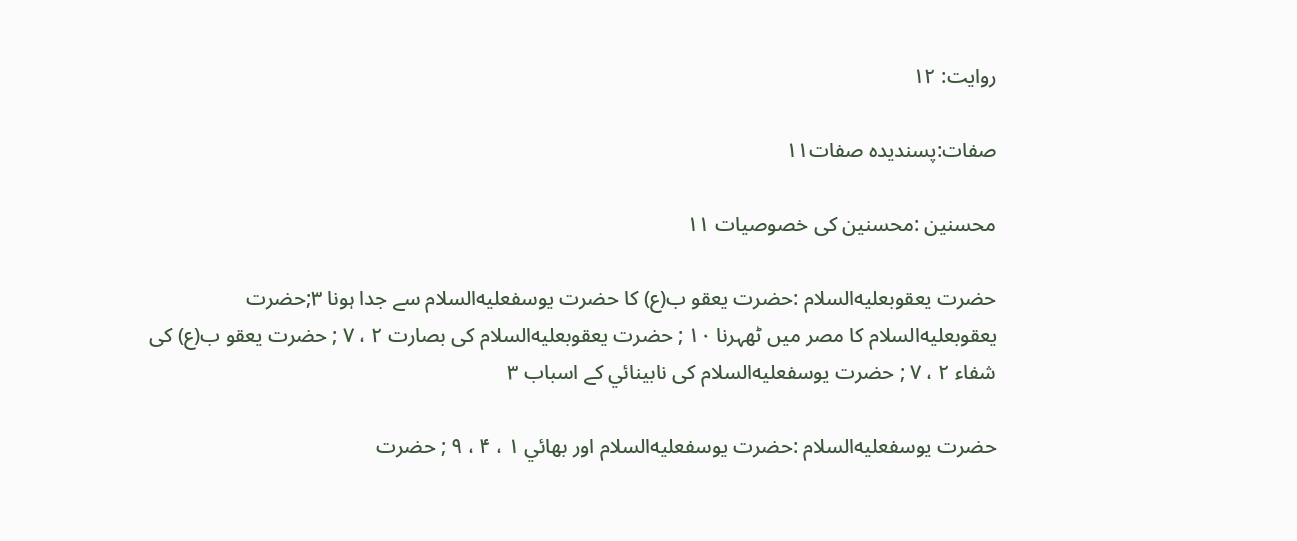روايت: ۱۲

صفات:پسنديدہ صفات۱۱

محسنين :محسنين كى خصوصيات ۱۱

حضرت يعقوبعليه‌السلام :حضرت يعقو ب(ع) كا حضرت يوسفعليه‌السلام سے جدا ہونا ۳;حضرت يعقوبعليه‌السلام كا مصر ميں ٹھہرنا ۱۰ ; حضرت يعقوبعليه‌السلام كى بصارت ۲ ، ۷ ; حضرت يعقو ب(ع) كى شفاء ۲ ، ۷ ; حضرت يوسفعليه‌السلام كى نابينائي كے اسباب ۳

حضرت يوسفعليه‌السلام :حضرت يوسفعليه‌السلام اور بھائي ۱ ، ۴ ، ۹ ; حضرت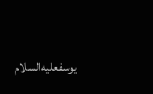يوسفعليه‌السلام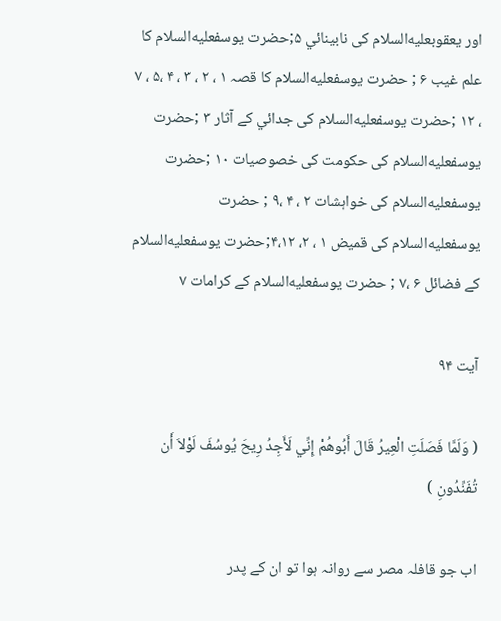اور يعقوبعليه‌السلام كى نابينائي ۵;حضرت يوسفعليه‌السلام كا علم غيب ۶ ; حضرت يوسفعليه‌السلام كا قصہ ۱ ، ۲ ، ۳ ، ۴ ،۵ ، ۷ ، ۱۲ ;حضرت يوسفعليه‌السلام كى جدائي كے آثار ۳ ;حضرت يوسفعليه‌السلام كى حكومت كى خصوصيات ۱۰ ;حضرت يوسفعليه‌السلام كى خواہشات ۲ ، ۴ ،۹ ; حضرت يوسفعليه‌السلام كى قميض ۱ ، ۲، ۴،۱۲;حضرت يوسفعليه‌السلام كے فضائل ۶ ،۷ ; حضرت يوسفعليه‌السلام كے كرامات ۷

آیت ۹۴

( وَلَمَّا فَصَلَتِ الْعِيرُ قَالَ أَبُوهُمْ إِنِّي لَأَجِدُ رِيحَ يُوسُفَ لَوْلاَ أَن تُفَنِّدُونِ )

اب جو قافلہ مصر سے روانہ ہوا تو ان كے پدر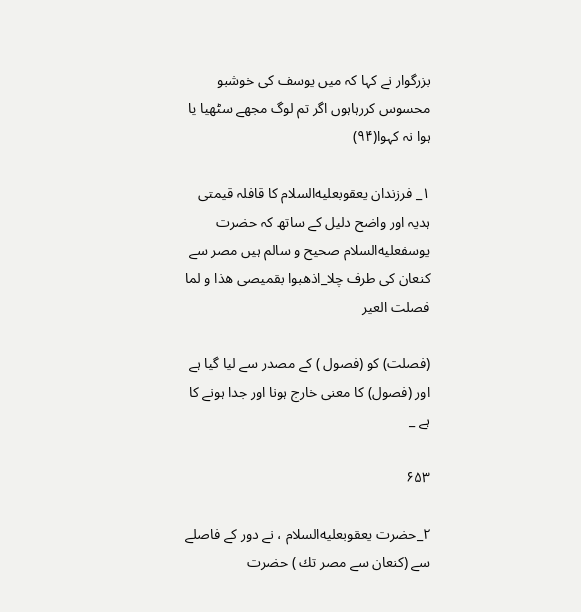بزرگوار نے كہا كہ ميں يوسف كى خوشبو محسوس كررہاہوں اگر تم لوگ مجھے سٹھيا يا ہوا نہ كہوا(۹۴)

۱_ فرزندان يعقوبعليه‌السلام كا قافلہ قيمتى ہديہ اور واضح دليل كے ساتھ كہ حضرت يوسفعليه‌السلام صحيح و سالم ہيں مصر سے كنعان كى طرف چلا_اذهبوا بقميصى هذا و لما فصلت العير

(فصلت) كو (فصول ) كے مصدر سے ليا گيا ہے اور (فصول) كا معنى خارج ہونا اور جدا ہونے كا ہے _

۶۵۳

۲_حضرت يعقوبعليه‌السلام ، نے دور كے فاصلے سے (كنعان سے مصر تك ) حضرت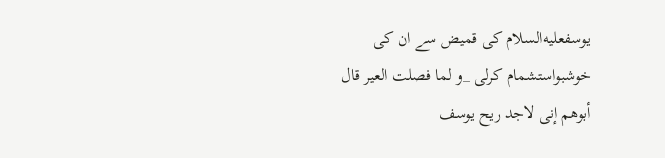يوسفعليه‌السلام كى قميض سے ان كى خوشبواستشمام كرلى _و لما فصلت العير قال أبوهم إنى لاجد ريح يوسف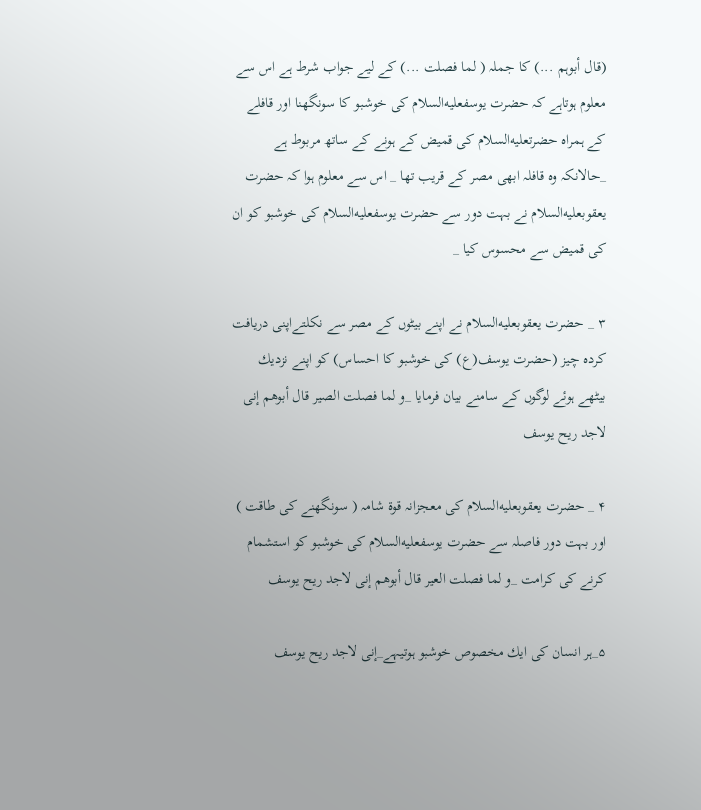(قال أبوہم ...) كا جملہ ( لما فصلت ...) كے ليے جواب شرط ہے اس سے معلوم ہوتاہے كہ حضرت يوسفعليه‌السلام كى خوشبو كا سونگھنا اور قافلے كے ہمراہ حضرتعليه‌السلام كى قميض كے ہونے كے ساتھ مربوط ہے _حالانكہ وہ قافلہ ابھى مصر كے قريب تھا _ اس سے معلوم ہوا كہ حضرت يعقوبعليه‌السلام نے بہت دور سے حضرت يوسفعليه‌السلام كى خوشبو كو ان كى قميض سے محسوس كيا _

۳ _ حضرت يعقوبعليه‌السلام نے اپنے بيٹوں كے مصر سے نكلتےاپنى دريافت كردہ چيز (حضرت يوسف(ع) كى خوشبو كا احساس) كو اپنے نزديك بيٹھے ہوئے لوگوں كے سامنے بيان فرمايا _و لما فصلت الصير قال أبوهم إنى لاجد ريح يوسف

۴ _ حضرت يعقوبعليه‌السلام كى معجزانہ قوة شامہ ( سونگھنے كى طاقت ) اور بہت دور فاصلہ سے حضرت يوسفعليه‌السلام كى خوشبو كو استشمام كرنے كى كرامت _و لما فصلت العير قال أبوهم إنى لاجد ريح يوسف

۵_ہر انسان كى ايك مخصوص خوشبو ہوتيہے_إنى لاجد ريح يوسف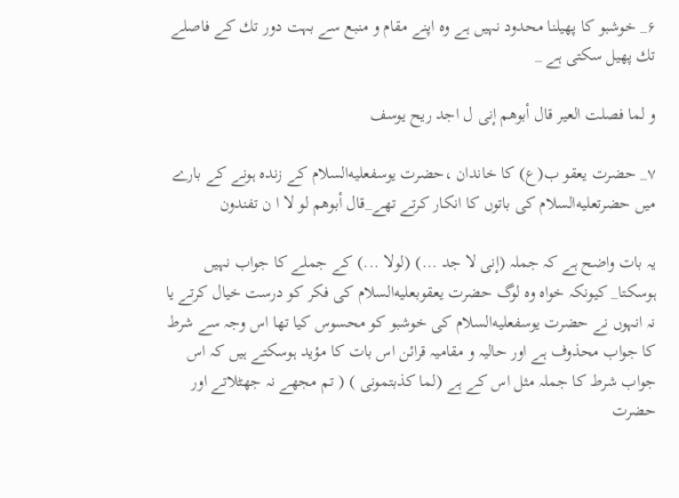۶_ خوشبو كا پھيلنا محدود نہيں ہے وہ اپنے مقام و منبع سے بہت دور تك كے فاصلے تك پھيل سكتى ہے _

و لما فصلت العير قال أبوهم إنى ل اجد ريح يوسف

۷_ حضرت يعقو ب(ع) كا خاندان ،حضرت يوسفعليه‌السلام كے زندہ ہونے كے بارے ميں حضرتعليه‌السلام كى باتوں كا انكار كرتے تھے_قال أبوهم لو لا ا ن تفندون

يہ بات واضح ہے كہ جملہ (إنى لا جد ...) (لولا ...) كے جملے كا جواب نہيں ہوسكتا_ كيونكہ خواہ وہ لوگ حضرت يعقوبعليه‌السلام كى فكر كو درست خيال كرتے يا نہ انہوں نے حضرت يوسفعليه‌السلام كى خوشبو كو محسوس كيا تھا اس وجہ سے شرط كا جواب محذوف ہے اور حاليہ و مقاميہ قرائن اس بات كا مؤيد ہوسكتے ہيں كہ اس جواب شرط كا جملہ مثل اس كے ہے (لما كذبتمونى ) ( تم مجھے نہ جھٹلاتے اور حضرت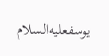يوسفعليه‌السلام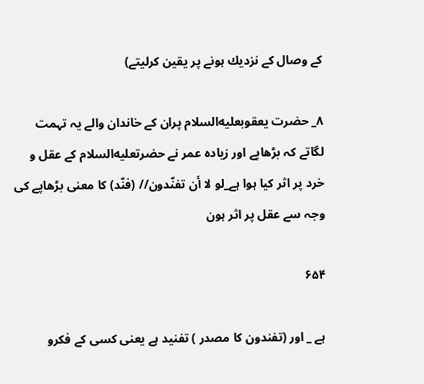كے وصال كے نزديك ہونے پر يقين كرليتے)

۸_ حضرت يعقوبعليه‌السلام پران كے خاندان والے يہ تہمت لگاتے كہ بڑھاپے اور زيادہ عمر نے حضرتعليه‌السلام كے عقل و خرد پر اثر كيا ہوا ہے_لو لا أن تفنّدون// (فنّد) كا معنى بڑھاپے كى وجہ سے عقل پر اثر ہون

۶۵۴

ہے _ اور (تفندون كا مصدر ) تفنيد ہے يعنى كسى كے فكرو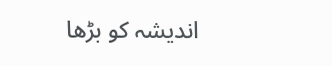انديشہ كو بڑھا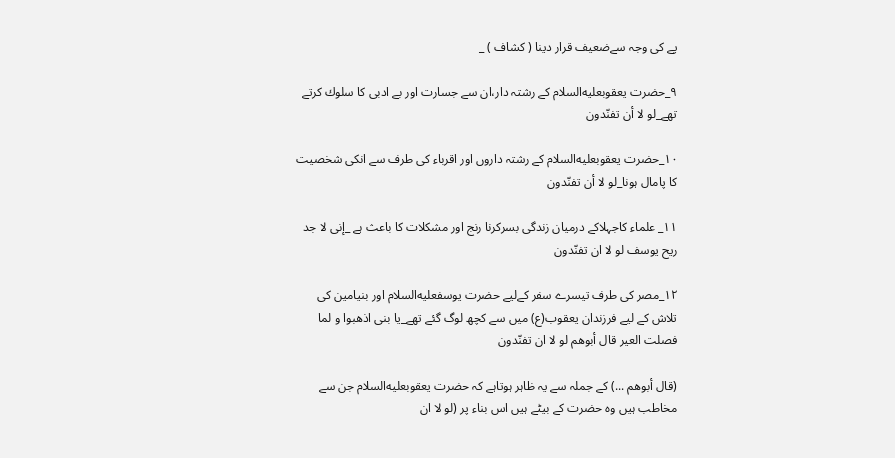پے كى وجہ سےضعيف قرار دينا ( كشاف ) _

۹_حضرت يعقوبعليه‌السلام كے رشتہ دار،ان سے جسارت اور بے ادبى كا سلوك كرتے تھے_لو لا أن تفنّدون

۱۰_حضرت يعقوبعليه‌السلام كے رشتہ داروں اور اقرباء كى طرف سے انكى شخصيت كا پامال ہونا_لو لا أن تفنّدون

۱۱_ علماء كاجہلاكے درميان زندگى بسركرنا رنج اور مشكلات كا باعث ہے _إنى لا جد ريح يوسف لو لا ان تفنّدون

۱۲_مصر كى طرف تيسرے سفر كےليے حضرت يوسفعليه‌السلام اور بنيامين كى تلاش كے ليے فرزندان يعقوب(ع) ميں سے كچھ لوگ گئے تھے_يا بنى اذهبوا و لما فصلت العير قال أبوهم لو لا ان تفنّدون

(قال أبوهم ...) كے جملہ سے يہ ظاہر ہوتاہے كہ حضرت يعقوبعليه‌السلام جن سے مخاطب ہيں وہ حضرت كے بيٹے ہيں اس بناء پر (لو لا ان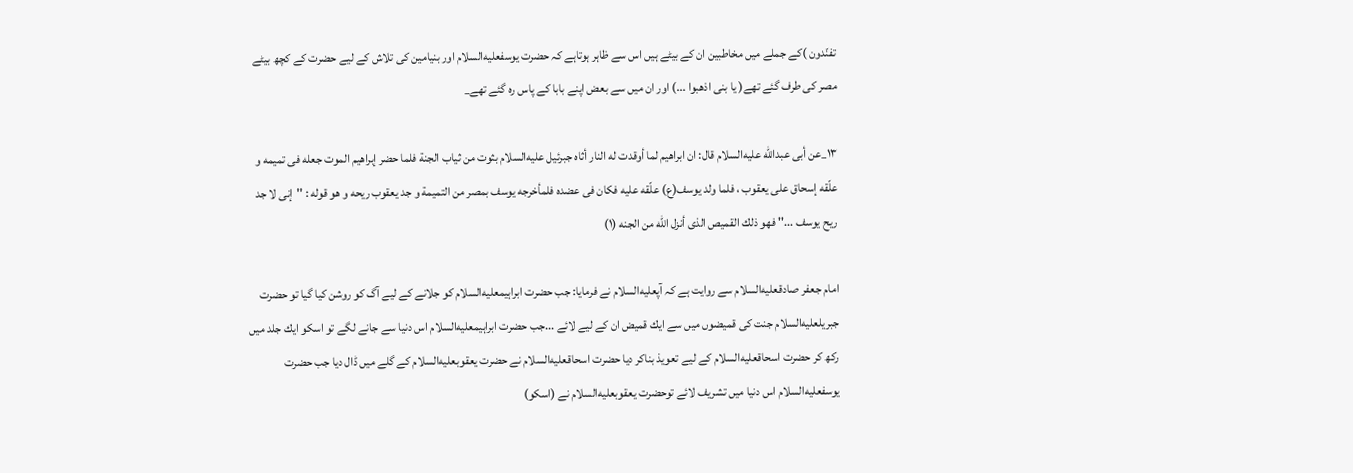تفنّدون )كے جملے ميں مخاطبين ان كے بيٹے ہيں اس سے ظاہر ہوتاہے كہ حضرت يوسفعليه‌السلام اور بنيامين كى تلاش كے ليے حضرت كے كچھ بيٹے مصر كى طرف گئے تھے( يا بنى اذھبوا ...) اور ان ميں سے بعض اپنے بابا كے پاس رہ گئے تھے_

۱۳_عن أبى عبداللّه عليه‌السلام قال: ان ابراهيم لما أوقدت له النار أثاه جبرئيل عليه‌السلام بثوت من ثياب الجنة فلما حضر إبراهيم الموت جعله فى تميمه و علّقه إسحاق على يعقوب ، فلما ولد يوسف(ع) علّقه عليه فكان فى عضده فلمأخرجه يوسف بمصر من التميمة و جد يعقوب ريحه و هو قوله : ''إنى لا جد ريح يوسف ...'' فهو ذلك القميص الذى أنزل اللّه من الجنه (۱)

امام جعفر صادقعليه‌السلام سے روايت ہے كہ آپعليه‌السلام نے فرمايا: جب حضرت ابراہيمعليه‌السلام كو جلانے كے ليے آگ كو روشن كيا گيا تو حضرت جبريلعليه‌السلام جنت كى قميضوں ميں سے ايك قميض ان كے ليے لائے ...جب حضرت ابراہيمعليه‌السلام اس دنيا سے جانے لگے تو اسكو ايك جلد ميں ركھ كر حضرت اسحاقعليه‌السلام كے ليے تعويذ بناكر ديا حضرت اسحاقعليه‌السلام نے حضرت يعقوبعليه‌السلام كے گلے ميں ڈال ديا جب حضرت يوسفعليه‌السلام اس دنيا ميں تشريف لائے توحضرت يعقوبعليه‌السلام نے (اسكو)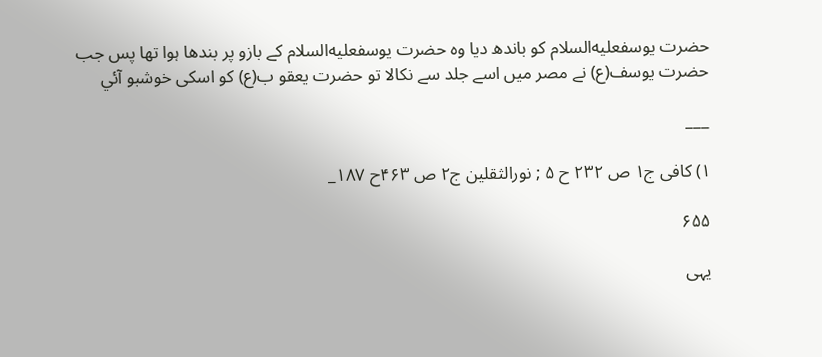حضرت يوسفعليه‌السلام كو باندھ ديا وہ حضرت يوسفعليه‌السلام كے بازو پر بندھا ہوا تھا پس جب حضرت يوسف(ع) نے مصر ميں اسے جلد سے نكالا تو حضرت يعقو ب(ع) كو اسكى خوشبو آئي

___

۱) كافى ج۱ ص ۲۳۲ ح ۵ ; نورالثقلين ج۲ ص ۴۶۳ح ۱۸۷_

۶۵۵

يہى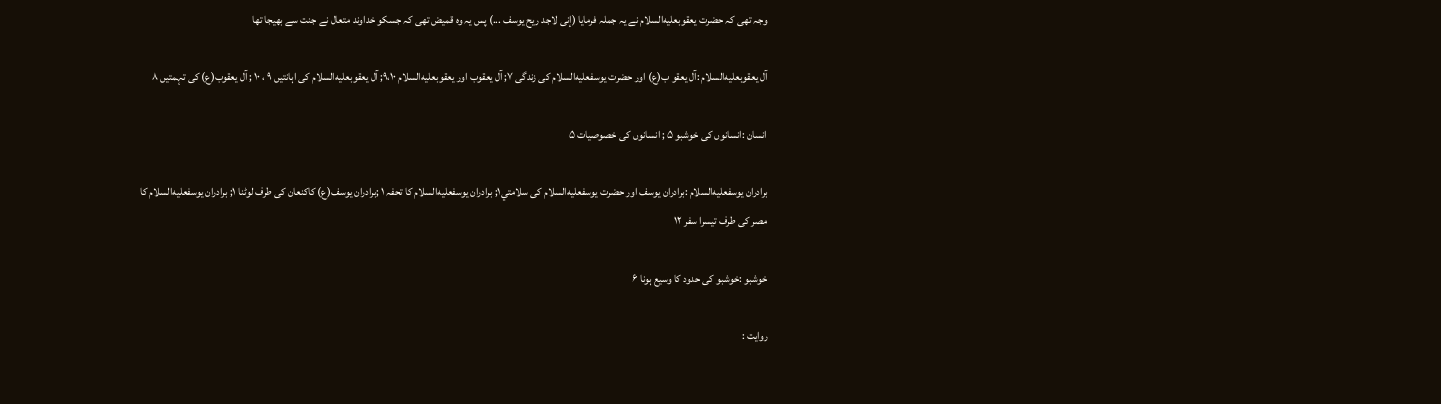وجہ تھى كہ حضرت يعقوبعليه‌السلام نے يہ جملہ فرمايا (إنى لاجد ريح يوسف ...) پس يہ وہ قميض تھى كہ جسكو خداوند متعال نے جنت سے بھيجا تھا

آل يعقوبعليه‌السلام :آل يعقو ب(ع) اور حضرت يوسفعليه‌السلام كى زندگى ۷; آل يعقوب اور يعقوبعليه‌السلام ۹،۱۰; آل يعقوبعليه‌السلام كى اہانتيں ۹ ، ۱۰ ; آل يعقوب(ع) كى تہمتيں ۸

انسان :انسانوں كى خوشبو ۵ ; انسانوں كى خصوصيات ۵

برادران يوسفعليه‌السلام :برادران يوسف اور حضرت يوسفعليه‌السلام كى سلامتي۱; برادران يوسفعليه‌السلام كا تحفہ ۱ ;برادران يوسف(ع) كاكنعان كى طرف لوٹنا ۱; برادران يوسفعليه‌السلام كا مصر كى طرف تيسرا سفر ۱۲

خوشبو :خوشبو كى حدود كا وسيع ہونا ۶

روايت :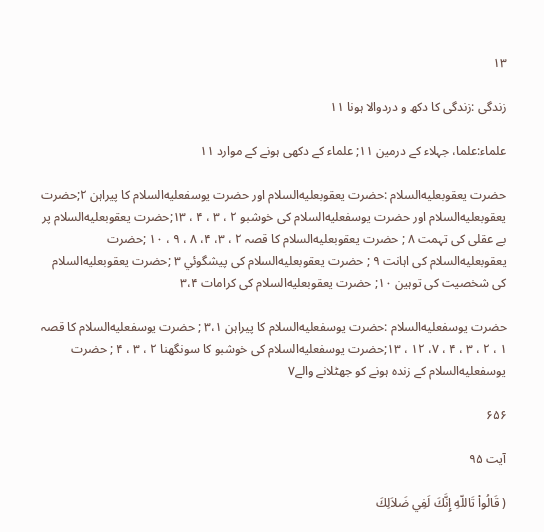۱۳

زندگى :زندگى كا دكھ و دردوالا ہونا ۱۱

علماء:علما، جہلاء كے درمين ۱۱; علماء كے دكھى ہونے كے موارد ۱۱

حضرت يعقوبعليه‌السلام :حضرت يعقوبعليه‌السلام اور حضرت يوسفعليه‌السلام كا پيراہن ۲;حضرت يعقوبعليه‌السلام اور حضرت يوسفعليه‌السلام كى خوشبو ۲ ، ۳ ، ۴ ، ۱۳;حضرت يعقوبعليه‌السلام پر بے عقلى كى تہمت ۸ ; حضرت يعقوبعليه‌السلام كا قصہ ۲ ، ۳، ۴، ۸ ، ۹ ، ۱۰ ;حضرت يعقوبعليه‌السلام كى اہانت ۹ ; حضرت يعقوبعليه‌السلام كى پيشگوئي ۳ ;حضرت يعقوبعليه‌السلام كى شخصيت كى توہين ۱۰; حضرت يعقوبعليه‌السلام كى كرامات ۳،۴

حضرت يوسفعليه‌السلام :حضرت يوسفعليه‌السلام كا پيراہن ۳،۱ ; حضرت يوسفعليه‌السلام كا قصہ ۱ ، ۲ ، ۳ ، ۴ ، ۷، ۱۲ ، ۱۳;حضرت يوسفعليه‌السلام كى خوشبو كا سونگھنا ۲ ، ۳ ، ۴ ; حضرت يوسفعليه‌السلام كے زندہ ہونے كو جھٹلانے والے۷

۶۵۶

آیت ۹۵

( قَالُواْ تَاللّهِ إِنَّكَ لَفِي ضَلاَلِكَ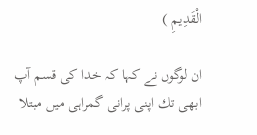الْقَدِيمِ )

ان لوگوں نے كہا كہ خدا كى قسم آپ ابھى تك اپنى پرانى گمراہى ميں مبتلا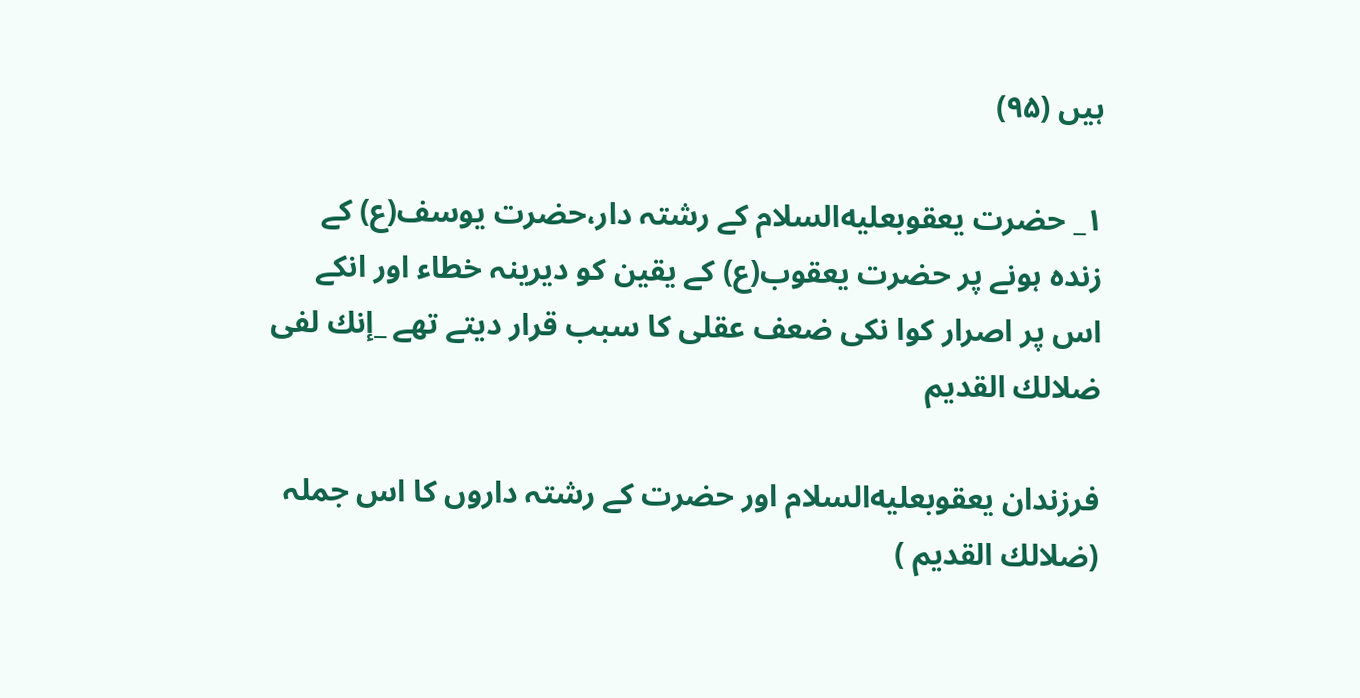ہيں (۹۵)

۱_ حضرت يعقوبعليه‌السلام كے رشتہ دار،حضرت يوسف(ع) كے زندہ ہونے پر حضرت يعقوب(ع) كے يقين كو ديرينہ خطاء اور انكے اس پر اصرار كوا نكى ضعف عقلى كا سبب قرار ديتے تھے _إنك لفى ضلالك القديم

فرزندان يعقوبعليه‌السلام اور حضرت كے رشتہ داروں كا اس جملہ (ضلالك القديم )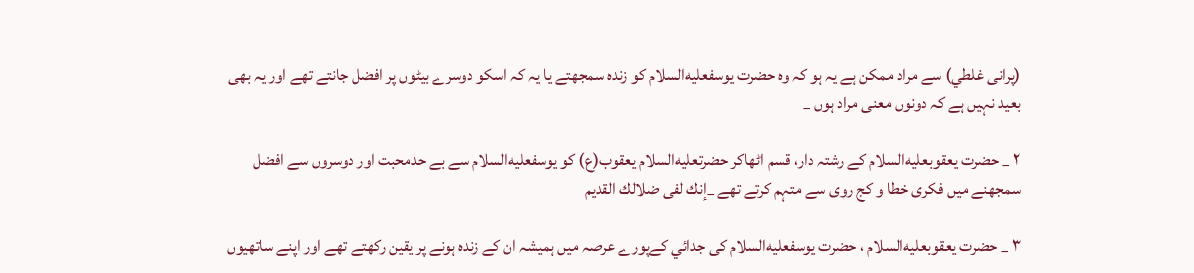(پرانى غلطي) سے مراد ممكن ہے يہ ہو كہ وہ حضرت يوسفعليه‌السلام كو زندہ سمجھتے يا يہ كہ اسكو دوسرے بيٹوں پر افضل جانتے تھے اور يہ بھى بعيد نہيں ہے كہ دونوں معنى مراد ہوں _

۲ _ حضرت يعقوبعليه‌السلام كے رشتہ دار، قسم اٹھاكر حضرتعليه‌السلام يعقوب(ع) كو يوسفعليه‌السلام سے بے حدمحبت اور دوسروں سے افضل سمجھنے ميں فكرى خطا و كج روى سے متہم كرتے تھے _إنك لفى ضلالك القديم

۳ _ حضرت يعقوبعليه‌السلام ، حضرت يوسفعليه‌السلام كى جدائي كےپورے عرصہ ميں ہميشہ ان كے زندہ ہونے پر يقين ركھتے تھے اور اپنے ساتھيوں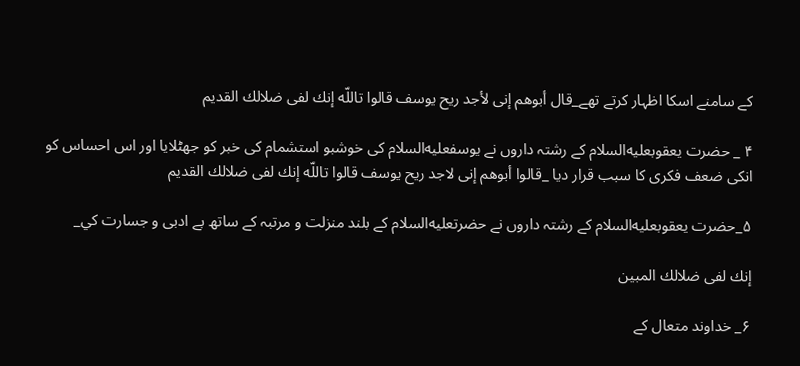كے سامنے اسكا اظہار كرتے تھے_قال أبوهم إنى لأجد ريح يوسف قالوا تاللّه إنك لفى ضلالك القديم

۴ _ حضرت يعقوبعليه‌السلام كے رشتہ داروں نے يوسفعليه‌السلام كى خوشبو استشمام كى خبر كو جھٹلايا اور اس احساس كو انكى ضعف فكرى كا سبب قرار ديا _قالوا أبوهم إنى لاجد ريح يوسف قالوا تاللّه إنك لفى ضلالك القديم

۵_حضرت يعقوبعليه‌السلام كے رشتہ داروں نے حضرتعليه‌السلام كے بلند منزلت و مرتبہ كے ساتھ بے ادبى و جسارت كي_

إنك لفى ضلالك المبين

۶_ خداوند متعال كے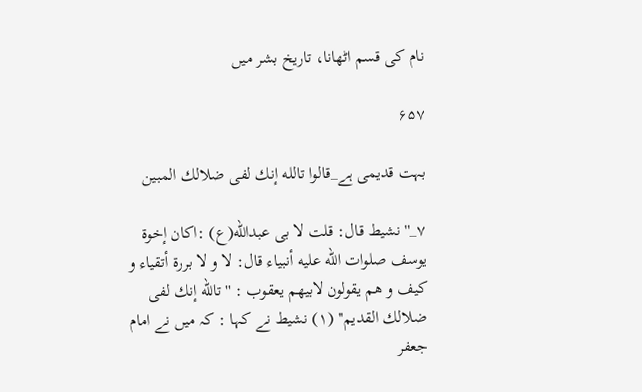نام كى قسم اٹھانا، تاريخ بشر ميں

۶۵۷

بہت قديمى ہے_قالوا تالله إنك لفى ضلالك المبين

۷_'' نشيط قال: قلت لا بى عبداللّه(ع) :اكان إخوة يوسف صلوات اللّه عليه أنبياء قال: لا و لا بررة أتقياء و كيف و هم يقولون لابيهم يعقوب : '' تاللّه إنك لفى ضلالك القديم'' (۱) نشيط نے كہا : كہ ميں نے امام جعفر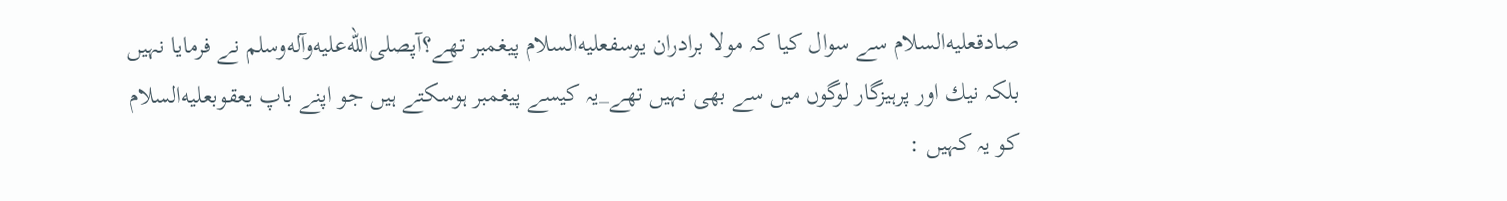صادقعليه‌السلام سے سوال كيا كہ مولا برادران يوسفعليه‌السلام پيغمبر تھے؟آپصلى‌الله‌عليه‌وآله‌وسلم نے فرمايا نہيں بلكہ نيك اور پرہيزگار لوگوں ميں سے بھى نہيں تھے_يہ كيسے پيغمبر ہوسكتے ہيں جو اپنے باپ يعقوبعليه‌السلام كو يہ كہيں :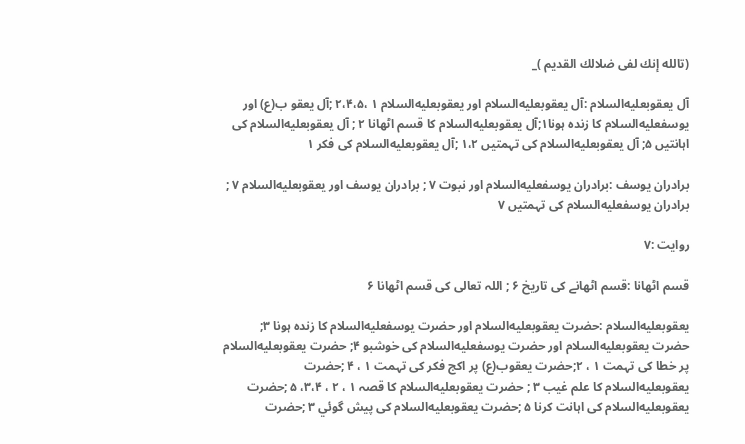(تالله إنك لفى ضلالك القديم )_

آل يعقوبعليه‌السلام :آل يعقوبعليه‌السلام اور يعقوبعليه‌السلام ۱ ،۲،۴،۵ ;آل يعقو ب(ع) اور يوسفعليه‌السلام كا زندہ ہونا۱;آل يعقوبعليه‌السلام كا قسم اٹھانا ۲ ; آل يعقوبعليه‌السلام كى اہانتيں ۵; آل يعقوبعليه‌السلام كى تہمتيں ۱،۲ ;آل يعقوبعليه‌السلام كى فكر ۱

برادران يوسف :برادران يوسفعليه‌السلام اور نبوت ۷ ; برادران يوسف اور يعقوبعليه‌السلام ۷ ; برادران يوسفعليه‌السلام كى تہمتيں ۷

روايت :۷

قسم اٹھانا :قسم اٹھانے كى تاريخ ۶ ; اللہ تعالى كى قسم اٹھانا ۶

يعقوبعليه‌السلام :حضرت يعقوبعليه‌السلام اور حضرت يوسفعليه‌السلام كا زندہ ہونا ۳; حضرت يعقوبعليه‌السلام اور حضرت يوسفعليه‌السلام كى خوشبو ۴; حضرت يعقوبعليه‌السلام پر خطا كى تہمت ۱ ، ۲;حضرت يعقوب(ع) پر اكج فكر كى تہمت ۱ ، ۴ ;حضرت يعقوبعليه‌السلام كا علم غيب ۳ ; حضرت يعقوبعليه‌السلام كا قصہ ۱ ، ۲ ، ۳،۴، ۵ ;حضرت يعقوبعليه‌السلام كى اہانت كرنا ۵ ;حضرت يعقوبعليه‌السلام كى پيش گوئي ۳ ;حضرت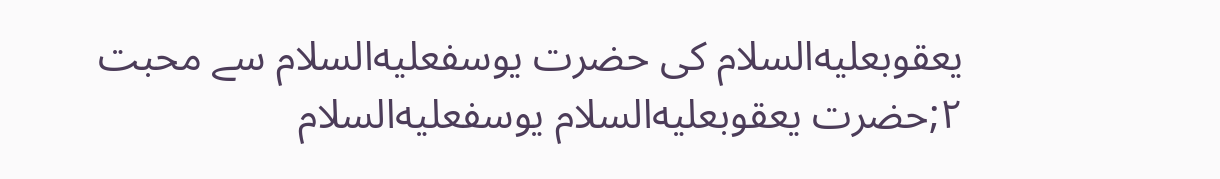يعقوبعليه‌السلام كى حضرت يوسفعليه‌السلام سے محبت ۲;حضرت يعقوبعليه‌السلام يوسفعليه‌السلام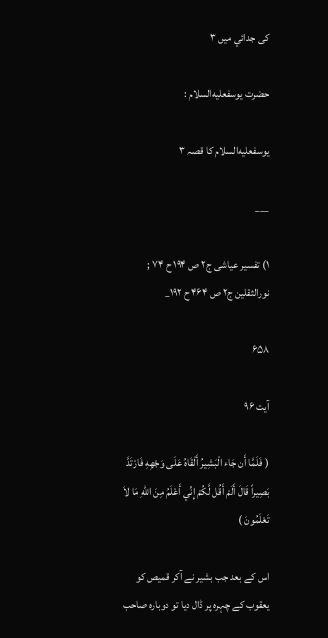كى جدائي ميں ۳

حضرت يوسفعليه‌السلام :

يوسفعليه‌السلام كا قصہ ۳

___

۱) تفسير عياشى ج۲ ص ۱۹۴ ح ۷۴ ; نورالثقلين ج۲ ص ۴۶۴ ح ۱۹۲_

۶۵۸

آیت ۹۶

( فَلَمَّا أَن جَاء الْبَشِيرُ أَلْقَاهُ عَلَى وَجْهِهِ فَارْتَدَّ بَصِيراً قَالَ أَلَمْ أَقُل لَّكُمْ إِنِّي أَعْلَمُ مِنَ اللّهِ مَا لاَ تَعْلَمُونَ )

اس كے بعد جب بشير نے آكر قميص كو يعقوب كے چہرہ پر ڈال ديا تو دوبارہ صاحب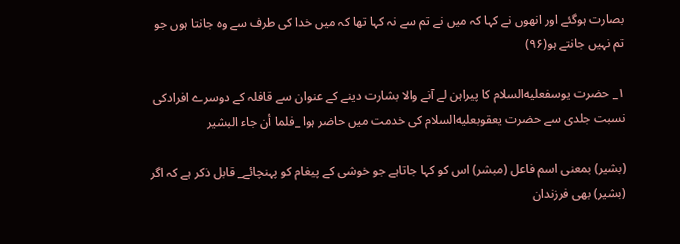بصارت ہوگئے اور انھوں نے كہا كہ ميں نے تم سے نہ كہا تھا كہ ميں خدا كى طرف سے وہ جانتا ہوں جو تم نہيں جانتے ہو(۹۶)

۱_ حضرت يوسفعليه‌السلام كا پيراہن لے آنے والا بشارت دينے كے عنوان سے قافلہ كے دوسرے افرادكى نسبت جلدى سے حضرت يعقوبعليه‌السلام كى خدمت ميں حاضر ہوا _فلما أن جاء البشير

(بشير) بمعنى اسم فاعل (مبشر) اس كو كہا جاتاہے جو خوشى كے پيغام كو پہنچائے_ قابل ذكر ہے كہ اگر (بشير) بھى فرزندان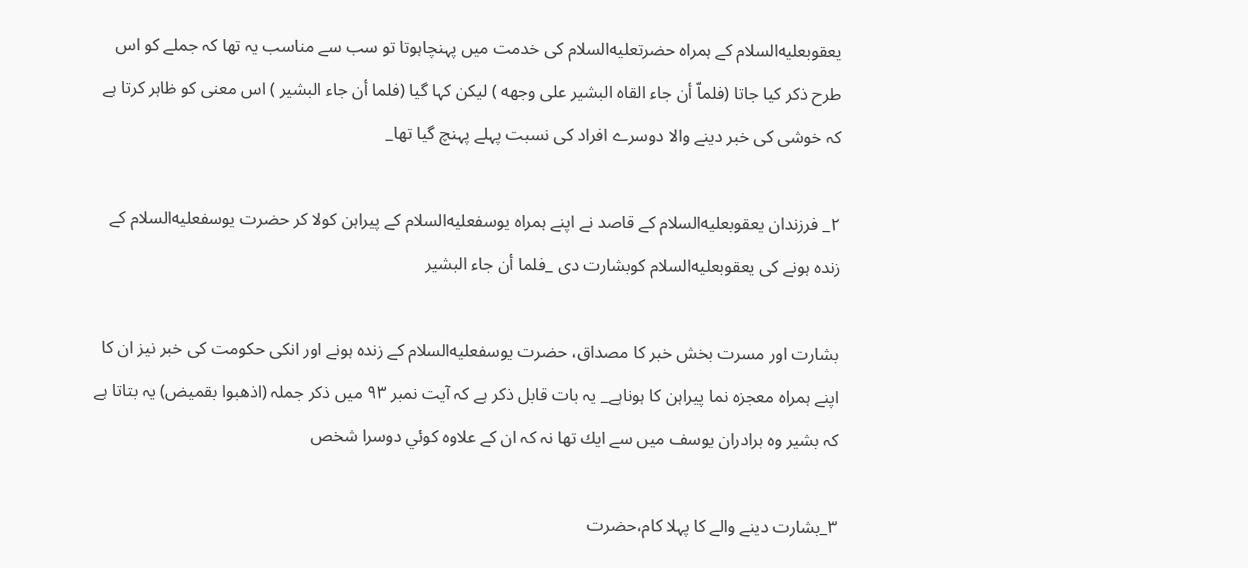يعقوبعليه‌السلام كے ہمراہ حضرتعليه‌السلام كى خدمت ميں پہنچاہوتا تو سب سے مناسب يہ تھا كہ جملے كو اس طرح ذكر كيا جاتا (فلماّ أن جاء القاه البشير على وجهه ) ليكن كہا گيا (فلما أن جاء البشير ) اس معنى كو ظاہر كرتا ہے كہ خوشى كى خبر دينے والا دوسرے افراد كى نسبت پہلے پہنچ گيا تھا_

۲_ فرزندان يعقوبعليه‌السلام كے قاصد نے اپنے ہمراہ يوسفعليه‌السلام كے پيراہن كولا كر حضرت يوسفعليه‌السلام كے زندہ ہونے كى يعقوبعليه‌السلام كوبشارت دى _فلما أن جاء البشير

بشارت اور مسرت بخش خبر كا مصداق، حضرت يوسفعليه‌السلام كے زندہ ہونے اور انكى حكومت كى خبر نيز ان كا اپنے ہمراہ معجزہ نما پيراہن كا ہوناہے_ يہ بات قابل ذكر ہے كہ آيت نمبر ۹۳ ميں ذكر جملہ (اذھبوا بقميض) يہ بتاتا ہے كہ بشير وہ برادران يوسف ميں سے ايك تھا نہ كہ ان كے علاوہ كوئي دوسرا شخص

۳_بشارت دينے والے كا پہلا كام،حضرت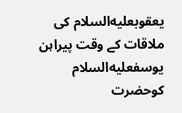يعقوبعليه‌السلام كى ملاقات كے وقت پيراہن يوسفعليه‌السلام كوحضرت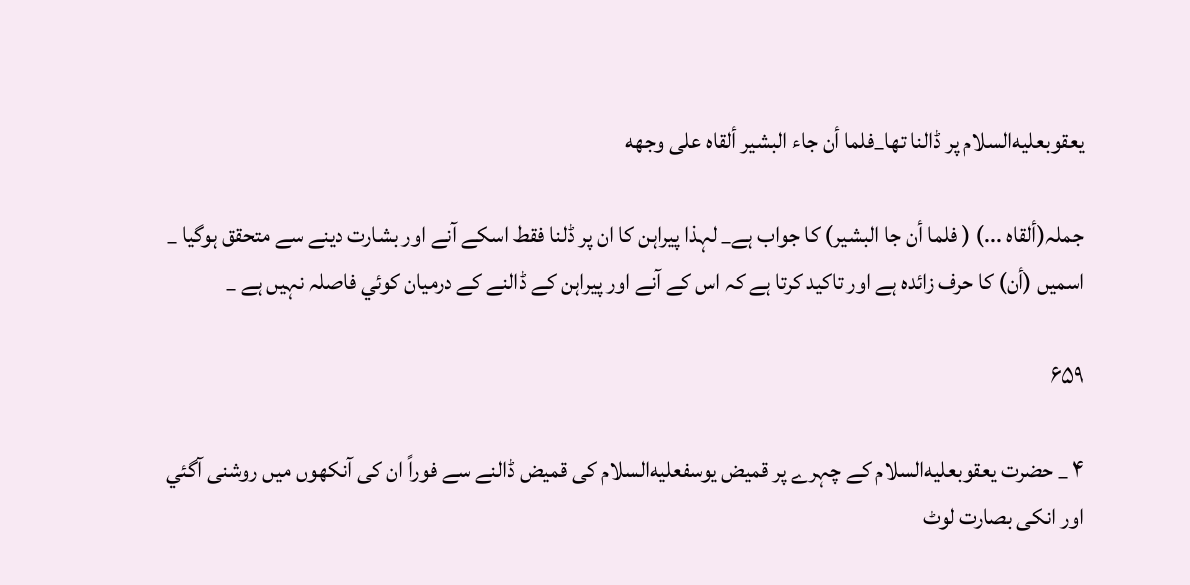يعقوبعليه‌السلام پر ڈالنا تھا_فلما أن جاء البشير ألقاه على وجهه

جملہ(ألقاه ...) ( فلما أن جا البشير) كا جواب ہے_ لہذا پيراہن كا ان پر ڈلنا فقط اسكے آنے اور بشارت دينے سے متحقق ہوگيا _ اسميں (أن) كا حرف زائدہ ہے اور تاكيد كرتا ہے كہ اس كے آنے اور پيراہن كے ڈالنے كے درميان كوئي فاصلہ نہيں ہے _

۶۵۹

۴ _ حضرت يعقوبعليه‌السلام كے چہرے پر قميض يوسفعليه‌السلام كى قميض ڈالنے سے فوراً ان كى آنكھوں ميں روشنى آگئي اور انكى بصارت لوٹ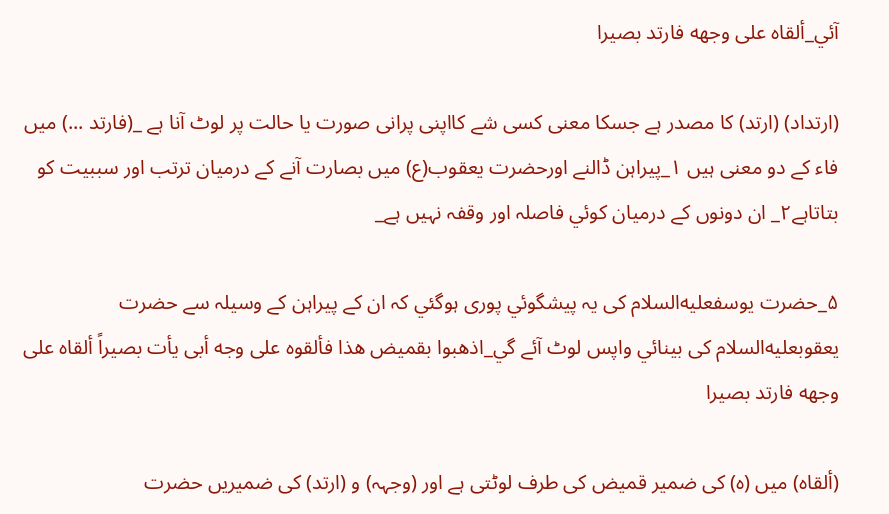آئي_ألقاه على وجهه فارتد بصيرا

(ارتداد) (ارتد) كا مصدر ہے جسكا معنى كسى شے كااپنى پرانى صورت يا حالت پر لوٹ آنا ہے _(فارتد ...) ميں فاء كے دو معنى ہيں ۱_پيراہن ڈالنے اورحضرت يعقوب(ع) ميں بصارت آنے كے درميان ترتب اور سببيت كو بتاتاہے۲_ ان دونوں كے درميان كوئي فاصلہ اور وقفہ نہيں ہے_

۵_حضرت يوسفعليه‌السلام كى يہ پيشگوئي پورى ہوگئي كہ ان كے پيراہن كے وسيلہ سے حضرت يعقوبعليه‌السلام كى بينائي واپس لوٹ آئے گي_اذهبوا بقميض هذا فألقوه على وجه أبى يأت بصيراً ألقاه على وجهه فارتد بصيرا

(ألقاہ) ميں (ہ) كى ضمير قميض كى طرف لوٹتى ہے اور (وجہہ) و (ارتد) كى ضميريں حضرت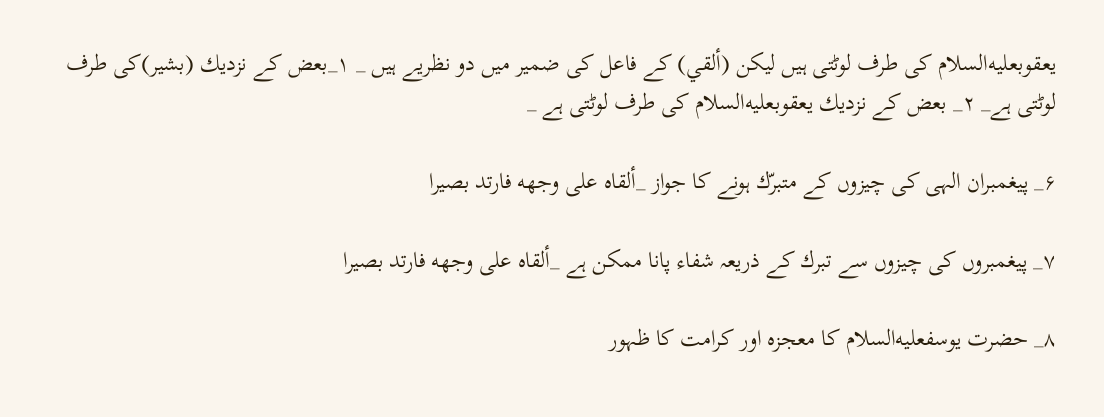يعقوبعليه‌السلام كى طرف لوٹتى ہيں ليكن (ألقي) كے فاعل كى ضمير ميں دو نظريے ہيں _ ۱_بعض كے نزديك (بشير)كى طرف لوٹتى ہے_ ۲_ بعض كے نزديك يعقوبعليه‌السلام كى طرف لوٹتى ہے _

۶_ پيغمبران الہى كى چيزوں كے متبرّك ہونے كا جواز _ألقاه على وجهه فارتد بصيرا

۷_ پيغمبروں كى چيزوں سے تبرك كے ذريعہ شفاء پانا ممكن ہے _ألقاه على وجهه فارتد بصيرا

۸_ حضرت يوسفعليه‌السلام كا معجزہ اور كرامت كا ظہور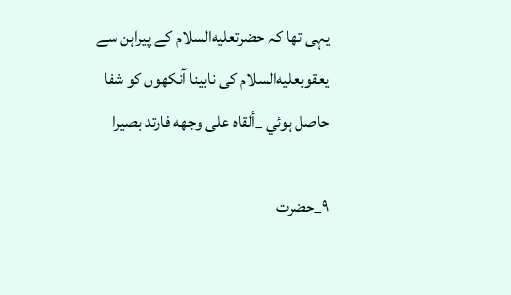يہى تھا كہ حضرتعليه‌السلام كے پيراہن سے يعقوبعليه‌السلام كى نابينا آنكھوں كو شفا حاصل ہوئي _ألقاه على وجهه فارتد بصيرا

۹_حضرت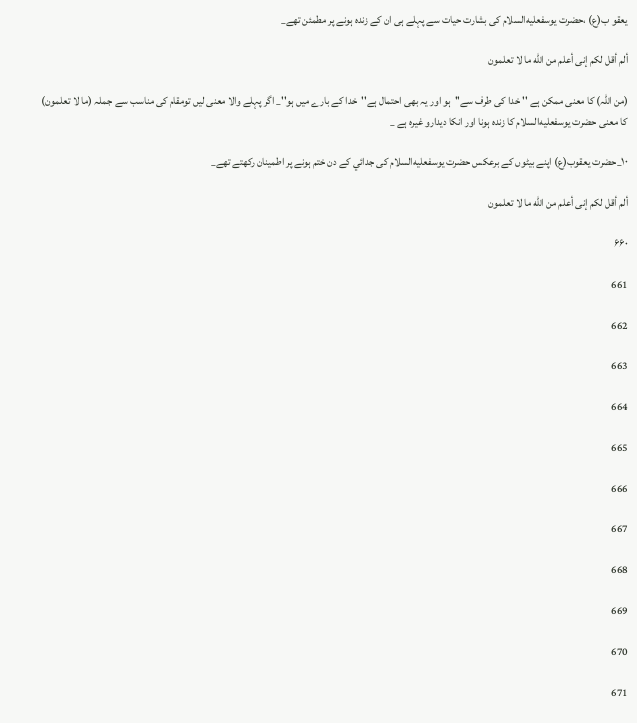يعقو ب(ع) ،حضرت يوسفعليه‌السلام كى بشارت حيات سے پہلے ہى ان كے زندہ ہونے پر مطمئن تھے_

ألم أقل لكم إنى أعلم من اللّه ما لا تعلمون

(من اللّہ) كا معنى ممكن ہے '' خدا كى طرف سے''ہو اور يہ بھى احتمال ہے''خدا كے بارے ميں ہو''_ اگر پہلے والا معنى ليں تومقام كى مناسب سے جملہ (ما لا تعلمون) كا معنى حضرت يوسفعليه‌السلام كا زندہ ہونا اور انكا ديدارو غيرہ ہے _

۱۰_حضرت يعقوب(ع) اپنے بيٹوں كے برعكس حضرت يوسفعليه‌السلام كى جدائي كے دن ختم ہونے پر اطمينان ركھتے تھے_

ألم أقل لكم إنى أعلم من اللّه ما لا تعلمون

۶۶۰

661

662

663

664

665

666

667

668

669

670

671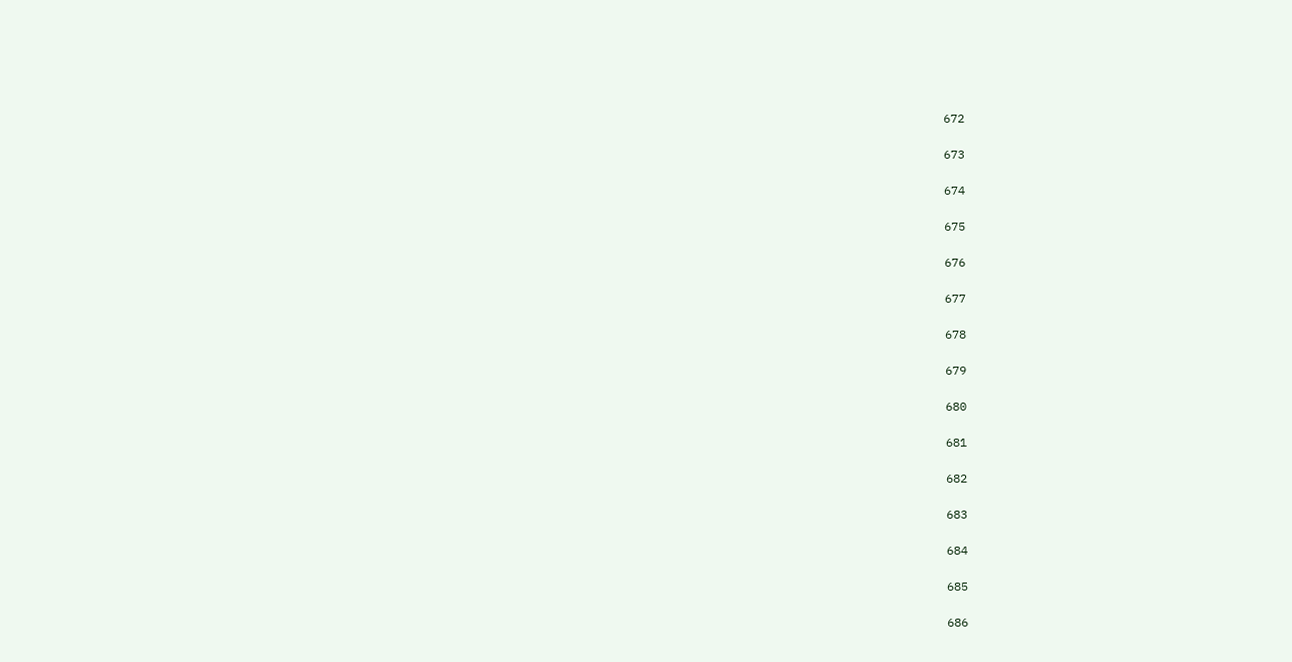672

673

674

675

676

677

678

679

680

681

682

683

684

685

686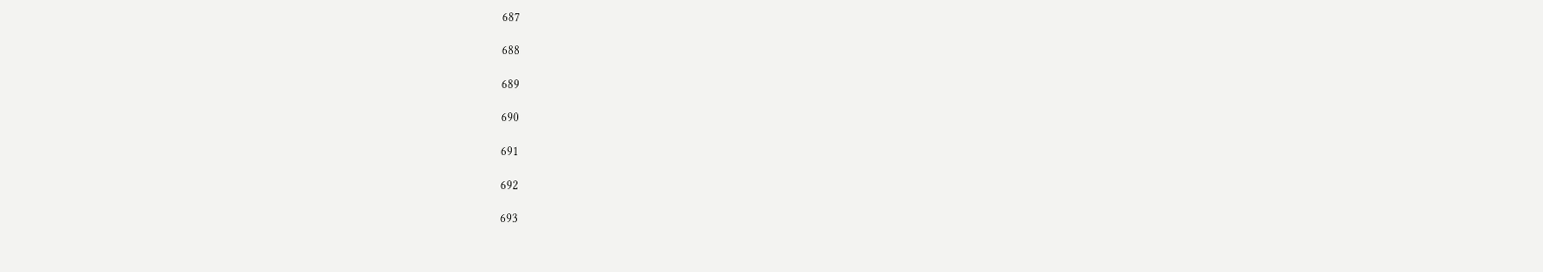687

688

689

690

691

692

693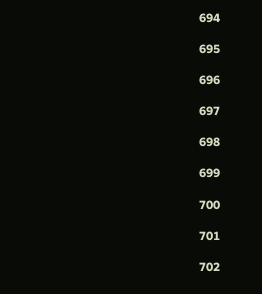694

695

696

697

698

699

700

701

702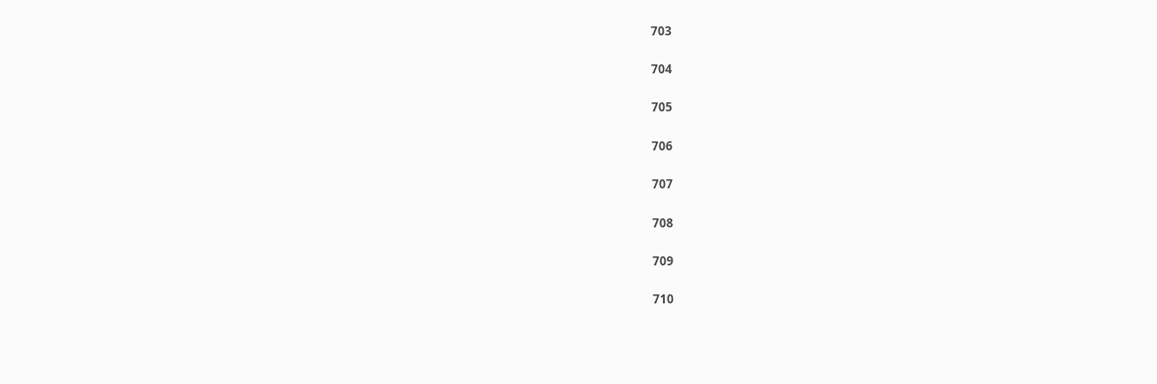703

704

705

706

707

708

709

710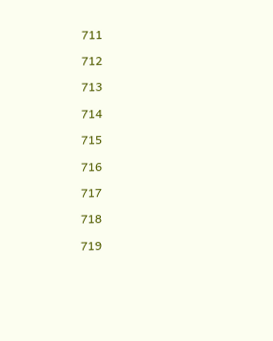711

712

713

714

715

716

717

718

719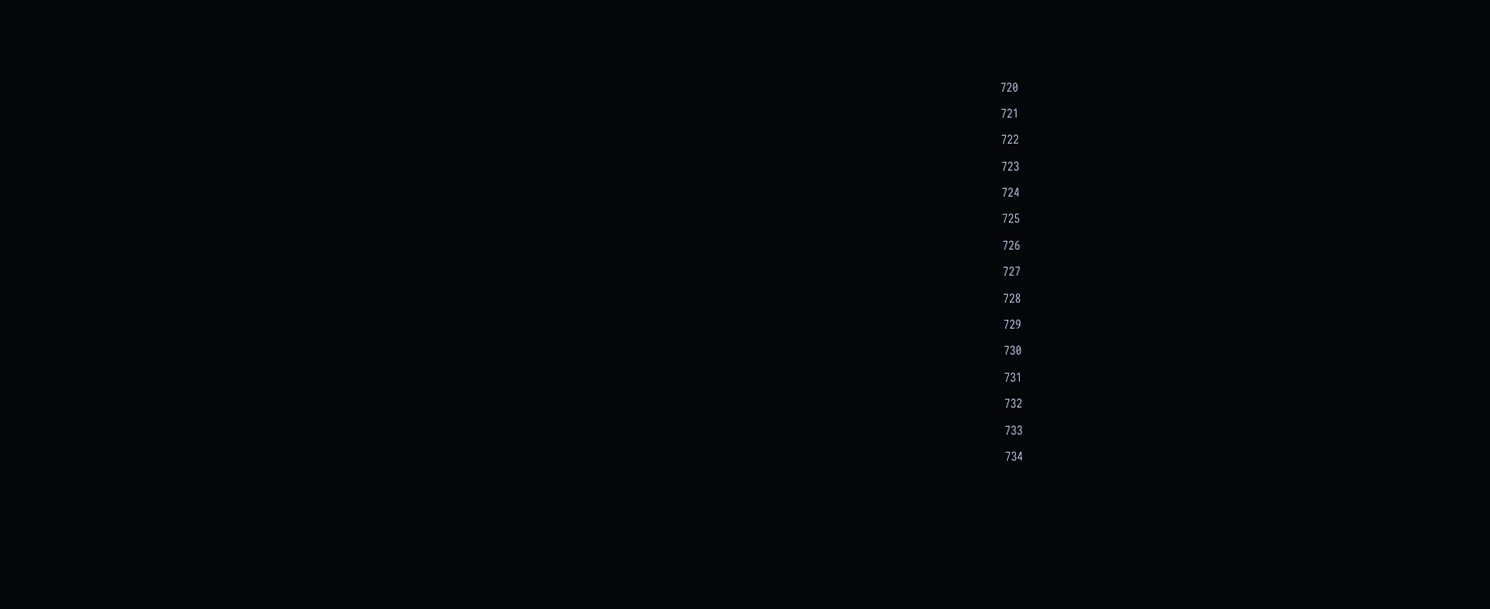720

721

722

723

724

725

726

727

728

729

730

731

732

733

734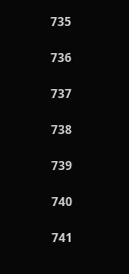735

736

737

738

739

740

741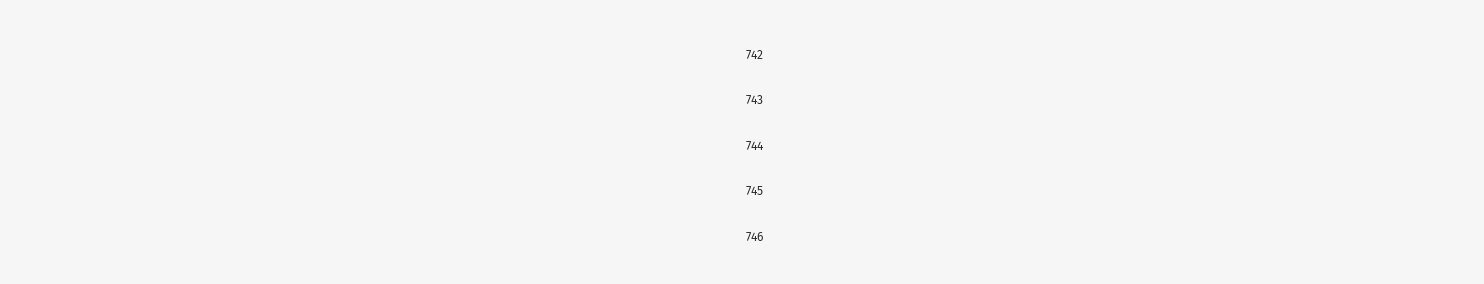742

743

744

745

746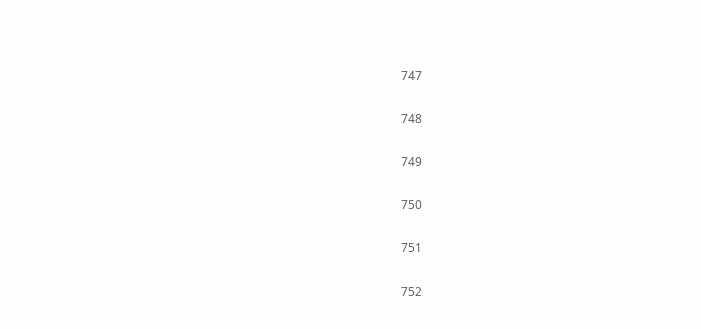747

748

749

750

751

752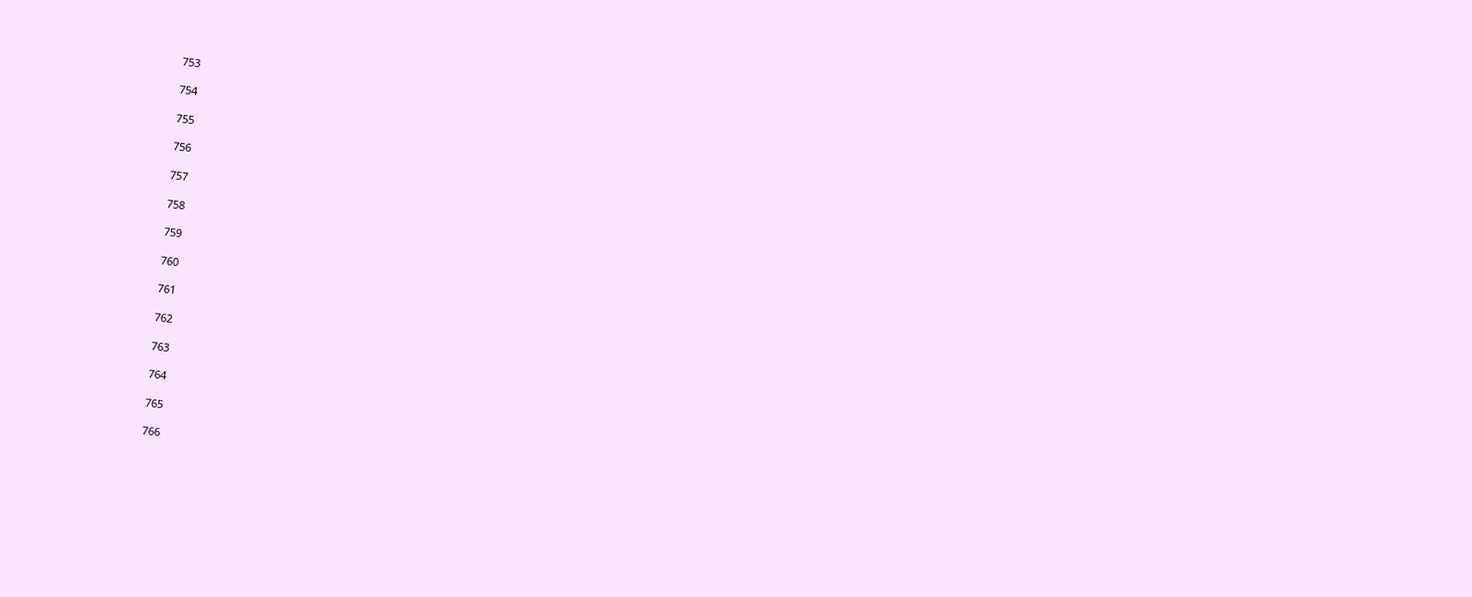753

754

755

756

757

758

759

760

761

762

763

764

765

766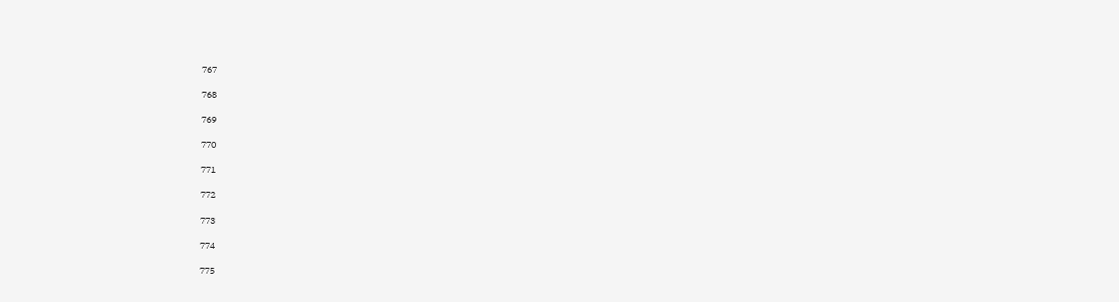767

768

769

770

771

772

773

774

775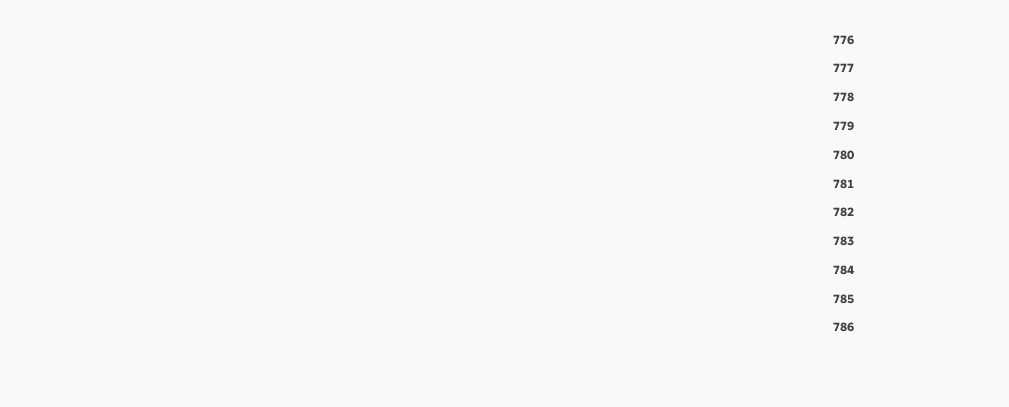776

777

778

779

780

781

782

783

784

785

786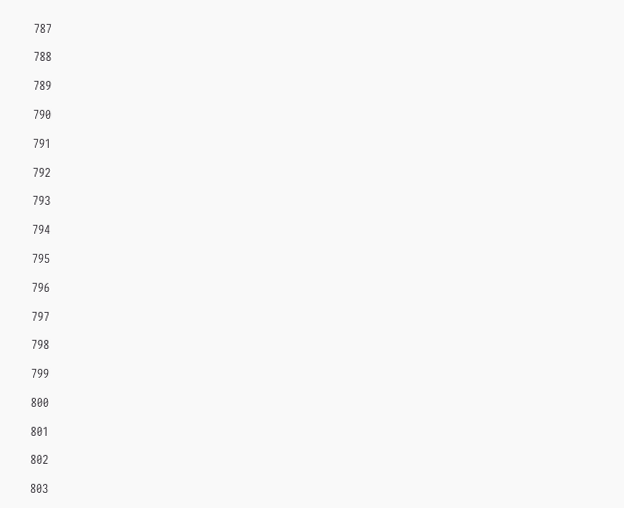787

788

789

790

791

792

793

794

795

796

797

798

799

800

801

802

803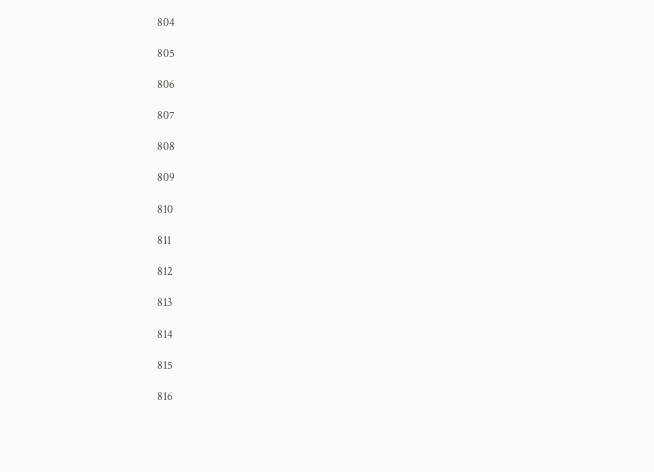804

805

806

807

808

809

810

811

812

813

814

815

816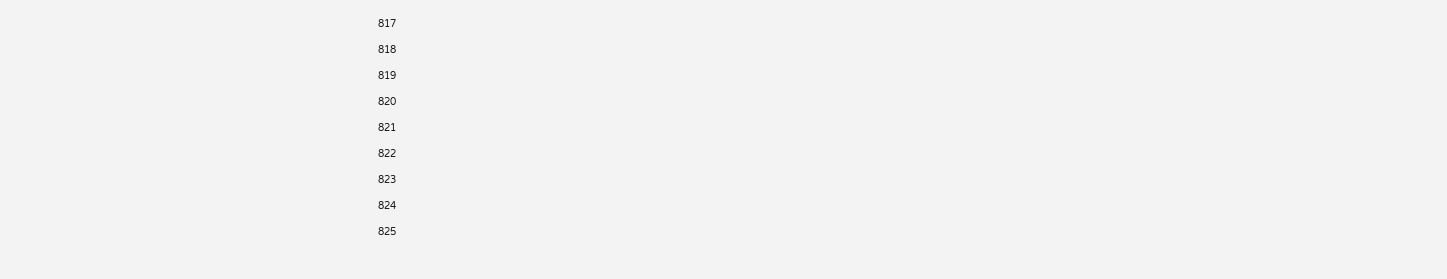817

818

819

820

821

822

823

824

825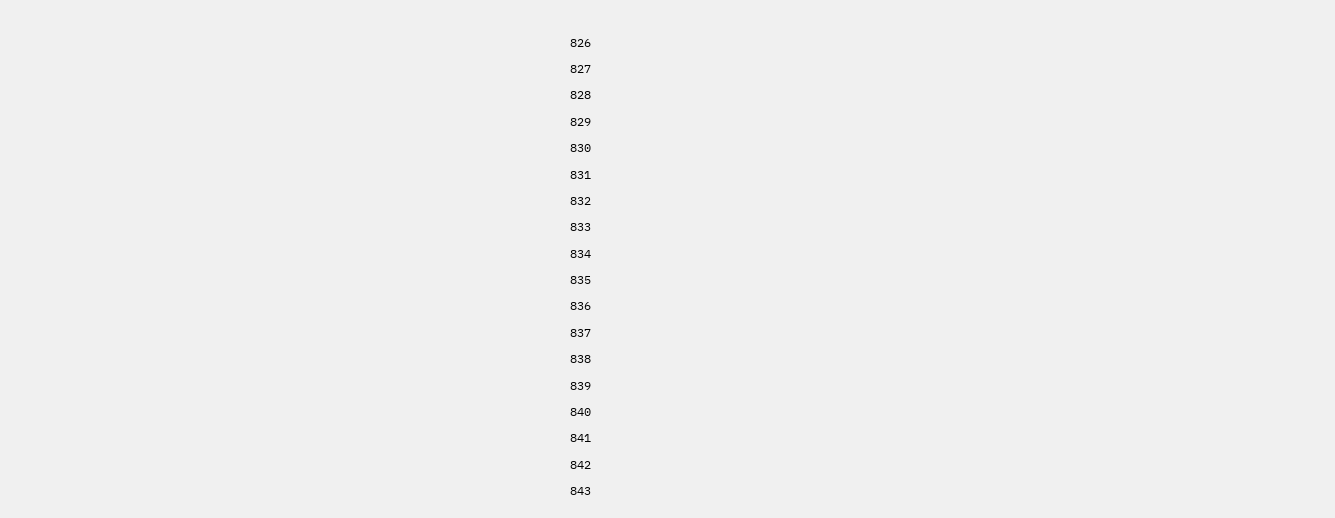826

827

828

829

830

831

832

833

834

835

836

837

838

839

840

841

842

843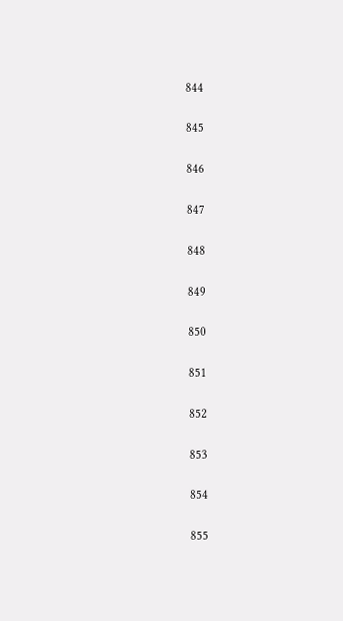844

845

846

847

848

849

850

851

852

853

854

855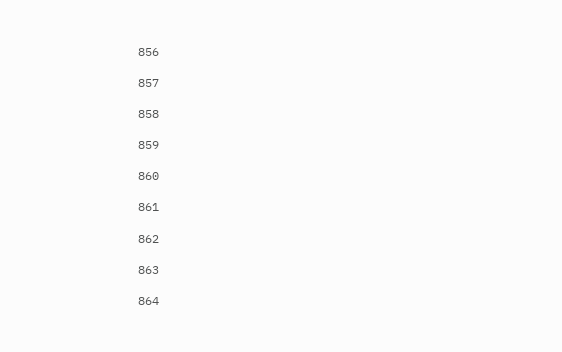856

857

858

859

860

861

862

863

864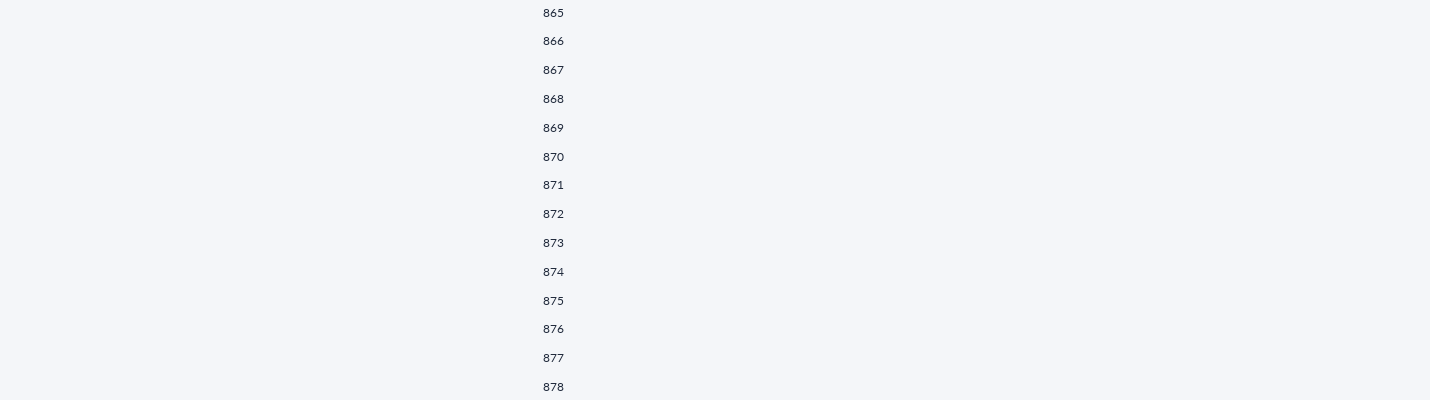865

866

867

868

869

870

871

872

873

874

875

876

877

878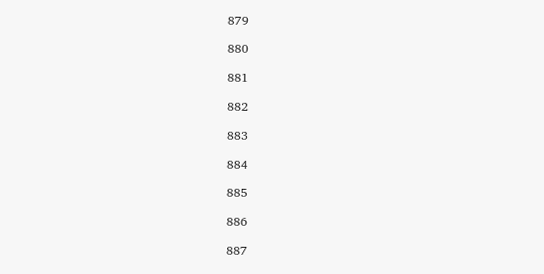879

880

881

882

883

884

885

886

887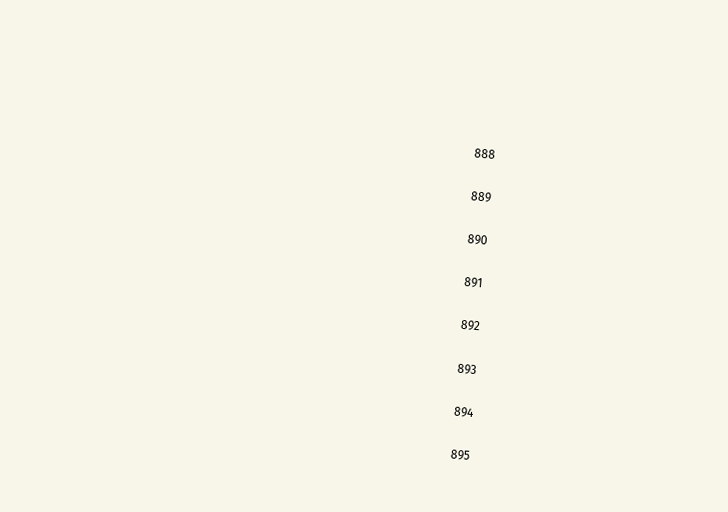888

889

890

891

892

893

894

895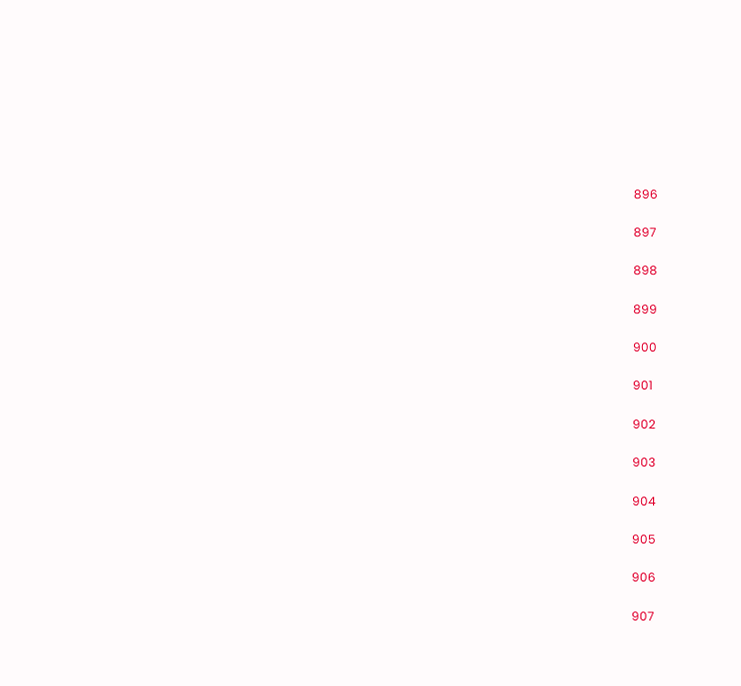896

897

898

899

900

901

902

903

904

905

906

907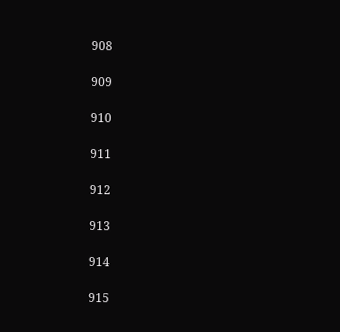908

909

910

911

912

913

914

915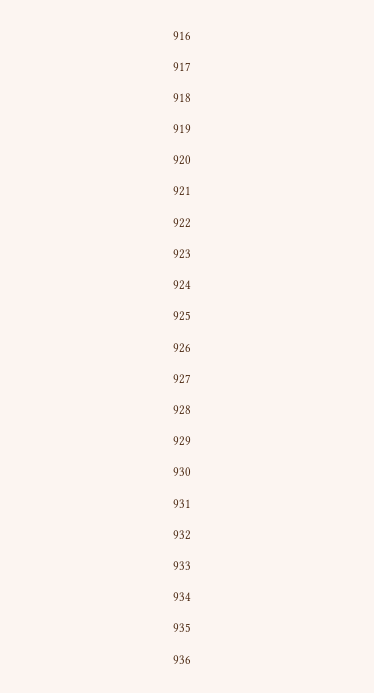916

917

918

919

920

921

922

923

924

925

926

927

928

929

930

931

932

933

934

935

936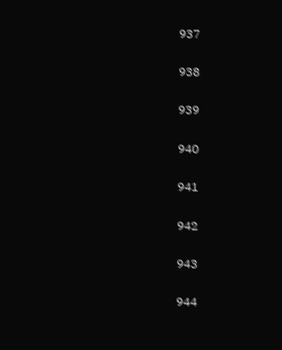937

938

939

940

941

942

943

944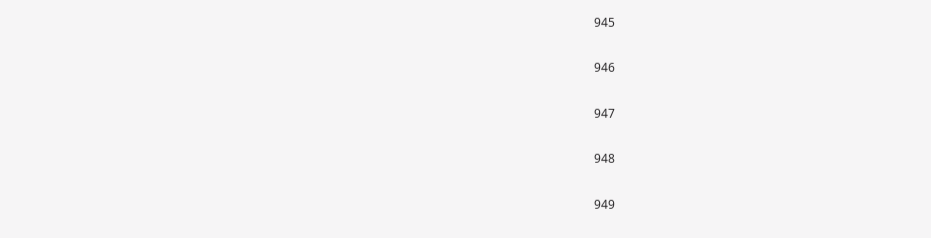945

946

947

948

949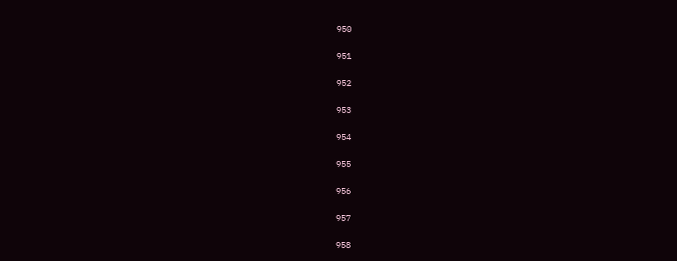950

951

952

953

954

955

956

957

958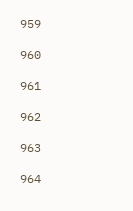959

960

961

962

963

964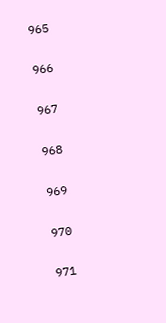965

966

967

968

969

970

971